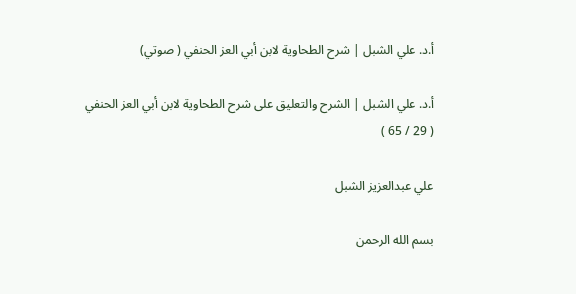أ.د. علي الشبل | شرح الطحاوية لابن أبي العز الحنفي ( صوتي)

أ.د. علي الشبل | الشرح والتعليق على شرح الطحاوية لابن أبي العز الحنفي ( 29 / 65 )

علي عبدالعزيز الشبل

بسم الله الرحمن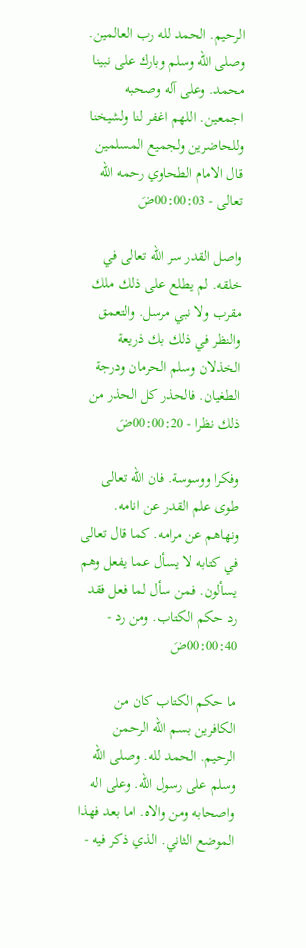الرحيم. الحمد لله رب العالمين. وصلى الله وسلم وبارك على نبينا محمد. وعلى آله وصحبه اجمعين. اللهم اغفر لنا ولشيخنا وللحاضرين ولجميع المسلمين قال الامام الطحاوي رحمه الله تعالى - 00:00:03ضَ

واصل القدر سر الله تعالى في خلقه. لم يطلع على ذلك ملك مقرب ولا نبي مرسل. والتعمق والنظر في ذلك بك ذريعة الخذلان وسلم الحرمان ودرجة الطغيان. فالحذر كل الحذر من ذلك نظرا - 00:00:20ضَ

وفكرا ووسوسة. فان الله تعالى طوى علم القدر عن انامه. ونهاهم عن مرامه. كما قال تعالى في كتابه لا يسأل عما يفعل وهم يسألون. فمن سأل لما فعل فقد رد حكم الكتاب. ومن رد - 00:00:40ضَ

ما حكم الكتاب كان من الكافرين بسم الله الرحمن الرحيم. الحمد لله. وصلى الله وسلم على رسول الله. وعلى اله واصحابه ومن والاه. اما بعد فهذا الموضع الثاني. الذي ذكر فيه -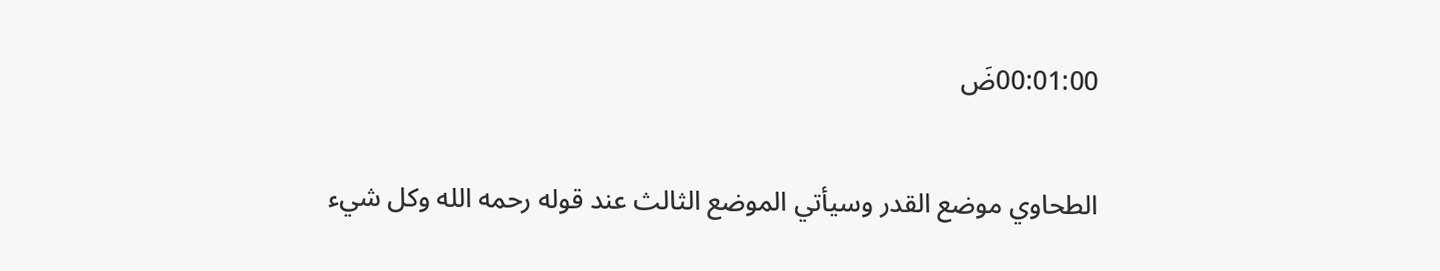00:01:00ضَ

الطحاوي موضع القدر وسيأتي الموضع الثالث عند قوله رحمه الله وكل شيء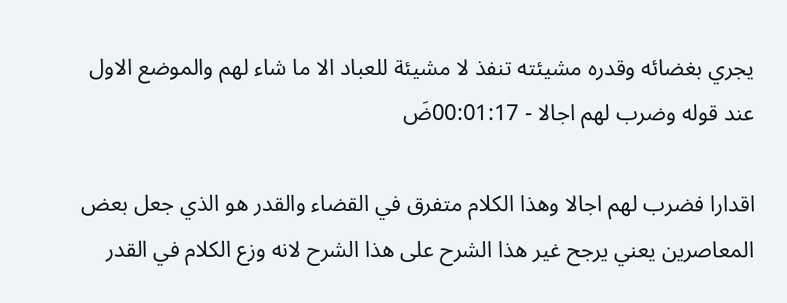يجري بغضائه وقدره مشيئته تنفذ لا مشيئة للعباد الا ما شاء لهم والموضع الاول عند قوله وضرب لهم اجالا - 00:01:17ضَ

اقدارا فضرب لهم اجالا وهذا الكلام متفرق في القضاء والقدر هو الذي جعل بعض المعاصرين يعني يرجح غير هذا الشرح على هذا الشرح لانه وزع الكلام في القدر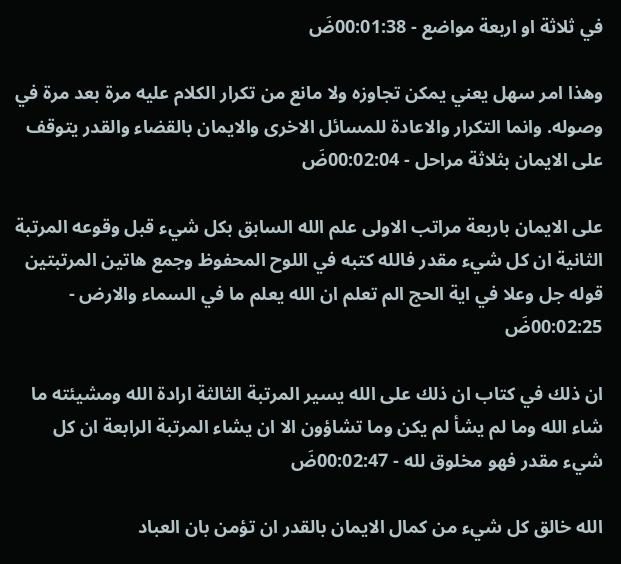في ثلاثة او اربعة مواضع - 00:01:38ضَ

وهذا امر سهل يعني يمكن تجاوزه ولا مانع من تكرار الكلام عليه مرة بعد مرة في وصوله. وانما التكرار والاعادة للمسائل الاخرى والايمان بالقضاء والقدر يتوقف على الايمان بثلاثة مراحل - 00:02:04ضَ

على الايمان باربعة مراتب الاولى علم الله السابق بكل شيء قبل وقوعه المرتبة الثانية ان كل شيء مقدر فالله كتبه في اللوح المحفوظ وجمع هاتين المرتبتين قوله جل وعلا في اية الحج الم تعلم ان الله يعلم ما في السماء والارض - 00:02:25ضَ

ان ذلك في كتاب ان ذلك على الله يسير المرتبة الثالثة ارادة الله ومشيئته ما شاء الله وما لم يشأ لم يكن وما تشاؤون الا ان يشاء المرتبة الرابعة ان كل شيء مقدر فهو مخلوق لله - 00:02:47ضَ

الله خالق كل شيء من كمال الايمان بالقدر ان تؤمن بان العباد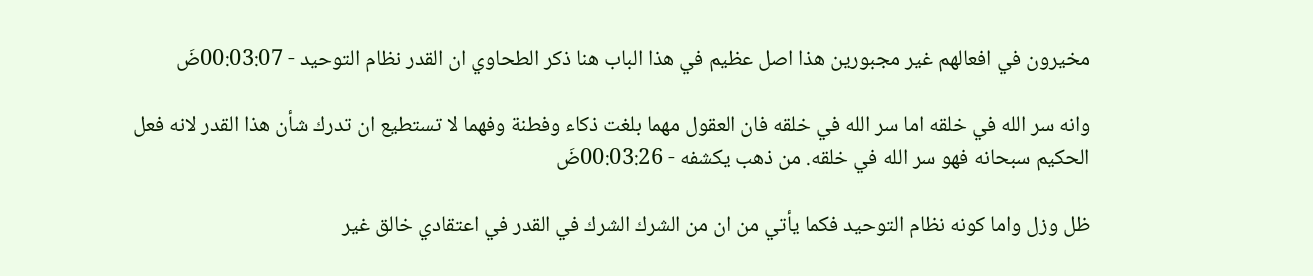مخيرون في افعالهم غير مجبورين هذا اصل عظيم في هذا الباب هنا ذكر الطحاوي ان القدر نظام التوحيد - 00:03:07ضَ

وانه سر الله في خلقه اما سر الله في خلقه فان العقول مهما بلغت ذكاء وفطنة وفهما لا تستطيع ان تدرك شأن هذا القدر لانه فعل الحكيم سبحانه فهو سر الله في خلقه. من ذهب يكشفه - 00:03:26ضَ

ظل وزل واما كونه نظام التوحيد فكما يأتي من ان من الشرك الشرك في القدر في اعتقادي خالق غير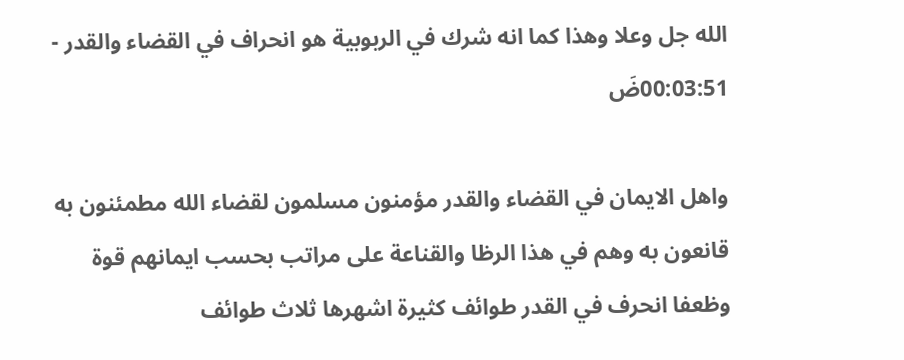الله جل وعلا وهذا كما انه شرك في الربوبية هو انحراف في القضاء والقدر - 00:03:51ضَ

واهل الايمان في القضاء والقدر مؤمنون مسلمون لقضاء الله مطمئنون به قانعون به وهم في هذا الرظا والقناعة على مراتب بحسب ايمانهم قوة وظعفا انحرف في القدر طوائف كثيرة اشهرها ثلاث طوائف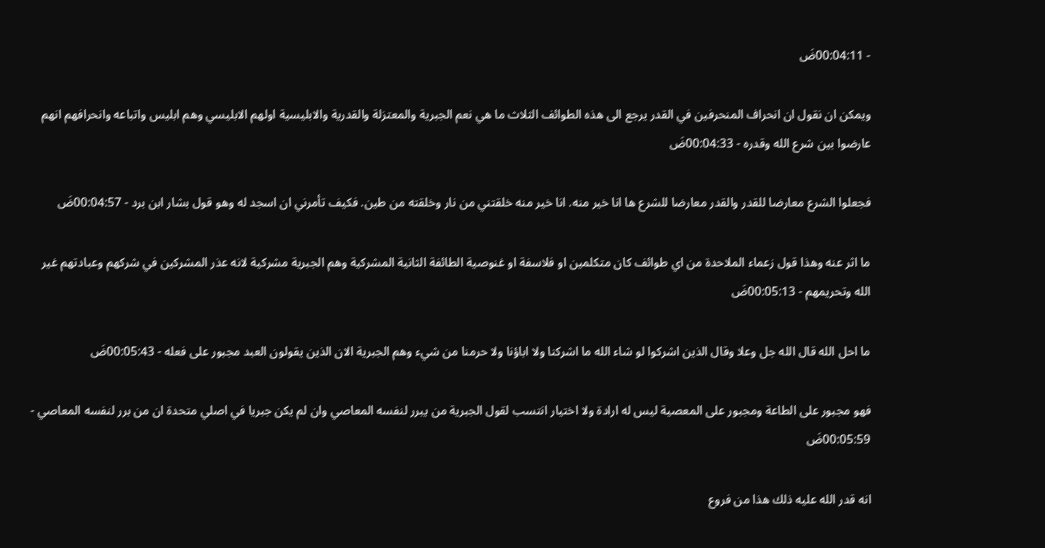- 00:04:11ضَ

ويمكن ان نقول ان انحراف المنحرفين في القدر يرجع الى هذه الطوائف الثلاث ما هي نعم الجبرية والمعتزلة والقدرية والابليسية اولهم الابليسي وهم ابليس واتباعه وانحرافهم انهم عارضوا بين شرع الله وقدره - 00:04:33ضَ

فجعلوا الشرع معارضا للقدر والقدر معارضا للشرع ها انا خير منه. انا خير منه خلقتني من نار وخلقته من طين. فكيف تأمرني ان اسجد له وهو قول بشار ابن برد - 00:04:57ضَ

ما اثر عنه وهذا قول زعماء الملاحدة من اي طوائف كان متكلمين او فلاسفة او غنوصية الطائفة الثانية المشركية وهم الجبرية مشركية لانه عذر المشركين في شركهم وعبادتهم غير الله وتحريمهم - 00:05:13ضَ

ما احل الله قال الله جل وعلا وقال الذين اشركوا لو شاء الله ما اشركنا ولا اباؤنا ولا حرمنا من شيء وهم الجبرية الان الذين يقولون العبد مجبور على فعله - 00:05:43ضَ

فهو مجبور على الطاعة ومجبور على المعصية ليس له ارادة ولا اختيار انتسب لقول الجبرية من يبرر لنفسه المعاصي وان لم يكن جبريا في اصلي متحدة ان من برر لنفسه المعاصي - 00:05:59ضَ

انه قدر الله عليه ذلك هذا من فروع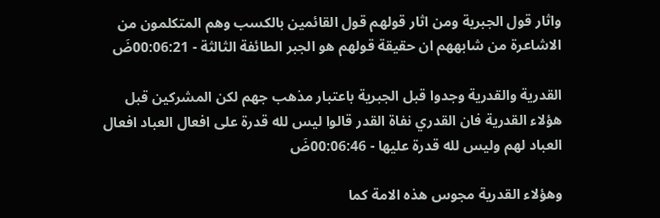واثار قول الجبرية ومن اثار قولهم قول القائمين بالكسب وهم المتكلمون من الاشاعرة من شابههم ان حقيقة قولهم هو الجبر الطائفة الثالثة - 00:06:21ضَ

القدرية والقدرية وجدوا قبل الجبرية باعتبار مذهب جهم لكن المشركين قبل هؤلاء القدرية فان القدري نفاة القدر قالوا ليس لله قدرة على افعال العباد افعال العباد لهم وليس لله قدرة عليها - 00:06:46ضَ

وهؤلاء القدرية مجوس هذه الامة كما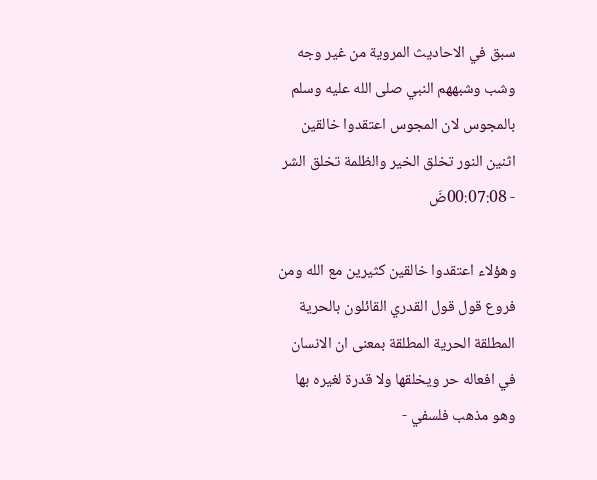سبق في الاحاديث المروية من غير وجه وشب وشبههم النبي صلى الله عليه وسلم بالمجوس لان المجوس اعتقدوا خالقين اثنين النور تخلق الخير والظلمة تخلق الشر - 00:07:08ضَ

وهؤلاء اعتقدوا خالقين كثيرين مع الله ومن فروع قول قول القدري القائلون بالحرية المطلقة الحرية المطلقة بمعنى ان الانسان في افعاله حر ويخلقها ولا قدرة لغيره بها وهو مذهب فلسفي -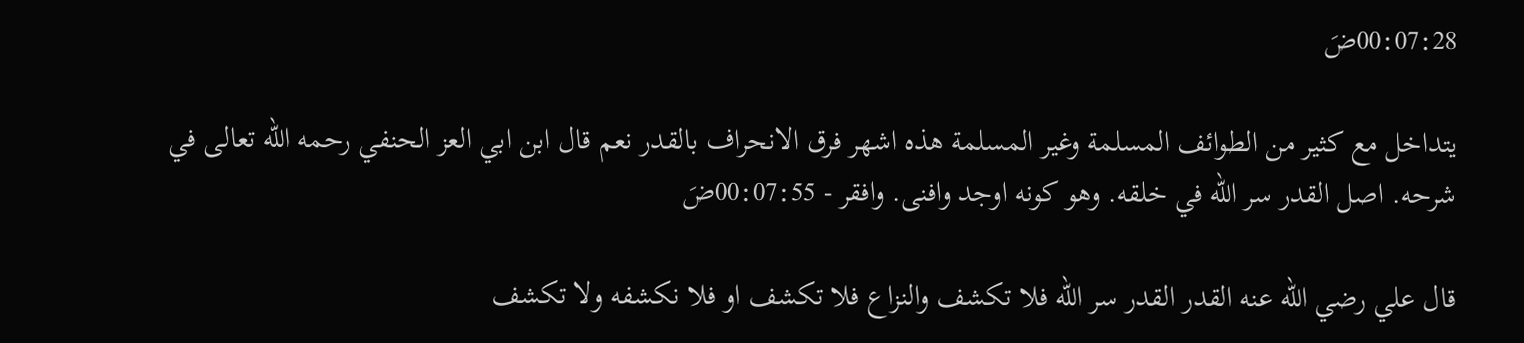00:07:28ضَ

يتداخل مع كثير من الطوائف المسلمة وغير المسلمة هذه اشهر فرق الانحراف بالقدر نعم قال ابن ابي العز الحنفي رحمه الله تعالى في شرحه. اصل القدر سر الله في خلقه. وهو كونه اوجد وافنى. وافقر - 00:07:55ضَ

قال علي رضي الله عنه القدر القدر سر الله فلا تكشف والنزاع فلا تكشف او فلا نكشفه ولا تكشف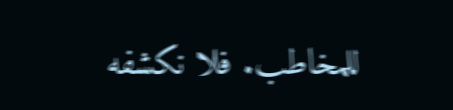للمخاطب. فلا نكشفه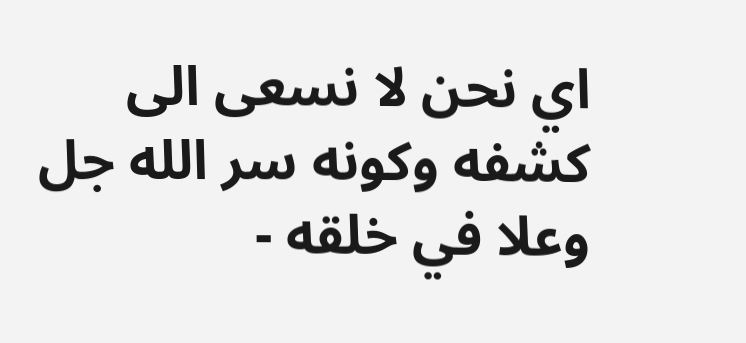اي نحن لا نسعى الى كشفه وكونه سر الله جل وعلا في خلقه -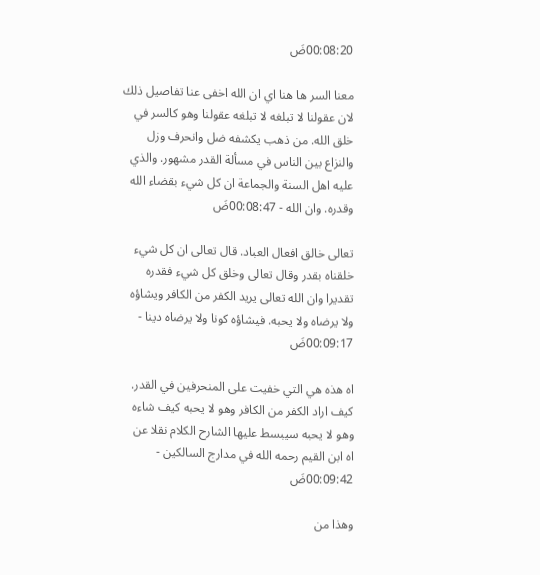00:08:20ضَ

معنا السر ها هنا اي ان الله اخفى عنا تفاصيل ذلك لان عقولنا لا تبلغه لا تبلغه عقولنا وهو كالسر في خلق الله. من ذهب يكشفه ضل وانحرف وزل والنزاع بين الناس في مسألة القدر مشهور. والذي عليه اهل السنة والجماعة ان كل شيء بقضاء الله وقدره. وان الله - 00:08:47ضَ

تعالى خالق افعال العباد. قال تعالى ان كل شيء خلقناه بقدر وقال تعالى وخلق كل شيء فقدره تقديرا وان الله تعالى يريد الكفر من الكافر ويشاؤه ولا يرضاه ولا يحبه. فيشاؤه كونا ولا يرضاه دينا - 00:09:17ضَ

اه هذه هي التي خفيت على المنحرفين في القدر. كيف اراد الكفر من الكافر وهو لا يحبه كيف شاءه وهو لا يحبه سيبسط عليها الشارح الكلام نقلا عن اه ابن القيم رحمه الله في مدارج السالكين - 00:09:42ضَ

وهذا من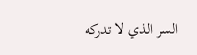السر الذي لا تدركه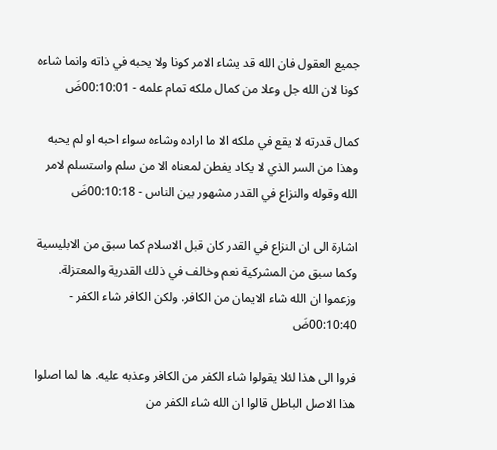جميع العقول فان الله قد يشاء الامر كونا ولا يحبه في ذاته وانما شاءه كونا لان الله جل وعلا من كمال ملكه تمام علمه - 00:10:01ضَ

كمال قدرته لا يقع في ملكه الا ما اراده وشاءه سواء احبه او لم يحبه وهذا من السر الذي لا يكاد يفطن لمعناه الا من سلم واستسلم لامر الله وقوله والنزاع في القدر مشهور بين الناس - 00:10:18ضَ

اشارة الى ان النزاع في القدر كان قبل الاسلام كما سبق من الابليسية وكما سبق من المشركية نعم وخالف في ذلك القدرية والمعتزلة. وزعموا ان الله شاء الايمان من الكافر. ولكن الكافر شاء الكفر - 00:10:40ضَ

فروا الى هذا لئلا يقولوا شاء الكفر من الكافر وعذبه عليه. ها لما اصلوا هذا الاصل الباطل قالوا ان الله شاء الكفر من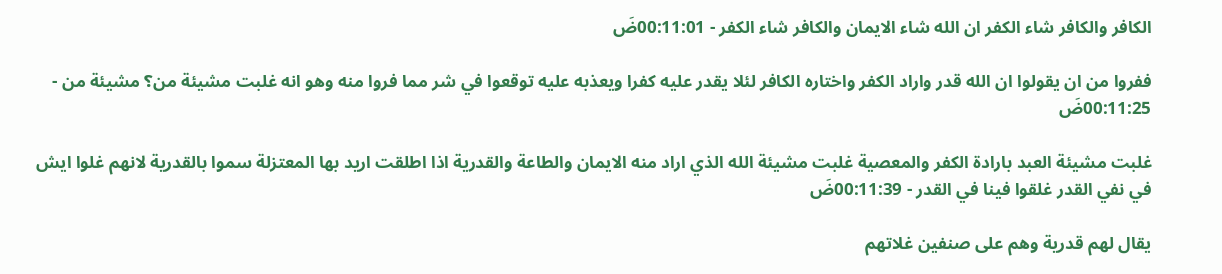الكافر والكافر شاء الكفر ان الله شاء الايمان والكافر شاء الكفر - 00:11:01ضَ

ففروا من ان يقولوا ان الله قدر واراد الكفر واختاره الكافر لئلا يقدر عليه كفرا ويعذبه عليه توقعوا في شر مما فروا منه وهو انه غلبت مشيئة من؟ مشيئة من - 00:11:25ضَ

غلبت مشيئة العبد بارادة الكفر والمعصية غلبت مشيئة الله الذي اراد منه الايمان والطاعة والقدرية اذا اطلقت اريد بها المعتزلة سموا بالقدرية لانهم غلوا ايش في نفي القدر غلقوا فينا في القدر - 00:11:39ضَ

يقال لهم قدرية وهم على صنفين غلاتهم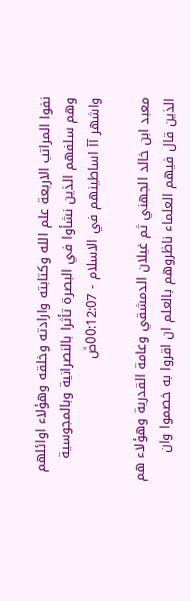نفوا المراتب الاربعة علم الله وكتابته وارادته وخلقه وهؤلاء اوائلهم وهم سلفهم الذين نشأوا في البصرة تأثرا بالنصرانية وبالمجوسية واشهر آآ اساطينهم في الاسلام - 00:12:07ضَ

معبد ابن خالد الجهني ثم غيلان الدمشقي وعامة القدرية وهؤلاء هم الذين قال فيهم العلماء ناظروهم بالعلم ان اقروا به خصموا وان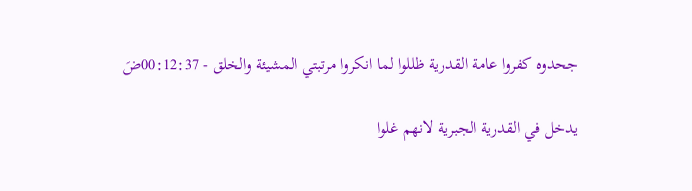جحدوه كفروا عامة القدرية ظللوا لما انكروا مرتبتي المشيئة والخلق - 00:12:37ضَ

يدخل في القدرية الجبرية لانهم غلوا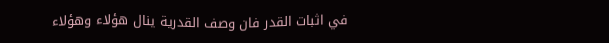في اثبات القدر فان وصف القدرية ينال هؤلاء وهؤلاء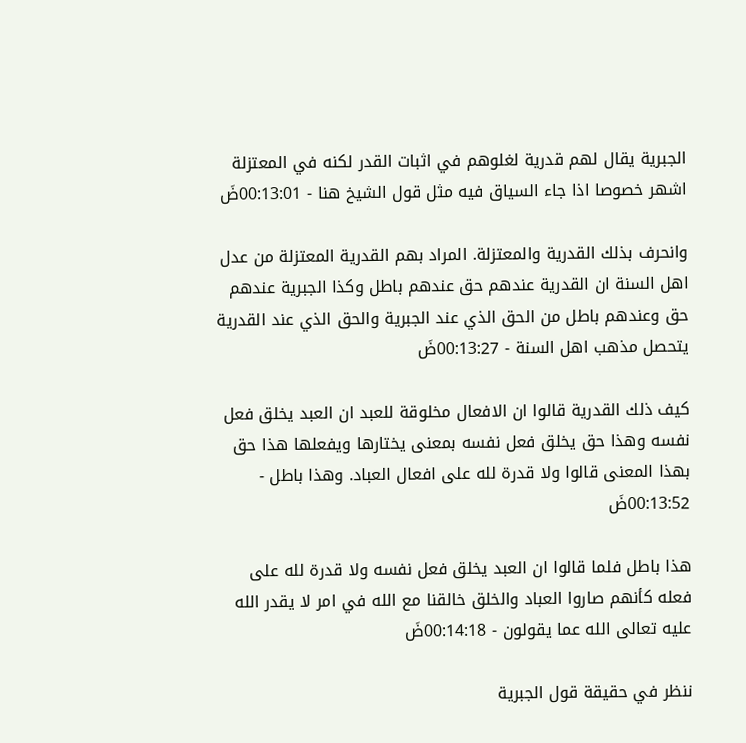الجبرية يقال لهم قدرية لغلوهم في اثبات القدر لكنه في المعتزلة اشهر خصوصا اذا جاء السياق فيه مثل قول الشيخ هنا - 00:13:01ضَ

وانحرف بذلك القدرية والمعتزلة. المراد بهم القدرية المعتزلة من عدل اهل السنة ان القدرية عندهم حق عندهم باطل وكذا الجبرية عندهم حق وعندهم باطل من الحق الذي عند الجبرية والحق الذي عند القدرية يتحصل مذهب اهل السنة - 00:13:27ضَ

كيف ذلك القدرية قالوا ان الافعال مخلوقة للعبد ان العبد يخلق فعل نفسه وهذا حق يخلق فعل نفسه بمعنى يختارها ويفعلها هذا حق بهذا المعنى قالوا ولا قدرة لله على افعال العباد. وهذا باطل - 00:13:52ضَ

هذا باطل فلما قالوا ان العبد يخلق فعل نفسه ولا قدرة لله على فعله كأنهم صاروا العباد والخلق خالقنا مع الله في امر لا يقدر الله عليه تعالى الله عما يقولون - 00:14:18ضَ

ننظر في حقيقة قول الجبرية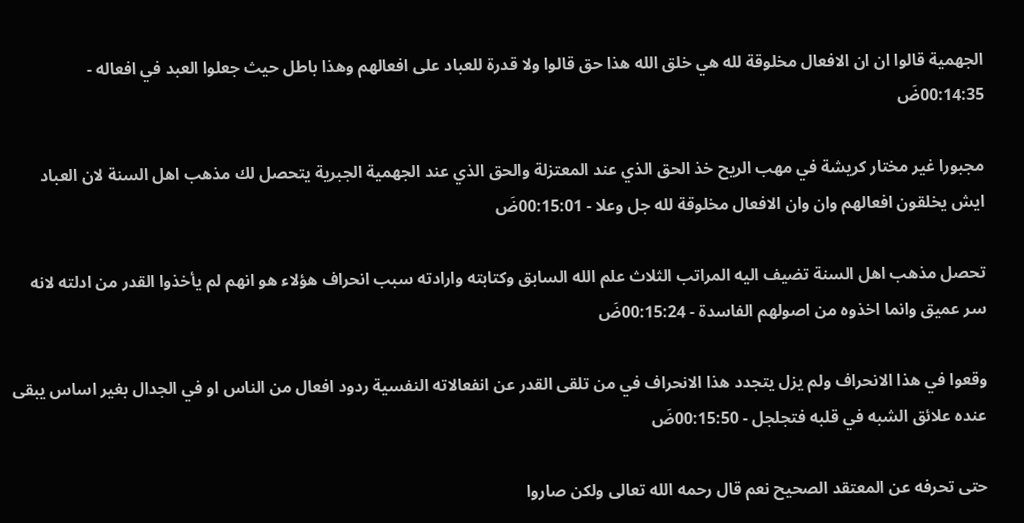الجهمية قالوا ان ان الافعال مخلوقة لله هي خلق الله هذا حق قالوا ولا قدرة للعباد على افعالهم وهذا باطل حيث جعلوا العبد في افعاله - 00:14:35ضَ

مجبورا غير مختار كريشة في مهب الريح خذ الحق الذي عند المعتزلة والحق الذي عند الجهمية الجبرية يتحصل لك مذهب اهل السنة لان العباد ايش يخلقون افعالهم وان وان الافعال مخلوقة لله جل وعلا - 00:15:01ضَ

تحصل مذهب اهل السنة تضيف اليه المراتب الثلاث علم الله السابق وكتابته وارادته سبب انحراف هؤلاء هو انهم لم يأخذوا القدر من ادلته لانه سر عميق وانما اخذوه من اصولهم الفاسدة - 00:15:24ضَ

وقعوا في هذا الانحراف ولم يزل يتجدد هذا الانحراف في من تلقى القدر عن انفعالاته النفسية ردود افعال من الناس او في الجدال بغير اساس يبقى عنده علائق الشبه في قلبه فتجلجل - 00:15:50ضَ

حتى تحرفه عن المعتقد الصحيح نعم قال رحمه الله تعالى ولكن صاروا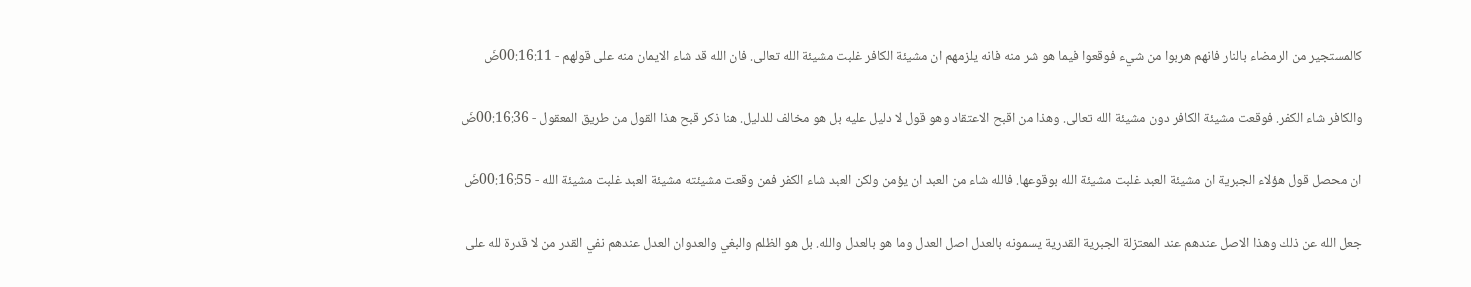كالمستجير من الرمضاء بالنار فانهم هربوا من شيء فوقعوا فيما هو شر منه فانه يلزمهم ان مشيئة الكافر غلبت مشيئة الله تعالى. فان الله قد شاء الايمان منه على قولهم - 00:16:11ضَ

والكافر شاء الكفر. فوقعت مشيئة الكافر دون مشيئة الله تعالى. وهذا من اقبح الاعتقاد وهو قول لا دليل عليه بل هو مخالف للدليل. هنا ذكر قبح هذا القول من طريق المعقول - 00:16:36ضَ

ان محصل قول هؤلاء الجبرية ان مشيئة العبد غلبت مشيئة الله بوقوعها. فالله شاء من العبد ان يؤمن ولكن العبد شاء الكفر فمن وقعت مشيئته مشيئة العبد غلبت مشيئة الله - 00:16:55ضَ

جعل الله عن ذلك وهذا الاصل عندهم عند المعتزلة الجبرية القدرية يسمونه بالعدل اصل العدل وما هو بالعدل والله. بل هو الظلم والبغي والعدوان العدل عندهم نفي القدر من لا قدرة لله على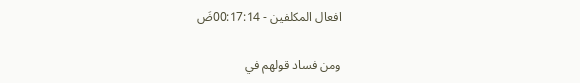افعال المكلفين - 00:17:14ضَ

ومن فساد قولهم في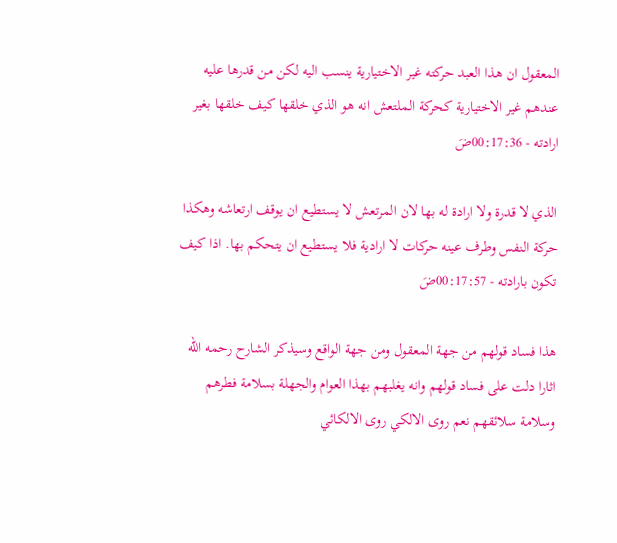المعقول ان هذا العبد حركته غير الاختيارية ينسب اليه لكن من قدرها عليه عندهم غير الاختيارية كحركة الملتعش انه هو الذي خلقها كيف خلقها بغير ارادته - 00:17:36ضَ

الذي لا قدرة ولا ارادة له بها لان المرتعش لا يستطيع ان يوقف ارتعاشه وهكذا حركة النفس وطرف عينه حركات لا ارادية فلا يستطيع ان يتحكم بها. اذا كيف تكون بارادته - 00:17:57ضَ

هذا فساد قولهم من جهة المعقول ومن جهة الواقع وسيذكر الشارح رحمه الله اثارا دلت على فساد قولهم وانه يغلبهم بهذا العوام والجهلة بسلامة فطرهم وسلامة سلائقهم نعم روى الالكي روى الالكائي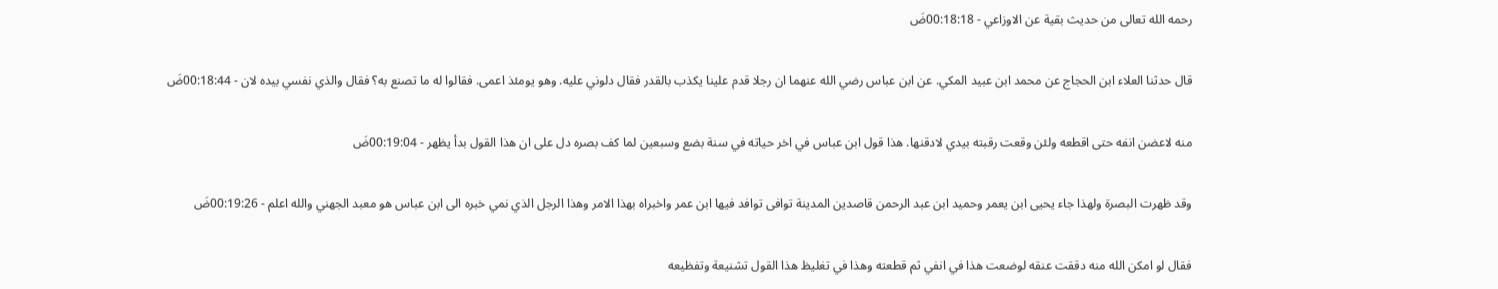رحمه الله تعالى من حديث بقية عن الاوزاعي - 00:18:18ضَ

قال حدثنا العلاء ابن الحجاج عن محمد ابن عبيد المكي. عن ابن عباس رضي الله عنهما ان رجلا قدم علينا يكذب بالقدر فقال دلوني عليه. وهو يومئذ اعمى. فقالوا له ما تصنع به؟ فقال والذي نفسي بيده لان - 00:18:44ضَ

منه لاعضن انفه حتى اقطعه ولئن وقعت رقبته بيدي لادقنها. هذا قول ابن عباس في اخر حياته في سنة بضع وسبعين لما كف بصره دل على ان هذا القول بدأ يظهر - 00:19:04ضَ

وقد ظهرت البصرة ولهذا جاء يحيى ابن يعمر وحميد ابن عبد الرحمن قاصدين المدينة توافى توافد فيها ابن عمر واخبراه بهذا الامر وهذا الرجل الذي نمي خبره الى ابن عباس هو معبد الجهني والله اعلم - 00:19:26ضَ

فقال لو امكن الله منه دققت عنقه لوضعت هذا في انفي ثم قطعته وهذا في تغليظ هذا القول تشنيعة وتفظيعه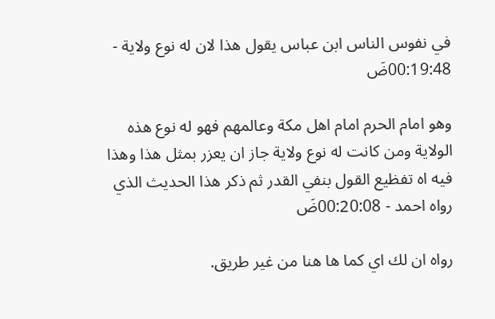في نفوس الناس ابن عباس يقول هذا لان له نوع ولاية - 00:19:48ضَ

وهو امام الحرم امام اهل مكة وعالمهم فهو له نوع هذه الولاية ومن كانت له نوع ولاية جاز ان يعزر بمثل هذا وهذا فيه اه تفظيع القول بنفي القدر ثم ذكر هذا الحديث الذي رواه احمد - 00:20:08ضَ

رواه ان لك اي كما ها هنا من غير طريق.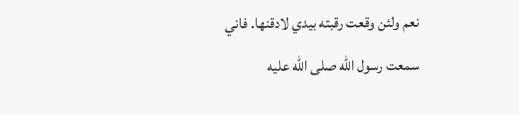نعم ولئن وقعت رقبته بيدي لادقنها. فاني سمعت رسول الله صلى الله عليه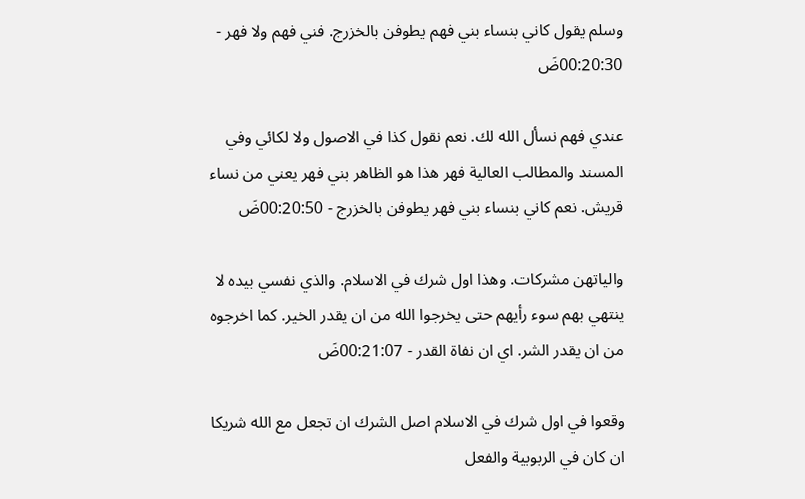وسلم يقول كاني بنساء بني فهم يطوفن بالخزرج. فني فهم ولا فهر - 00:20:30ضَ

عندي فهم نسأل الله لك. نعم نقول كذا في الاصول ولا لكائي وفي المسند والمطالب العالية فهر هذا هو الظاهر بني فهر يعني من نساء قريش. نعم كاني بنساء بني فهر يطوفن بالخزرج - 00:20:50ضَ

والياتهن مشركات. وهذا اول شرك في الاسلام. والذي نفسي بيده لا ينتهي بهم سوء رأيهم حتى يخرجوا الله من ان يقدر الخير. كما اخرجوه من ان يقدر الشر. اي ان نفاة القدر - 00:21:07ضَ

وقعوا في اول شرك في الاسلام اصل الشرك ان تجعل مع الله شريكا ان كان في الربوبية والفعل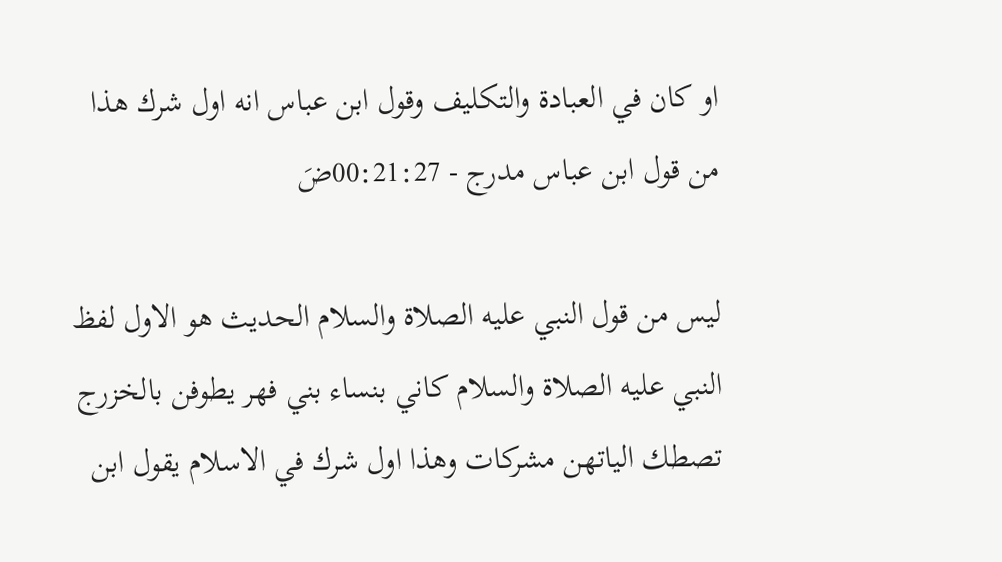او كان في العبادة والتكليف وقول ابن عباس انه اول شرك هذا من قول ابن عباس مدرج - 00:21:27ضَ

ليس من قول النبي عليه الصلاة والسلام الحديث هو الاول لفظ النبي عليه الصلاة والسلام كاني بنساء بني فهر يطوفن بالخزرج تصطك الياتهن مشركات وهذا اول شرك في الاسلام يقول ابن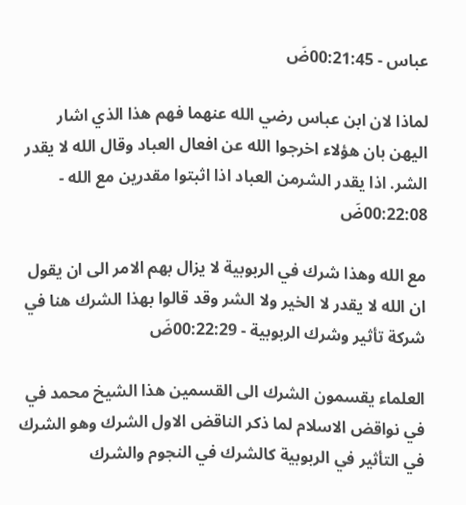عباس - 00:21:45ضَ

لماذا لان ابن عباس رضي الله عنهما فهم هذا الذي اشار اليهن بان هؤلاء اخرجوا الله عن افعال العباد وقال الله لا يقدر الشر. اذا يقدر الشرمن العباد اذا اثبتوا مقدرين مع الله - 00:22:08ضَ

مع الله وهذا شرك في الربوبية لا يزال بهم الامر الى ان يقول ان الله لا يقدر لا الخير ولا الشر وقد قالوا بهذا الشرك هنا في شركة تأثير وشرك الربوبية - 00:22:29ضَ

العلماء يقسمون الشرك الى القسمين هذا الشيخ محمد في في نواقض الاسلام لما ذكر الناقض الاول الشرك وهو الشرك في التأثير في الربوبية كالشرك في النجوم والشرك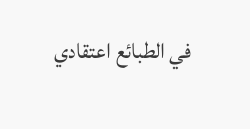في الطبائع اعتقادي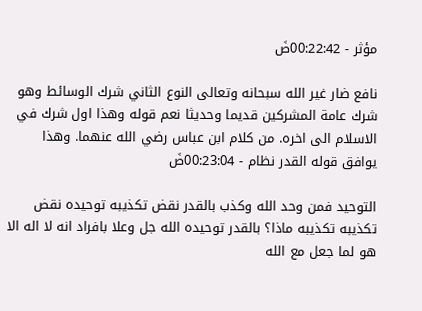مؤثر - 00:22:42ضَ

نافع ضار غير الله سبحانه وتعالى النوع الثاني شرك الوسائط وهو شرك عامة المشركين قديما وحديثا نعم قوله وهذا اول شرك في الاسلام الى اخره. من كلام ابن عباس رضي الله عنهما. وهذا يوافق قوله القدر نظام - 00:23:04ضَ

التوحيد فمن وحد الله وكذب بالقدر نقض تكذيبه توحيده نقض تكذيبه تكذيبه ماذا؟ بالقدر توحيده الله جل وعلا بافراد انه لا اله الا هو لما جعل مع الله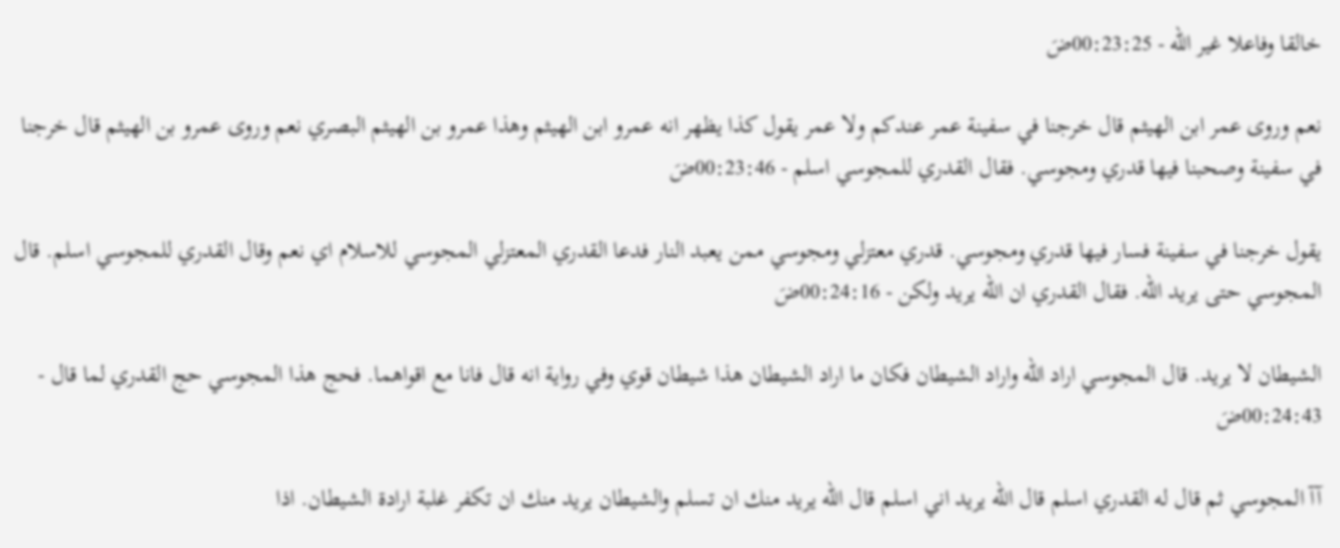خالقا وفاعلا غير الله - 00:23:25ضَ

نعم وروى عمر ابن الهيثم قال خرجنا في سفينة عمر عندكم ولا عمر يقول كذا يظهر انه عمرو ابن الهيثم وهذا عمرو بن الهيثم البصري نعم وروى عمرو بن الهيثم قال خرجنا في سفينة وصحبنا فيها قدري ومجوسي. فقال القدري للمجوسي اسلم - 00:23:46ضَ

يقول خرجنا في سفينة فسار فيها قدري ومجوسي. قدري معتزلي ومجوسي ممن يعبد النار فدعا القدري المعتزلي المجوسي للاسلام اي نعم وقال القدري للمجوسي اسلم. قال المجوسي حتى يريد الله. فقال القدري ان الله يريد ولكن - 00:24:16ضَ

الشيطان لا يريد. قال المجوسي اراد الله واراد الشيطان فكان ما اراد الشيطان هذا شيطان قوي وفي رواية انه قال فانا مع اقواهما. فحج هذا المجوسي حج القدري لما قال - 00:24:43ضَ

آآ المجوسي ثم قال له القدري اسلم قال الله يريد اني اسلم قال الله يريد منك ان تسلم والشيطان يريد منك ان تكفر غلبة ارادة الشيطان. اذا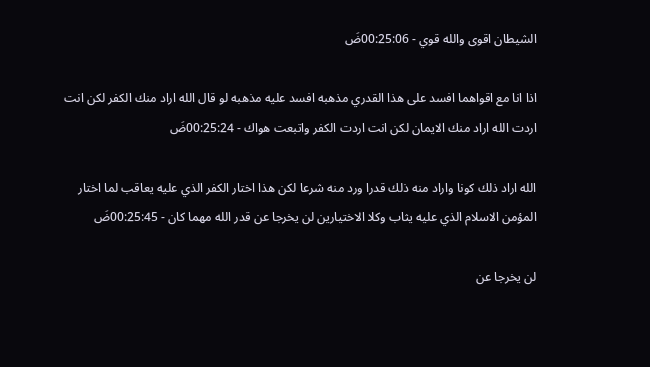الشيطان اقوى والله قوي - 00:25:06ضَ

اذا انا مع اقواهما افسد على هذا القدري مذهبه افسد عليه مذهبه لو قال الله اراد منك الكفر لكن انت اردت الله اراد منك الايمان لكن انت اردت الكفر واتبعت هواك - 00:25:24ضَ

الله اراد ذلك كونا واراد منه ذلك قدرا ورد منه شرعا لكن هذا اختار الكفر الذي عليه يعاقب لما اختار المؤمن الاسلام الذي عليه يثاب وكلا الاختيارين لن يخرجا عن قدر الله مهما كان - 00:25:45ضَ

لن يخرجا عن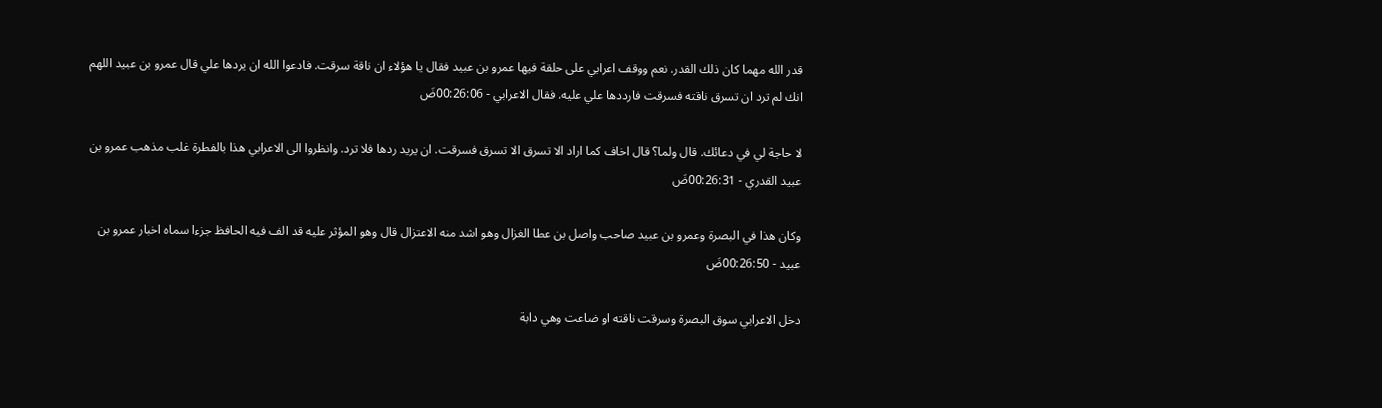قدر الله مهما كان ذلك القدر. نعم ووقف اعرابي على حلقة فيها عمرو بن عبيد فقال يا هؤلاء ان ناقة سرقت. فادعوا الله ان يردها علي قال عمرو بن عبيد اللهم انك لم ترد ان تسرق ناقته فسرقت فارددها علي عليه. فقال الاعرابي - 00:26:06ضَ

لا حاجة لي في دعائك. قال ولما؟ قال اخاف كما اراد الا تسرق الا تسرق فسرقت. ان يريد ردها فلا ترد. وانظروا الى الاعرابي هذا بالفطرة غلب مذهب عمرو بن عبيد القدري - 00:26:31ضَ

وكان هذا في البصرة وعمرو بن عبيد صاحب واصل بن عطا الغزال وهو اشد منه الاعتزال قال وهو المؤثر عليه قد الف فيه الحافظ جزءا سماه اخبار عمرو بن عبيد - 00:26:50ضَ

دخل الاعرابي سوق البصرة وسرقت ناقته او ضاعت وهي دابة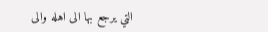التي يرجع بها الى اهله والى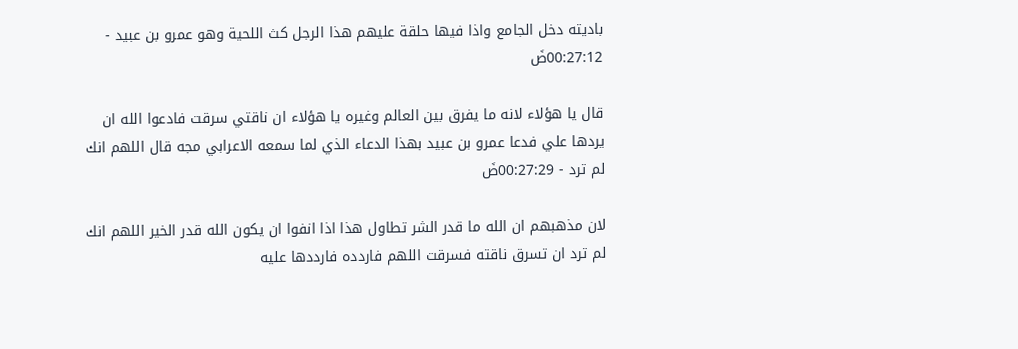باديته دخل الجامع واذا فيها حلقة عليهم هذا الرجل كث اللحية وهو عمرو بن عبيد - 00:27:12ضَ

قال يا هؤلاء لانه ما يفرق بين العالم وغيره يا هؤلاء ان ناقتي سرقت فادعوا الله ان يردها علي فدعا عمرو بن عبيد بهذا الدعاء الذي لما سمعه الاعرابي مجه قال اللهم انك لم ترد - 00:27:29ضَ

لان مذهبهم ان الله ما قدر الشر تطاول هذا اذا انفوا ان يكون الله قدر الخير اللهم انك لم ترد ان تسرق ناقته فسرقت اللهم فاردده فارددها عليه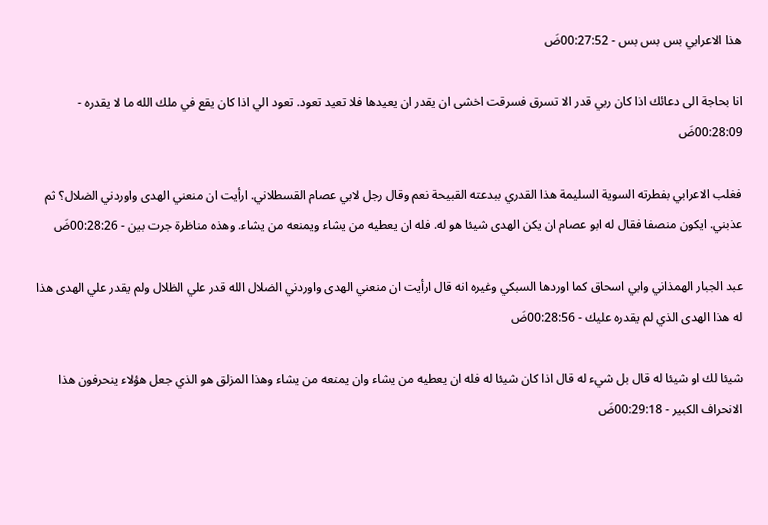هذا الاعرابي بس بس بس - 00:27:52ضَ

انا بحاجة الى دعائك اذا كان ربي قدر الا تسرق فسرقت اخشى ان يقدر ان يعيدها فلا تعيد تعود. تعود الي اذا كان يقع في ملك الله ما لا يقدره - 00:28:09ضَ

فغلب الاعرابي بفطرته السوية السليمة هذا القدري ببدعته القبيحة نعم وقال رجل لابي عصام القسطلاني. ارأيت ان منعني الهدى واوردني الضلال؟ ثم عذبني. ايكون منصفا فقال له ابو عصام ان يكن الهدى شيئا هو له. فله ان يعطيه من يشاء ويمنعه من يشاء. وهذه مناظرة جرت بين - 00:28:26ضَ

عبد الجبار الهمذاني وابي اسحاق كما اوردها السبكي وغيره انه قال ارأيت ان منعني الهدى واوردني الضلال الله قدر علي الظلال ولم يقدر علي الهدى هذا له هذا الهدى الذي لم يقدره عليك - 00:28:56ضَ

شيئا لك او شيئا له قال بل شيء له قال اذا كان شيئا له فله ان يعطيه من يشاء وان يمنعه من يشاء وهذا المزلق هو الذي جعل هؤلاء ينحرفون هذا الانحراف الكبير - 00:29:18ضَ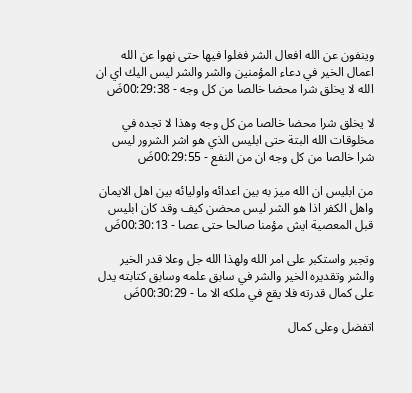وينفون عن الله افعال الشر فغلوا فيها حتى نهوا عن الله اعمال الخير في دعاء المؤمنين والشر والشر ليس اليك اي ان الله لا يخلق شرا محضا خالصا من كل وجه - 00:29:38ضَ

لا يخلق شرا محضا خالصا من كل وجه وهذا لا تجده في مخلوقات الله البتة حتى ابليس الذي هو اشر الشرور ليس شرا خالصا من كل وجه ان من النفع - 00:29:55ضَ

من ابليس ان الله ميز به بين اعدائه واوليائه بين اهل الايمان واهل الكفر اذا هو الشر ليس محضن كيف وقد كان ابليس قبل المعصية ايش مؤمنا صالحا حتى عصا - 00:30:13ضَ

وتجبر واستكبر على امر الله ولهذا الله جل وعلا قدر الخير والشر وتقديره الخير والشر في سابق علمه وسابق كتابته يدل على كمال قدرته فلا يقع في ملكه الا ما - 00:30:29ضَ

اتفضل وعلى كمال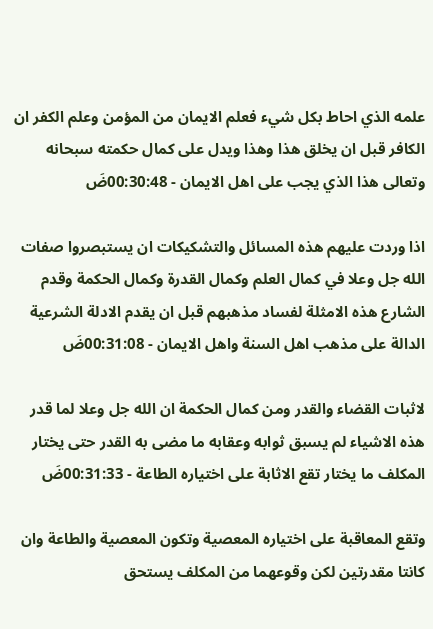علمه الذي احاط بكل شيء فعلم الايمان من المؤمن وعلم الكفر ان الكافر قبل ان يخلق هذا وهذا ويدل على كمال حكمته سبحانه وتعالى هذا الذي يجب على اهل الايمان - 00:30:48ضَ

اذا وردت عليهم هذه المسائل والتشكيكات ان يستبصروا صفات الله جل وعلا في كمال العلم وكمال القدرة وكمال الحكمة وقدم الشارع هذه الامثلة لفساد مذهبهم قبل ان يقدم الادلة الشرعية الدالة على مذهب اهل السنة واهل الايمان - 00:31:08ضَ

لاثبات القضاء والقدر ومن كمال الحكمة ان الله جل وعلا لما قدر هذه الاشياء لم يسبق ثوابه وعقابه ما مضى به القدر حتى يختار المكلف ما يختار تقع الاثابة على اختياره الطاعة - 00:31:33ضَ

وتقع المعاقبة على اختياره المعصية وتكون المعصية والطاعة وان كانتا مقدرتين لكن وقوعهما من المكلف يستحق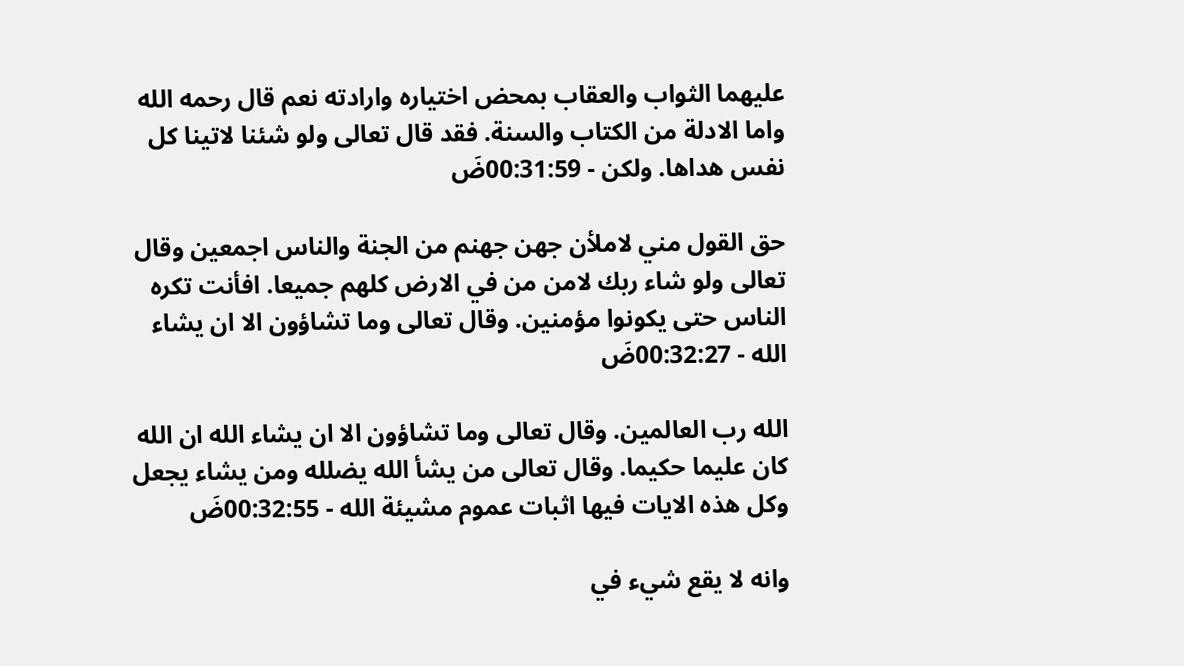عليهما الثواب والعقاب بمحض اختياره وارادته نعم قال رحمه الله واما الادلة من الكتاب والسنة. فقد قال تعالى ولو شئنا لاتينا كل نفس هداها. ولكن - 00:31:59ضَ

حق القول مني لاملأن جهن جهنم من الجنة والناس اجمعين وقال تعالى ولو شاء ربك لامن من في الارض كلهم جميعا. افأنت تكره الناس حتى يكونوا مؤمنين. وقال تعالى وما تشاؤون الا ان يشاء الله - 00:32:27ضَ

الله رب العالمين. وقال تعالى وما تشاؤون الا ان يشاء الله ان الله كان عليما حكيما. وقال تعالى من يشأ الله يضلله ومن يشاء يجعل وكل هذه الايات فيها اثبات عموم مشيئة الله - 00:32:55ضَ

وانه لا يقع شيء في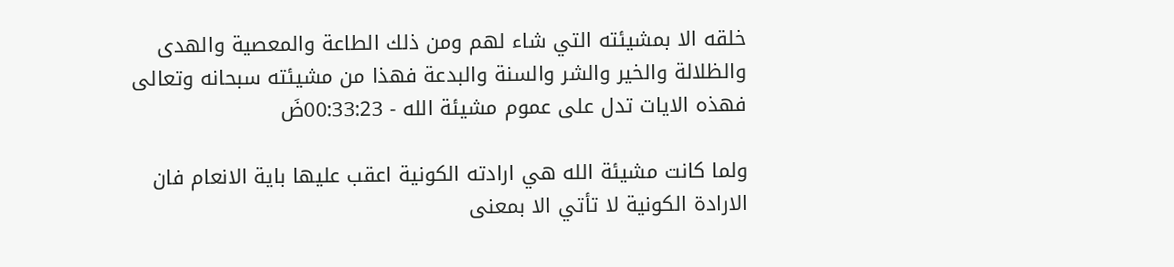خلقه الا بمشيئته التي شاء لهم ومن ذلك الطاعة والمعصية والهدى والظلالة والخير والشر والسنة والبدعة فهذا من مشيئته سبحانه وتعالى فهذه الايات تدل على عموم مشيئة الله - 00:33:23ضَ

ولما كانت مشيئة الله هي ارادته الكونية اعقب عليها باية الانعام فان الارادة الكونية لا تأتي الا بمعنى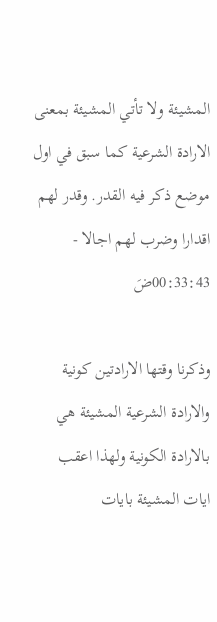المشيئة ولا تأتي المشيئة بمعنى الارادة الشرعية كما سبق في اول موضع ذكر فيه القدر. وقدر لهم اقدارا وضرب لهم اجالا - 00:33:43ضَ

وذكرنا وقتها الارادتين كونية والارادة الشرعية المشيئة هي بالارادة الكونية ولهذا اعقب ايات المشيئة بايات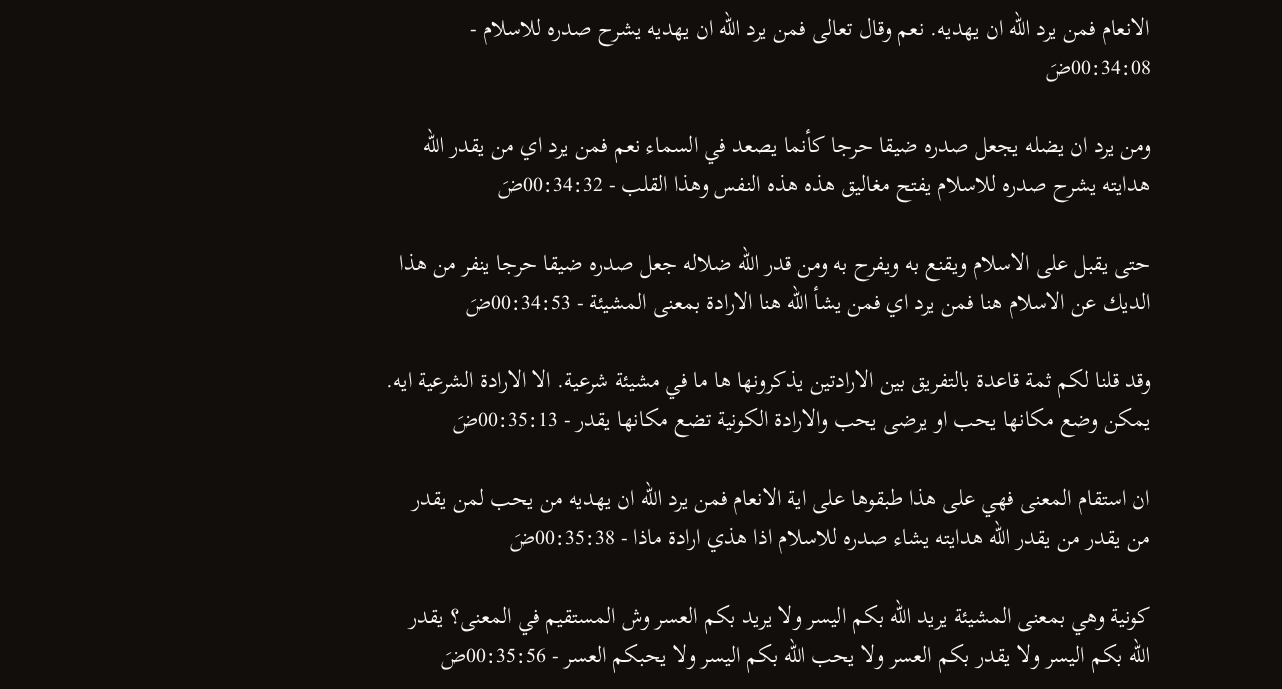الانعام فمن يرد الله ان يهديه. نعم وقال تعالى فمن يرد الله ان يهديه يشرح صدره للاسلام - 00:34:08ضَ

ومن يرد ان يضله يجعل صدره ضيقا حرجا كأنما يصعد في السماء نعم فمن يرد اي من يقدر الله هدايته يشرح صدره للاسلام يفتح مغاليق هذه هذه النفس وهذا القلب - 00:34:32ضَ

حتى يقبل على الاسلام ويقنع به ويفرح به ومن قدر الله ضلاله جعل صدره ضيقا حرجا ينفر من هذا الديك عن الاسلام هنا فمن يرد اي فمن يشأ الله هنا الارادة بمعنى المشيئة - 00:34:53ضَ

وقد قلنا لكم ثمة قاعدة بالتفريق بين الارادتين يذكرونها ها ما في مشيئة شرعية. الا الارادة الشرعية ايه. يمكن وضع مكانها يحب او يرضى يحب والارادة الكونية تضع مكانها يقدر - 00:35:13ضَ

ان استقام المعنى فهي على هذا طبقوها على اية الانعام فمن يرد الله ان يهديه من يحب لمن يقدر من يقدر من يقدر الله هدايته يشاء صدره للاسلام اذا هذي ارادة ماذا - 00:35:38ضَ

كونية وهي بمعنى المشيئة يريد الله بكم اليسر ولا يريد بكم العسر وش المستقيم في المعنى؟ يقدر الله بكم اليسر ولا يقدر بكم العسر ولا يحب الله بكم اليسر ولا يحبكم العسر - 00:35:56ضَ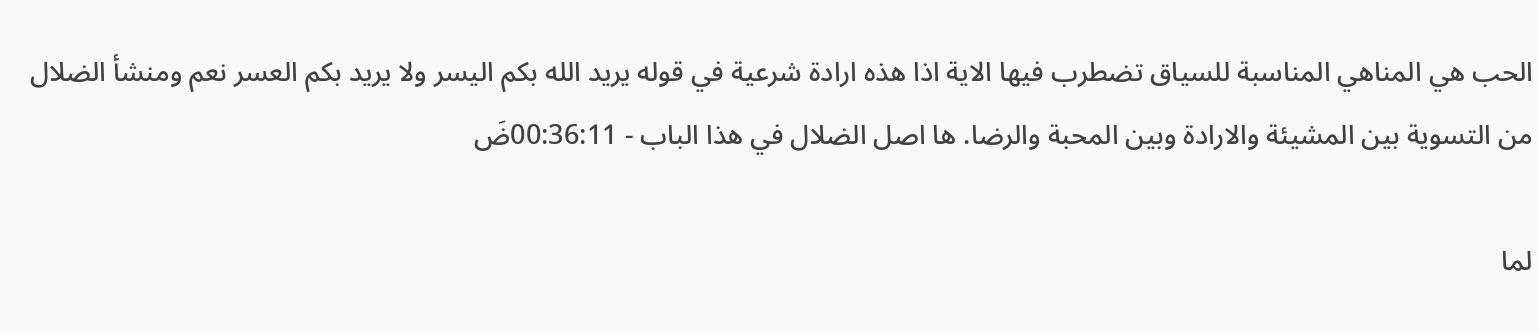الحب هي المناهي المناسبة للسياق تضطرب فيها الاية اذا هذه ارادة شرعية في قوله يريد الله بكم اليسر ولا يريد بكم العسر نعم ومنشأ الضلال من التسوية بين المشيئة والارادة وبين المحبة والرضا. ها اصل الضلال في هذا الباب - 00:36:11ضَ

لما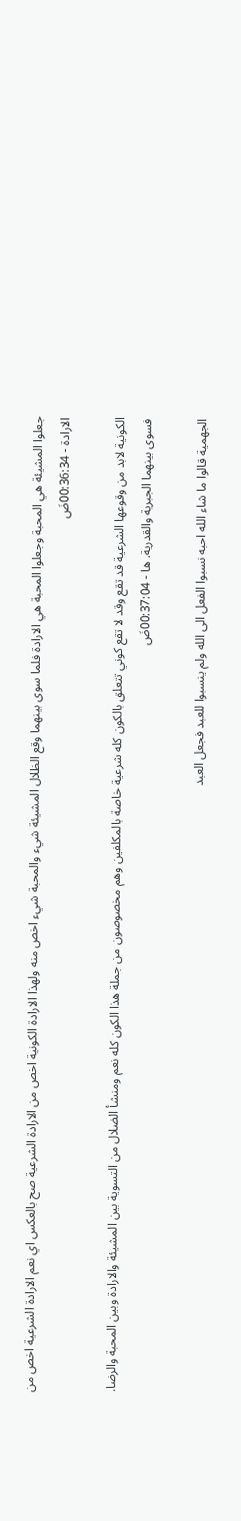جعلوا المشيئة هي المحبة وجعلوا المحبة هي الارادة فلما سوى بينهما وقع الظلال المشيئة شيء والمحبة شيء اخص منه ولهذا الارادة الكونية اخص من الارادة الشرعية صح بالعكس اي نعم الارادة الشرعية اخص من الارادة - 00:36:34ضَ

الكونية لابد من وقوعها الشرعية قد تقع وقد لا تقع كوني تتعلق بالكون كله شرعية خاصة بالمكلفين وهم مخصوصون من جملة هذا الكون كله نعم ومنشأ الضلال من التسوية بين المشيئة والارادة وبين المحبة والرضا. فسوى بينهما الجبرية والقدرية. ها - 00:37:04ضَ

الجهمية قالوا ما شاء الله احبه نسبوا الفعل الى الله ولم ينسبوا للعبد فجعل العبد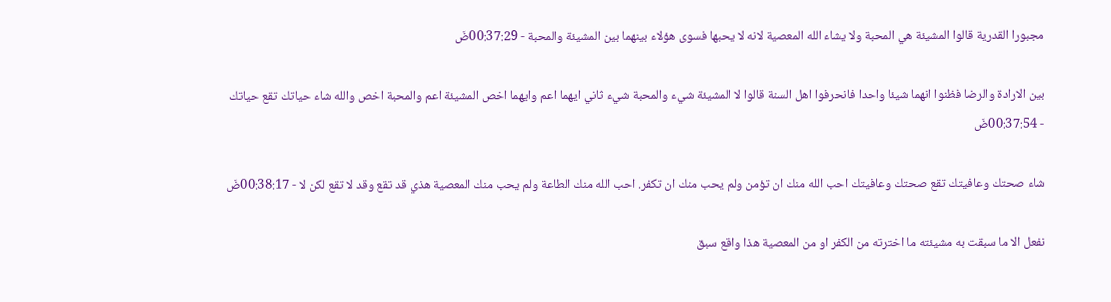مجبورا القدرية قالوا المشيئة هي المحبة ولا يشاء الله المعصية لانه لا يحبها فسوى هؤلاء بينهما بين المشيئة والمحبة - 00:37:29ضَ

بين الارادة والرضا فظنوا انهما شيئا واحدا فانحرفوا اهل السنة قالوا لا المشيئة شيء والمحبة شيء ثاني ايهما اعم وايهما اخص المشيئة اعم والمحبة اخص والله شاء حياتك تقع حياتك - 00:37:54ضَ

شاء صحتك وعافيتك تقع صحتك وعافيتك احب الله منك ان تؤمن ولم يحب منك ان تكفر. احب الله منك الطاعة ولم يحب منك المعصية هذي قد تقع وقد لا تقع لكن لا - 00:38:17ضَ

نفعل الا ما سبقت به مشيئته ما اخترته من الكفر او من المعصية هذا واقع سبق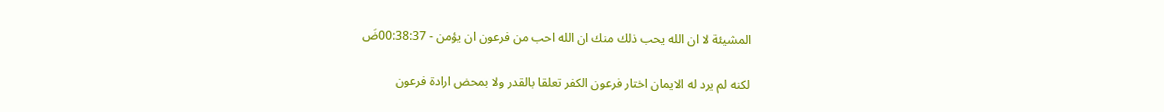المشيئة لا ان الله يحب ذلك منك ان الله احب من فرعون ان يؤمن - 00:38:37ضَ

لكنه لم يرد له الايمان اختار فرعون الكفر تعلقا بالقدر ولا بمحض ارادة فرعون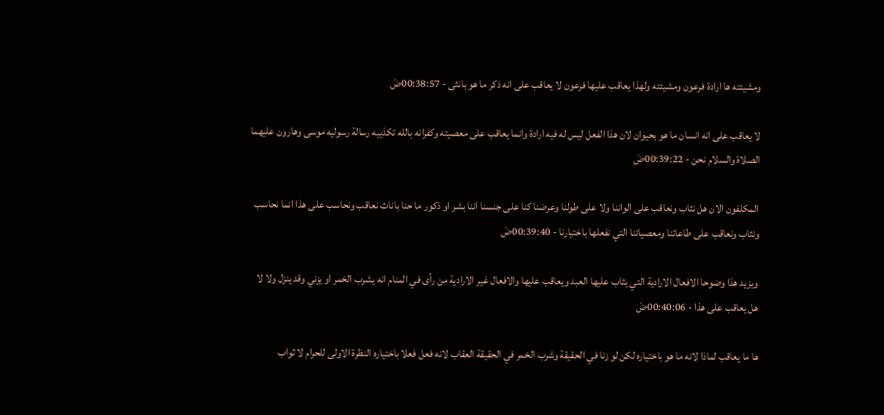ومشيئته ها ارادة فرعون ومشيئته ولهذا يعاقب عليها فرعون لا يعاقب على انه ذكر ما هو بانثى - 00:38:57ضَ

لا يعاقب على انه انسان ما هو بحيوان لان هذا الفعل ليس له فيه ارادة وانما يعاقب على معصيته وكفرانه بالله تكذيبه رسالة رسوليه موسى وهارون عليهما الصلاة والسلام نحن - 00:39:22ضَ

المكلفون الان هل نثاب ونعاقب على الواننا ولا على طولنا وعرضنا كنا على جنسنا اننا بشر او ذكور ما حنا باناث نعاقب ونحاسب على هذا انما نحاسب ونثاب ونعاقب على طاعاتنا ومعصياتنا التي نفعلها باختيارنا - 00:39:40ضَ

ويزيد هذا وضوحا الافعال الارادية التي يثاب عليها العبد ويعاقب عليها والافعال غير الارادية من رأى في المنام انه يشرب الخمر او يزني وقد ينزل ولا لا هل يعاقب على هذا - 00:40:06ضَ

ها ما يعاقب لماذا لانه ما هو باختياره لكن لو زنا في الحقيقة وشرب الخمر في الحقيقة العقاب لانه فعل فعلا باختياره النظرة الاولى للحرام لا ثواب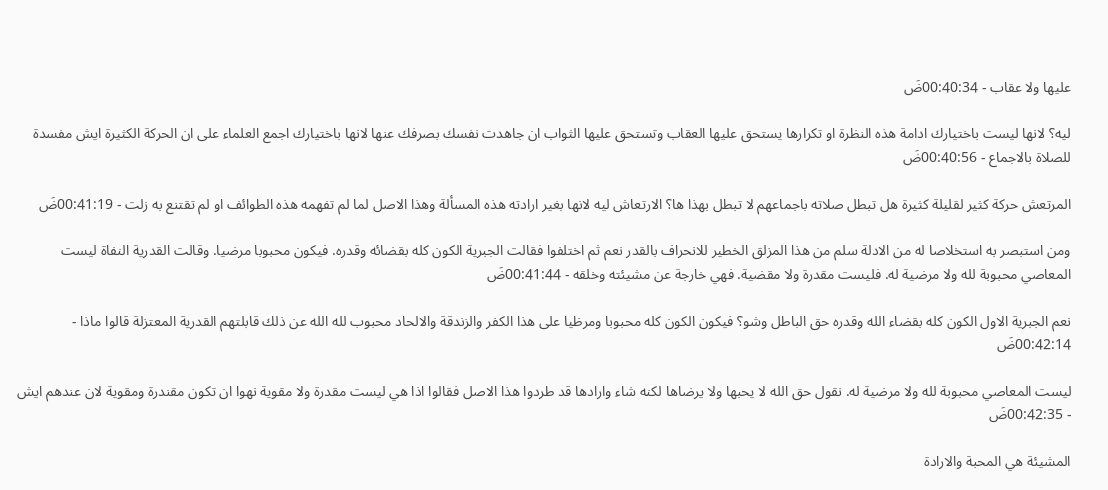عليها ولا عقاب - 00:40:34ضَ

ليه؟ لانها ليست باختيارك ادامة هذه النظرة او تكرارها يستحق عليها العقاب وتستحق عليها الثواب ان جاهدت نفسك بصرفك عنها لانها باختيارك اجمع العلماء على ان الحركة الكثيرة ايش مفسدة للصلاة بالاجماع - 00:40:56ضَ

المرتعش حركة كثير لقليلة كثيرة هل تبطل صلاته باجماعهم لا تبطل بهذا ها؟ الارتعاش ليه لانها بغير ارادته هذه المسألة وهذا الاصل لما لم تفهمه هذه الطوائف او لم تقتنع به زلت - 00:41:19ضَ

ومن استبصر به استخلاصا له من الادلة سلم من هذا المزلق الخطير للانحراف بالقدر نعم ثم اختلفوا فقالت الجبرية الكون كله بقضائه وقدره. فيكون محبوبا مرضيا. وقالت القدرية النفاة ليست المعاصي محبوبة لله ولا مرضية له. فليست مقدرة ولا مقضية. فهي خارجة عن مشيئته وخلقه - 00:41:44ضَ

نعم الجبرية الاول الكون كله بقضاء الله وقدره حق الباطل وشو؟ فيكون الكون كله محبوبا ومرظيا على هذا الكفر والزندقة والالحاد محبوب لله الله عن ذلك قابلتهم القدرية المعتزلة قالوا ماذا - 00:42:14ضَ

ليست المعاصي محبوبة لله ولا مرضية له. نقول حق الله لا يحبها ولا يرضاها لكنه شاء وارادها قد طردوا هذا الاصل فقالوا اذا هي ليست مقدرة ولا مقوية نهوا ان تكون مقندرة ومقوية لان عندهم ايش - 00:42:35ضَ

المشيئة هي المحبة والارادة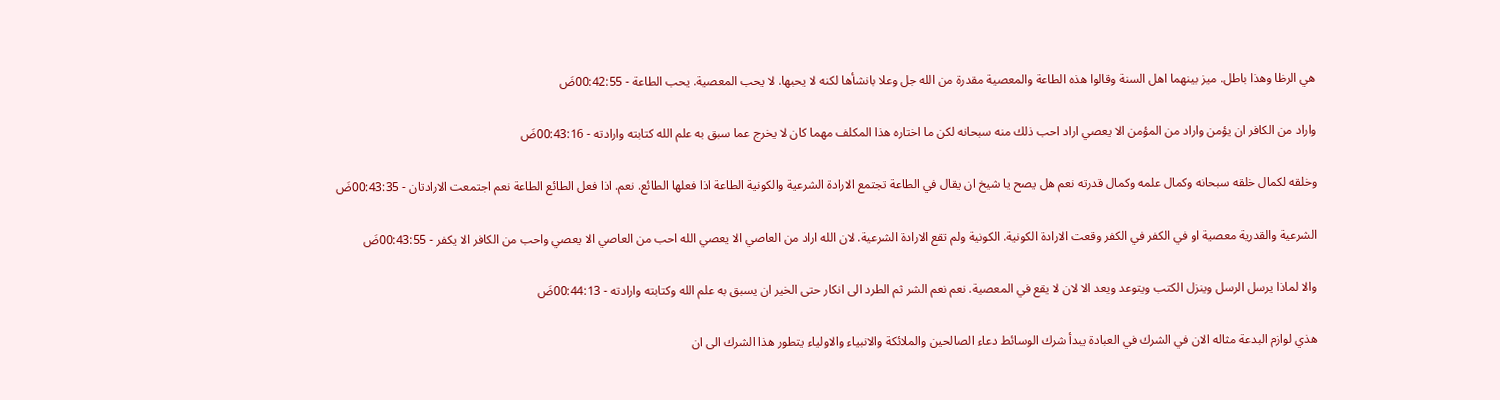هي الرظا وهذا باطل. ميز بينهما اهل السنة وقالوا هذه الطاعة والمعصية مقدرة من الله جل وعلا بانشأها لكنه لا يحبها. لا يحب المعصية. يحب الطاعة - 00:42:55ضَ

واراد من الكافر ان يؤمن واراد من المؤمن الا يعصي اراد احب ذلك منه سبحانه لكن ما اختاره هذا المكلف مهما كان لا يخرج عما سبق به علم الله كتابته وارادته - 00:43:16ضَ

وخلقه لكمال خلقه سبحانه وكمال علمه وكمال قدرته نعم هل يصح يا شيخ ان يقال في الطاعة تجتمع الارادة الشرعية والكونية الطاعة اذا فعلها الطائع. نعم. اذا فعل الطائع الطاعة نعم اجتمعت الارادتان - 00:43:35ضَ

الشرعية والقدرية معصية او في الكفر في الكفر وقعت الارادة الكونية. الكونية ولم تقع الارادة الشرعية. لان الله اراد من العاصي الا يعصي الله احب من العاصي الا يعصي واحب من الكافر الا يكفر - 00:43:55ضَ

والا لماذا يرسل الرسل وينزل الكتب ويتوعد ويعد الا لان لا يقع في المعصية. نعم نعم الشر ثم الطرد الى انكار حتى الخير ان يسبق به علم الله وكتابته وارادته - 00:44:13ضَ

هذي لوازم البدعة مثاله الان في الشرك في العبادة يبدأ شرك الوسائط دعاء الصالحين والملائكة والانبياء والاولياء يتطور هذا الشرك الى ان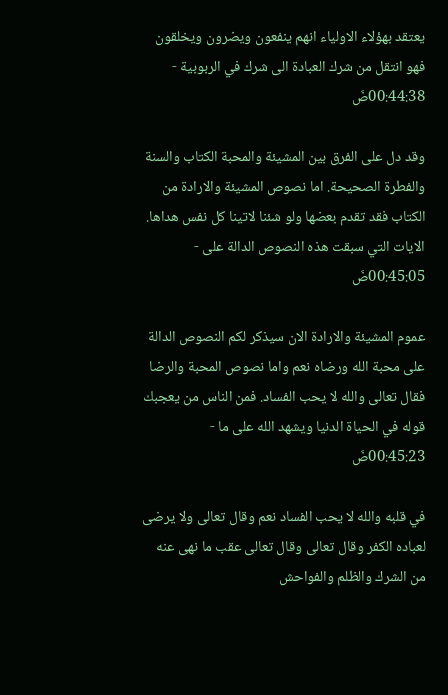يعتقد بهؤلاء الاولياء انهم ينفعون ويضرون ويخلقون فهو انتقل من شرك العبادة الى شرك في الربوبية - 00:44:38ضَ

وقد دل على الفرق بين المشيئة والمحبة الكتاب والسنة والفطرة الصحيحة. اما نصوص المشيئة والارادة من الكتاب فقد تقدم بعضها ولو شئنا لاتينا كل نفس هداها. الايات التي سبقت هذه النصوص الدالة على - 00:45:05ضَ

عموم المشيئة والارادة الان سيذكر لكم النصوص الدالة على محبة الله ورضاه نعم واما نصوص المحبة والرضا فقال تعالى والله لا يحب الفساد. فمن الناس من يعجبك قوله في الحياة الدنيا ويشهد الله على ما - 00:45:23ضَ

في قلبه والله لا يحب الفساد نعم وقال تعالى ولا يرضى لعباده الكفر وقال تعالى وقال تعالى عقب ما نهى عنه من الشرك والظلم والفواحش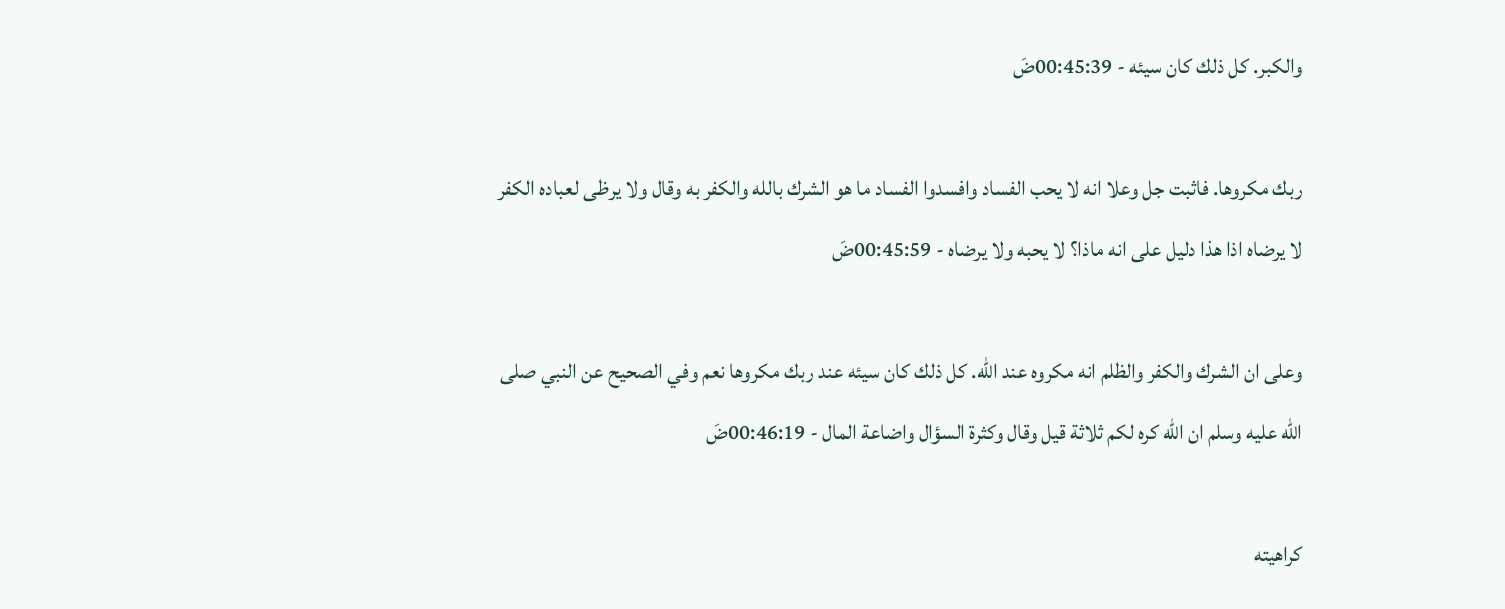والكبر. كل ذلك كان سيئه - 00:45:39ضَ

ربك مكروها. فاثبت جل وعلا انه لا يحب الفساد وافسدوا الفساد ما هو الشرك بالله والكفر به وقال ولا يرظى لعباده الكفر لا يرضاه اذا هذا دليل على انه ماذا؟ لا يحبه ولا يرضاه - 00:45:59ضَ

وعلى ان الشرك والكفر والظلم انه مكروه عند الله. كل ذلك كان سيئه عند ربك مكروها نعم وفي الصحيح عن النبي صلى الله عليه وسلم ان الله كره لكم ثلاثة قيل وقال وكثرة السؤال واضاعة المال - 00:46:19ضَ

كراهيته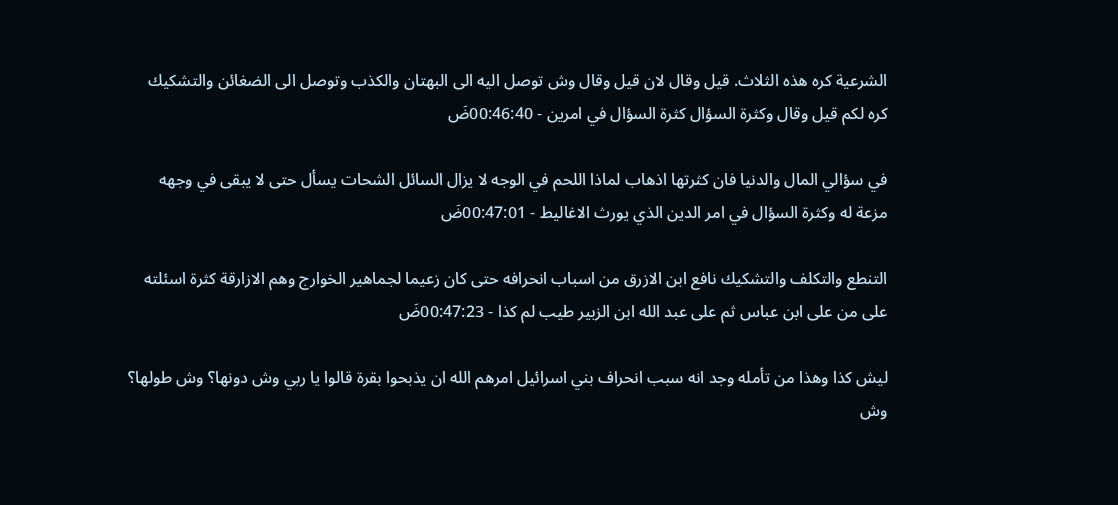الشرعية كره هذه الثلاث. قيل وقال لان قيل وقال وش توصل اليه الى البهتان والكذب وتوصل الى الضغائن والتشكيك كره لكم قيل وقال وكثرة السؤال كثرة السؤال في امرين - 00:46:40ضَ

في سؤالي المال والدنيا فان كثرتها اذهاب لماذا اللحم في الوجه لا يزال السائل الشحات يسأل حتى لا يبقى في وجهه مزعة له وكثرة السؤال في امر الدين الذي يورث الاغاليط - 00:47:01ضَ

التنطع والتكلف والتشكيك نافع ابن الازرق من اسباب انحرافه حتى كان زعيما لجماهير الخوارج وهم الازارقة كثرة اسئلته على من على ابن عباس ثم على عبد الله ابن الزبير طيب لم كذا - 00:47:23ضَ

ليش كذا وهذا من تأمله وجد انه سبب انحراف بني اسرائيل امرهم الله ان يذبحوا بقرة قالوا يا ربي وش دونها؟ وش طولها؟ وش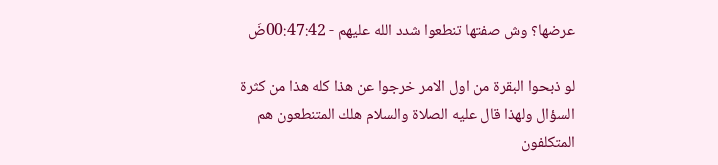عرضها؟ وش صفتها تنطعوا شدد الله عليهم - 00:47:42ضَ

لو ذبحوا البقرة من اول الامر خرجوا عن هذا كله هذا من كثرة السؤال ولهذا قال عليه الصلاة والسلام هلك المتنطعون هم المتكلفون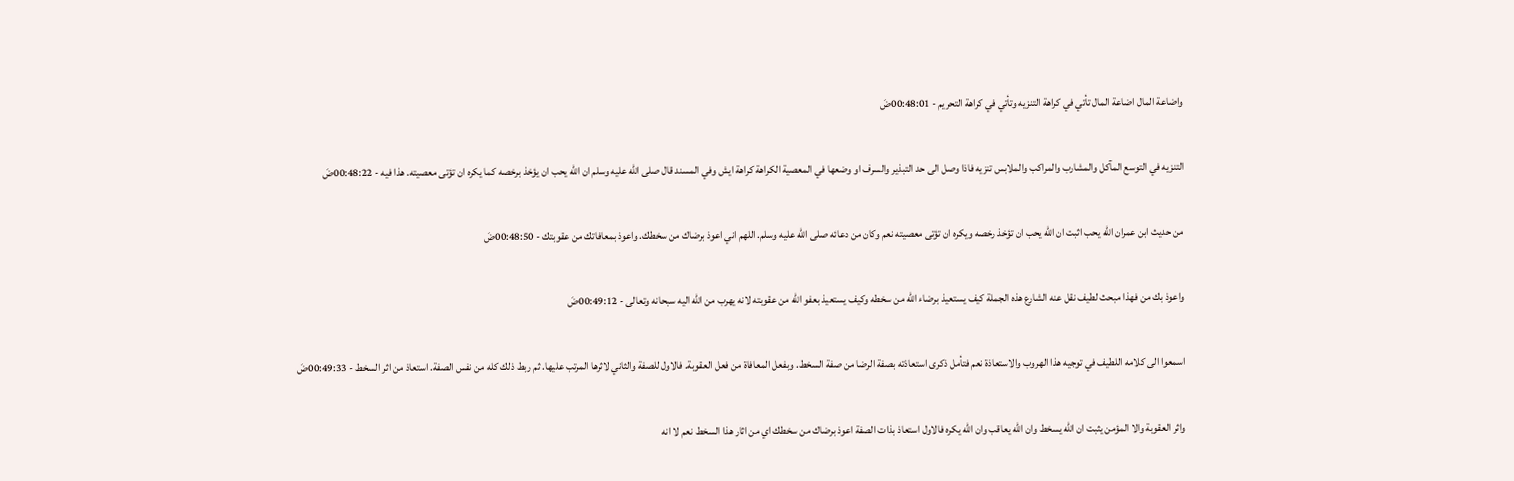واضاعة المال اضاعة المال تأتي في كراهة التنزيه وتأتي في كراهة التحريم - 00:48:01ضَ

التنزيه في التوسع المآكل والمشارب والمراكب والملابس تنزيه فاذا وصل الى حد التبذير والسرف او وضعها في المعصية الكراهة كراهة ايش وفي المسند قال صلى الله عليه وسلم ان الله يحب ان يؤخذ برخصه كما يكره ان تؤتى معصيته. هذا فيه - 00:48:22ضَ

من حديث ابن عمران الله يحب اثبت ان الله يحب ان تؤخذ رخصه ويكره ان تؤتى معصيته نعم وكان من دعائه صلى الله عليه وسلم. اللهم اني اعوذ برضاك من سخطك. واعوذ بمعافاتك من عقوبتك - 00:48:50ضَ

واعوذ بك من فهذا مبحث لطيف نقل عنه الشارع هذه الجملة كيف يستعيذ برضاء الله من سخطه وكيف يستعيذ بعفو الله من عقوبته لانه يهرب من الله اليه سبحانه وتعالى - 00:49:12ضَ

اسمعوا الى كلامه اللطيف في توجيه هذا الهروب والاستعاذة نعم فتأمل ذكرى استعاذته بصفة الرضا من صفة السخط. وبفعل المعافاة من فعل العقوبة. فالاول للصفة والثاني لاثرها المرتب عليها. ثم ربط ذلك كله من نفس الصفة. استعاذ من اثر السخط - 00:49:33ضَ

واثر العقوبة والا المؤمن يثبت ان الله يسخط وان الله يعاقب وان الله يكره فالاول استعاذ بذات الصفة اعوذ برضاك من سخطك اي من اثار هذا السخط نعم لا انه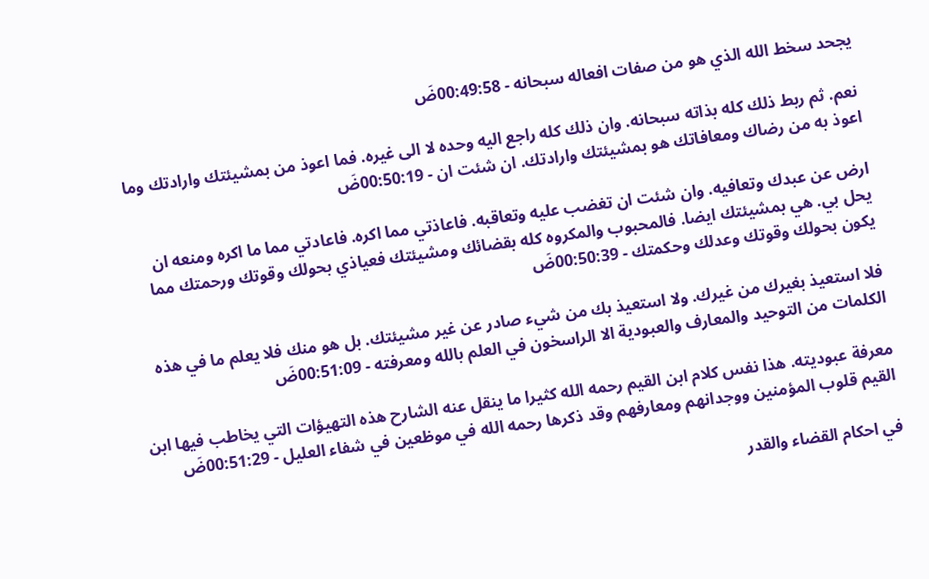يجحد سخط الله الذي هو من صفات افعاله سبحانه - 00:49:58ضَ

نعم. ثم ربط ذلك كله بذاته سبحانه. وان ذلك كله راجع اليه وحده لا الى غيره. فما اعوذ من بمشيئتك وارادتك وما اعوذ به من رضاك ومعافاتك هو بمشيئتك وارادتك. ان شئت ان - 00:50:19ضَ

ارض عن عبدك وتعافيه. وان شئت ان تغضب عليه وتعاقبه. فاعاذتي مما اكره. فاعادتي مما ما اكره ومنعه ان يحل بي. هي بمشيئتك ايضا. فالمحبوب والمكروه كله بقضائك ومشيئتك فعياذي بحولك وقوتك ورحمتك مما يكون بحولك وقوتك وعدلك وحكمتك - 00:50:39ضَ

فلا استعيذ بغيرك من غيرك. ولا استعيذ بك من شيء صادر عن غير مشيئتك. بل هو منك فلا يعلم ما في هذه الكلمات من التوحيد والمعارف والعبودية الا الراسخون في العلم بالله ومعرفته - 00:51:09ضَ

معرفة عبوديته. هذا نفس كلام ابن القيم رحمه الله كثيرا ما ينقل عنه الشارح هذه التهيؤات التي يخاطب فيها ابن القيم قلوب المؤمنين ووجدانهم ومعارفهم وقد ذكرها رحمه الله في موظعين في شفاء العليل - 00:51:29ضَ

في احكام القضاء والقدر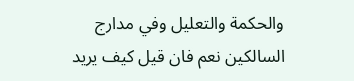والحكمة والتعليل وفي مدارج السالكين نعم فان قيل كيف يريد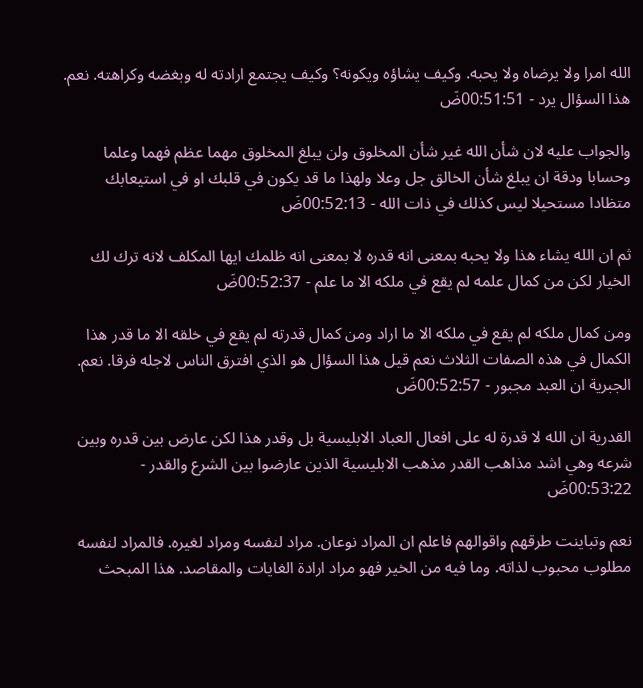الله امرا ولا يرضاه ولا يحبه. وكيف يشاؤه ويكونه؟ وكيف يجتمع ارادته له وبغضه وكراهته. نعم. هذا السؤال يرد - 00:51:51ضَ

والجواب عليه لان شأن الله غير شأن المخلوق ولن يبلغ المخلوق مهما عظم فهما وعلما وحسابا ودقة ان يبلغ شأن الخالق جل وعلا ولهذا ما قد يكون في قلبك او في استيعابك متظادا مستحيلا ليس كذلك في ذات الله - 00:52:13ضَ

ثم ان الله يشاء هذا ولا يحبه بمعنى انه قدره لا بمعنى انه ظلمك ايها المكلف لانه ترك لك الخيار لكن من كمال علمه لم يقع في ملكه الا ما علم - 00:52:37ضَ

ومن كمال ملكه لم يقع في ملكه الا ما اراد ومن كمال قدرته لم يقع في خلقه الا ما قدر هذا الكمال في هذه الصفات الثلاث نعم قيل هذا السؤال هو الذي افترق الناس لاجله فرقا. نعم. الجبرية ان العبد مجبور - 00:52:57ضَ

القدرية ان الله لا قدرة له على افعال العباد الابليسية بل وقدر هذا لكن عارض بين قدره وبين شرعه وهي اشد مذاهب القدر مذهب الابليسية الذين عارضوا بين الشرع والقدر - 00:53:22ضَ

نعم وتباينت طرقهم واقوالهم فاعلم ان المراد نوعان. مراد لنفسه ومراد لغيره. فالمراد لنفسه مطلوب محبوب لذاته. وما فيه من الخير فهو مراد ارادة الغايات والمقاصد. هذا المبحث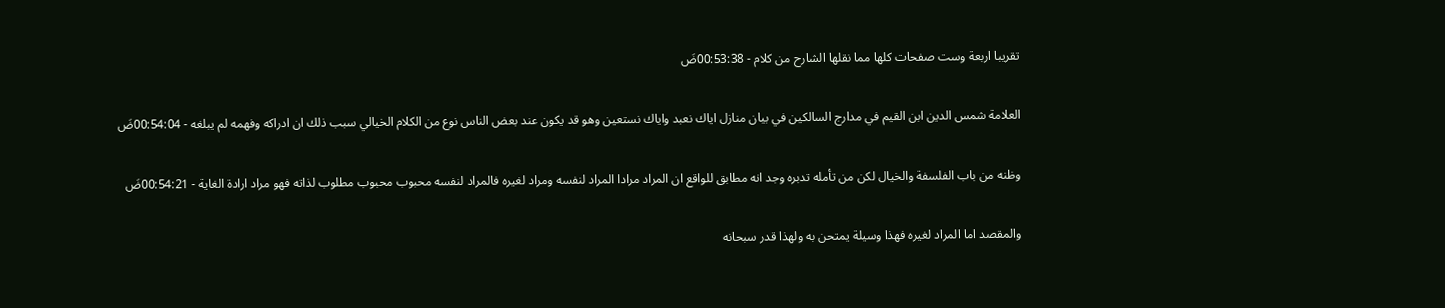تقريبا اربعة وست صفحات كلها مما نقلها الشارح من كلام - 00:53:38ضَ

العلامة شمس الدين ابن القيم في مدارج السالكين في بيان منازل اياك نعبد واياك نستعين وهو قد يكون عند بعض الناس نوع من الكلام الخيالي سبب ذلك ان ادراكه وفهمه لم يبلغه - 00:54:04ضَ

وظنه من باب الفلسفة والخيال لكن من تأمله تدبره وجد انه مطابق للواقع ان المراد مرادا المراد لنفسه ومراد لغيره فالمراد لنفسه محبوب محبوب مطلوب لذاته فهو مراد ارادة الغاية - 00:54:21ضَ

والمقصد اما المراد لغيره فهذا وسيلة يمتحن به ولهذا قدر سبحانه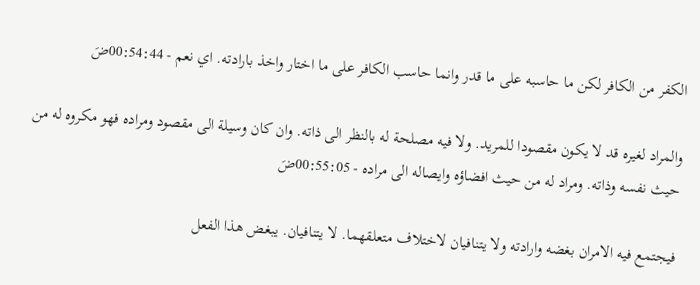الكفر من الكافر لكن ما حاسبه على ما قدر وانما حاسب الكافر على ما اختار واخذ بارادته. اي نعم - 00:54:44ضَ

والمراد لغيره قد لا يكون مقصودا للمريد. ولا فيه مصلحة له بالنظر الى ذاته. وان كان وسيلة الى مقصود ومراده فهو مكروه له من حيث نفسه وذاته. ومراد له من حيث افضاؤه وايصاله الى مراده - 00:55:05ضَ

فيجتمع فيه الامران بغضه وارادته ولا يتنافيان لاختلاف متعلقهما. لا يتنافيان. يبغض هذا الفعل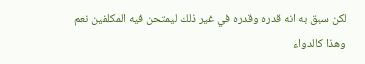لكن سبق به انه قدره وقدره في غير ذلك ليمتحن فيه المكلفين نعم وهذا كالدواء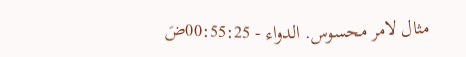مثال لامر محسوس. الدواء - 00:55:25ضَ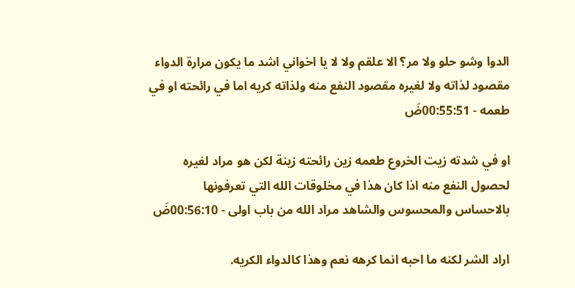الدوا وشو حلو ولا مر؟ الا علقم ولا لا يا اخواني اشد ما يكون مرارة الدواء مقصود لذاته ولا لغيره مقصود النفع منه ولذاته كريه اما في رائحته او في طعمه - 00:55:51ضَ

او في شدته زيت الخروع طعمه زين رائحته زينة لكن هو مراد لغيره لحصول النفع منه اذا كان هذا في مخلوقات الله التي تعرفونها بالاحساس والمحسوس والشاهد مراد الله من باب اولى - 00:56:10ضَ

اراد الشر لكنه ما احبه انما كرهه نعم وهذا كالدواء الكريه.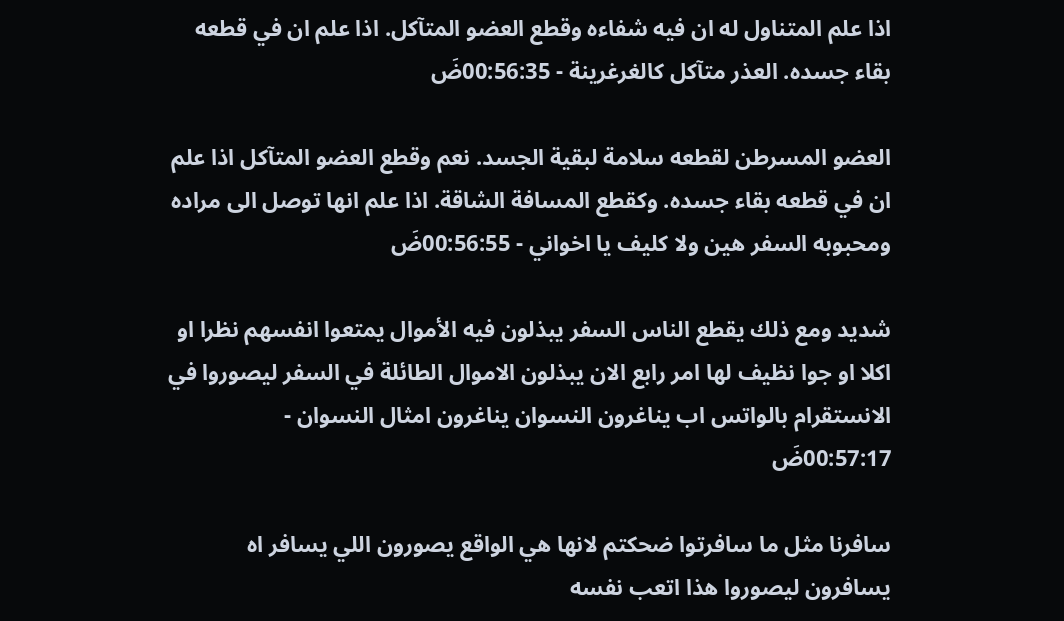اذا علم المتناول له ان فيه شفاءه وقطع العضو المتآكل. اذا علم ان في قطعه بقاء جسده. العذر متآكل كالغرغرينة - 00:56:35ضَ

العضو المسرطن لقطعه سلامة لبقية الجسد. نعم وقطع العضو المتآكل اذا علم ان في قطعه بقاء جسده. وكقطع المسافة الشاقة. اذا علم انها توصل الى مراده ومحبوبه السفر هين ولا كليف يا اخواني - 00:56:55ضَ

شديد ومع ذلك يقطع الناس السفر يبذلون فيه الأموال يمتعوا انفسهم نظرا او اكلا او جوا نظيف لها امر رابع الان يبذلون الاموال الطائلة في السفر ليصوروا في الانستقرام بالواتس اب يناغرون النسوان يناغرون امثال النسوان - 00:57:17ضَ

سافرنا مثل ما سافرتوا ضحكتم لانها هي الواقع يصورون اللي يسافر اه يسافرون ليصوروا هذا اتعب نفسه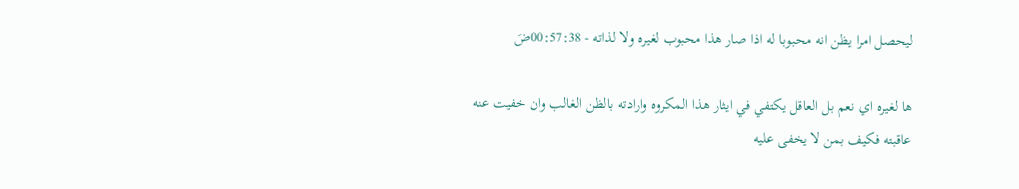ليحصل امرا يظن انه محبوبا له اذا صار هذا محبوب لغيره ولا لذاته - 00:57:38ضَ

ها لغيره اي نعم بل العاقل يكتفي في ايثار هذا المكروه وارادته بالظن الغالب وان خفيت عنه عاقبته فكيف بمن لا يخفى عليه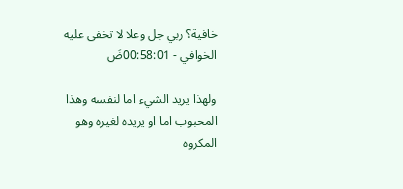خافية؟ ربي جل وعلا لا تخفى عليه الخوافي - 00:58:01ضَ

ولهذا يريد الشيء اما لنفسه وهذا المحبوب اما او يريده لغيره وهو المكروه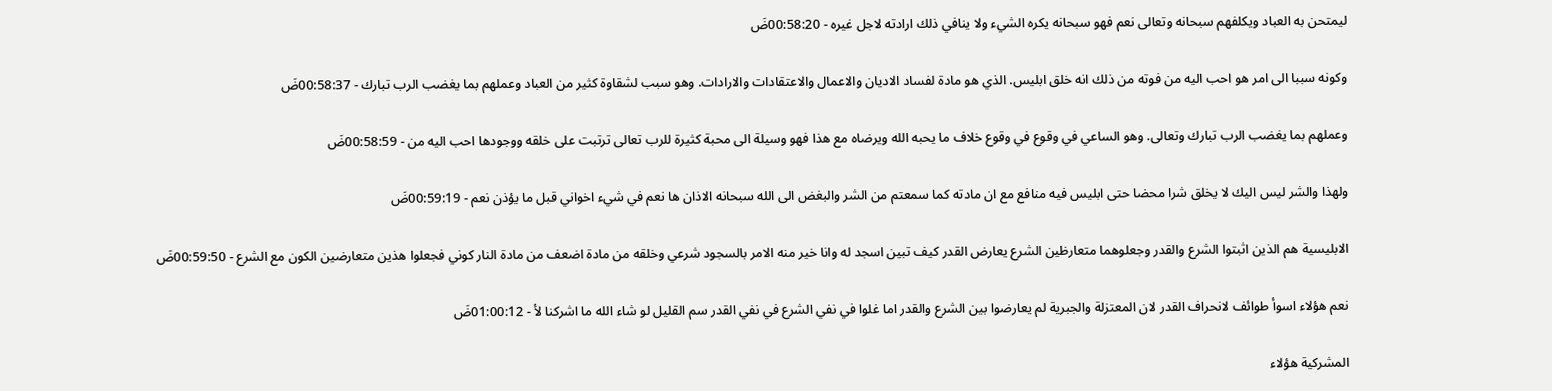ليمتحن به العباد ويكلفهم سبحانه وتعالى نعم فهو سبحانه يكره الشيء ولا ينافي ذلك ارادته لاجل غيره - 00:58:20ضَ

وكونه سببا الى امر هو احب اليه من فوته من ذلك انه خلق ابليس. الذي هو مادة لفساد الاديان والاعمال والاعتقادات والارادات. وهو سبب لشقاوة كثير من العباد وعملهم بما يغضب الرب تبارك - 00:58:37ضَ

وعملهم بما يغضب الرب تبارك وتعالى. وهو الساعي في وقوع في وقوع خلاف ما يحبه الله ويرضاه مع هذا فهو وسيلة الى محبة كثيرة للرب تعالى ترتبت على خلقه ووجودها احب اليه من - 00:58:59ضَ

ولهذا والشر ليس اليك لا يخلق شرا محضا حتى ابليس فيه منافع مع ان مادته كما سمعتم من الشر والبغض الى الله سبحانه الاذان ها نعم في شيء اخواني قبل ما يؤذن نعم - 00:59:19ضَ

الابليسية هم الذين اثبتوا الشرع والقدر وجعلوهما متعارظين الشرع يعارض القدر كيف تبين اسجد له وانا خير منه الامر بالسجود شرعي وخلقه من مادة اضعف من مادة النار كوني فجعلوا هذين متعارضين الكون مع الشرع - 00:59:50ضَ

نعم هؤلاء اسوأ طوائف لانحراف القدر لان المعتزلة والجبرية لم يعارضوا بين الشرع والقدر اما غلوا في نفي الشرع في نفي القدر سم القليل لو شاء الله ما اشركنا لأ - 01:00:12ضَ

المشركية هؤلاء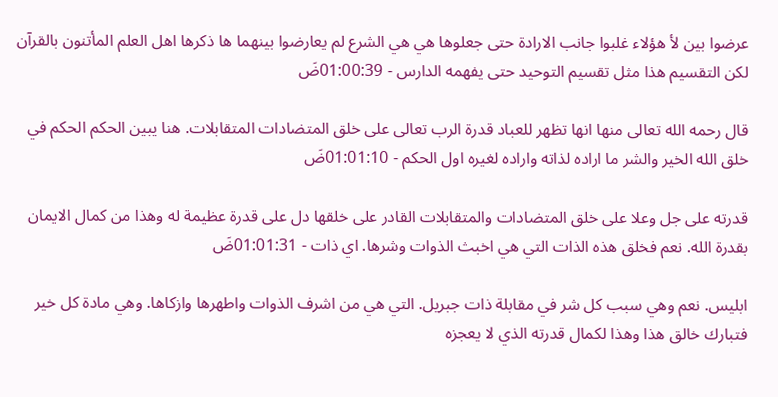عرضوا بين لأ هؤلاء غلبوا جانب الارادة حتى جعلوها هي هي الشرع لم يعارضوا بينهما ها ذكرها اهل العلم المأتنون بالقرآن لكن التقسيم هذا مثل تقسيم التوحيد حتى يفهمه الدارس - 01:00:39ضَ

قال رحمه الله تعالى منها انها تظهر للعباد قدرة الرب تعالى على خلق المتضادات المتقابلات. هنا يبين الحكم الحكم في خلق الله الخير والشر ما اراده لذاته واراده لغيره اول الحكم - 01:01:10ضَ

قدرته على جل وعلا على خلق المتضادات والمتقابلات القادر على خلقها دل على قدرة عظيمة له وهذا من كمال الايمان بقدرة الله. نعم فخلق هذه الذات التي هي اخبث الذوات وشرها. اي ذات - 01:01:31ضَ

ابليس. نعم وهي سبب كل شر في مقابلة ذات جبريل. التي هي من اشرف الذوات واطهرها وازكاها. وهي مادة كل خير فتبارك خالق هذا وهذا لكمال قدرته الذي لا يعجزه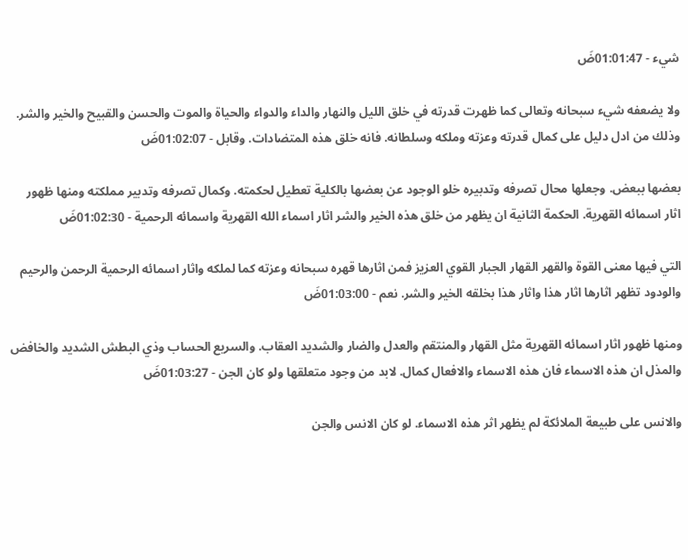شيء - 01:01:47ضَ

ولا يضعفه شيء سبحانه وتعالى كما ظهرت قدرته في خلق الليل والنهار والداء والدواء والحياة والموت والحسن والقبيح والخير والشر. وذلك من ادل دليل على كمال قدرته وعزته وملكه وسلطانه. فانه خلق هذه المتضادات. وقابل - 01:02:07ضَ

بعضها ببعض. وجعلها محال تصرفه وتدبيره خلو الوجود عن بعضها بالكلية تعطيل لحكمته. وكمال تصرفه وتدبير مملكته ومنها ظهور اثار اسمائه القهرية. الحكمة الثانية ان يظهر من خلق هذه الخير والشر اثار اسماء الله القهرية واسمائه الرحمية - 01:02:30ضَ

التي فيها معنى القوة والقهر القهار الجبار القوي العزيز فمن اثارها قهره سبحانه وعزته كما لملكه واثار اسمائه الرحمية الرحمن والرحيم والودود تظهر اثارها اثار هذا واثار هذا بخلقه الخير والشر. نعم - 01:03:00ضَ

ومنها ظهور اثار اسمائه القهرية مثل القهار والمنتقم والعدل والضار والشديد العقاب. والسريع الحساب وذي البطش الشديد والخافض والمذل ان هذه الاسماء فان هذه الاسماء والافعال كمال. لابد من وجود متعلقها ولو كان الجن - 01:03:27ضَ

والانس على طبيعة الملائكة لم يظهر اثر هذه الاسماء. لو كان الانس والجن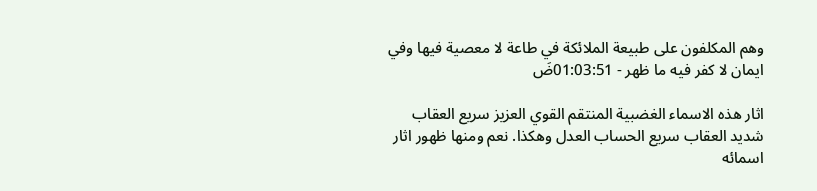وهم المكلفون على طبيعة الملائكة في طاعة لا معصية فيها وفي ايمان لا كفر فيه ما ظهر - 01:03:51ضَ

اثار هذه الاسماء الغضبية المنتقم القوي العزيز سريع العقاب شديد العقاب سريع الحساب العدل وهكذا. نعم ومنها ظهور اثار اسمائه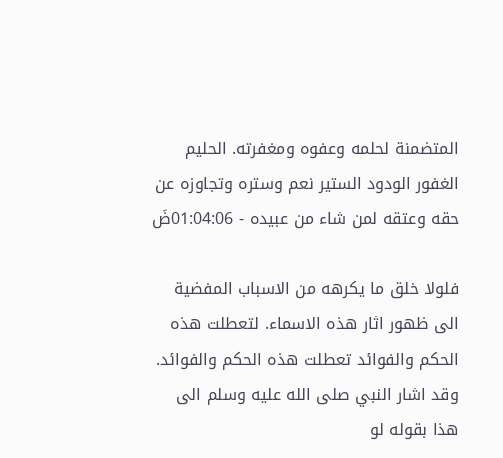المتضمنة لحلمه وعفوه ومغفرته. الحليم الغفور الودود الستير نعم وستره وتجاوزه عن حقه وعتقه لمن شاء من عبيده - 01:04:06ضَ

فلولا خلق ما يكرهه من الاسباب المفضية الى ظهور اثار هذه الاسماء. لتعطلت هذه الحكم والفوائد تعطلت هذه الحكم والفوائد. وقد اشار النبي صلى الله عليه وسلم الى هذا بقوله لو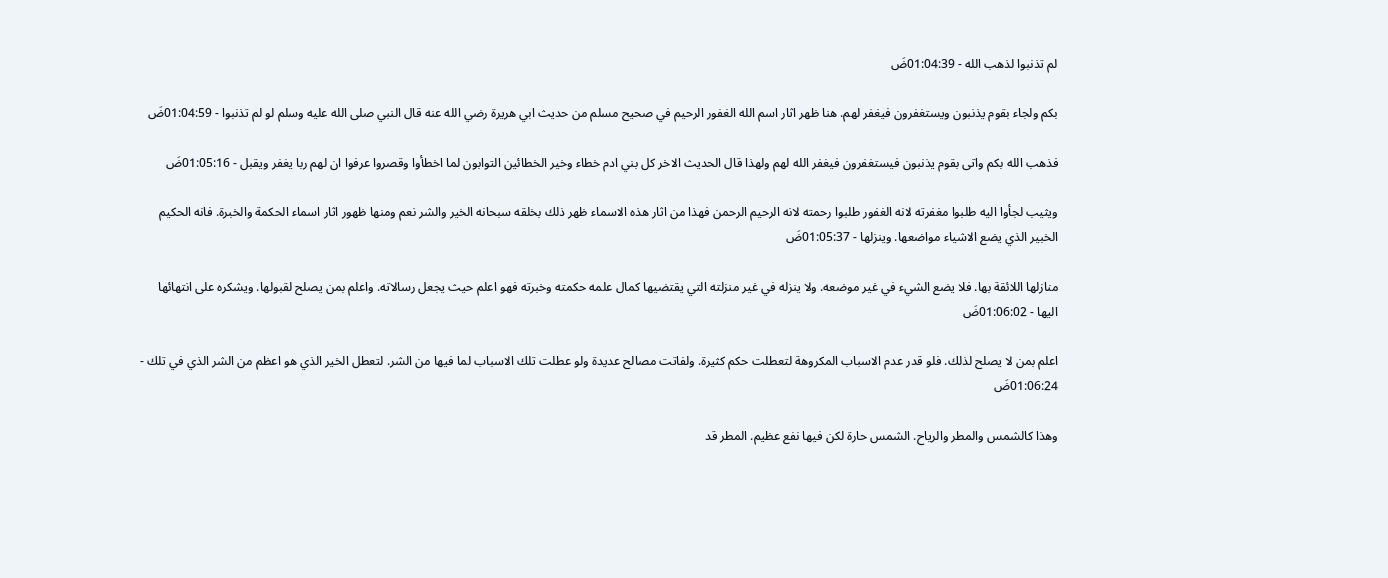لم تذنبوا لذهب الله - 01:04:39ضَ

بكم ولجاء بقوم يذنبون ويستغفرون فيغفر لهم. هنا ظهر اثار اسم الله الغفور الرحيم في صحيح مسلم من حديث ابي هريرة رضي الله عنه قال النبي صلى الله عليه وسلم لو لم تذنبوا - 01:04:59ضَ

فذهب الله بكم واتى بقوم يذنبون فيستغفرون فيغفر الله لهم ولهذا قال الحديث الاخر كل بني ادم خطاء وخير الخطائين التوابون لما اخطأوا وقصروا عرفوا ان لهم ربا يغفر ويقبل - 01:05:16ضَ

ويثيب لجأوا اليه طلبوا مغفرته لانه الغفور طلبوا رحمته لانه الرحيم الرحمن فهذا من اثار هذه الاسماء ظهر ذلك بخلقه سبحانه الخير والشر نعم ومنها ظهور اثار اسماء الحكمة والخبرة. فانه الحكيم الخبير الذي يضع الاشياء مواضعها. وينزلها - 01:05:37ضَ

منازلها اللائقة بها. فلا يضع الشيء في غير موضعه. ولا ينزله في غير منزلته التي يقتضيها كمال علمه حكمته وخبرته فهو اعلم حيث يجعل رسالاته. واعلم بمن يصلح لقبولها. ويشكره على انتهائها اليها - 01:06:02ضَ

اعلم بمن لا يصلح لذلك. فلو قدر عدم الاسباب المكروهة لتعطلت حكم كثيرة. ولفاتت مصالح عديدة ولو عطلت تلك الاسباب لما فيها من الشر. لتعطل الخير الذي هو اعظم من الشر الذي في تلك - 01:06:24ضَ

وهذا كالشمس والمطر والرياح. الشمس حارة لكن فيها نفع عظيم. المطر قد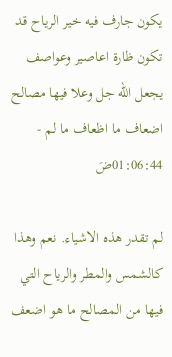يكون جارف فيه خير الرياح قد تكون ظارة اعاصير وعواصف يجعل الله جل وعلا فيها مصالح اضعاف ما اظعاف ما لم - 01:06:44ضَ

لم تقدر هذه الاشياء. نعم وهذا كالشمس والمطر والرياح التي فيها من المصالح ما هو اضعف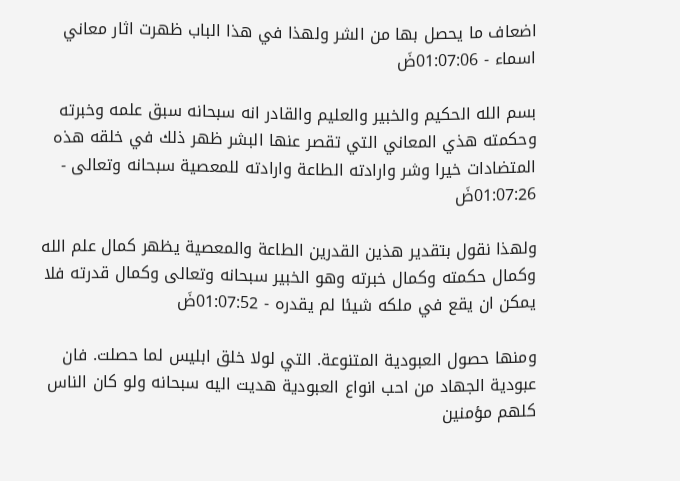اضعاف ما يحصل بها من الشر ولهذا في هذا الباب ظهرت اثار معاني اسماء - 01:07:06ضَ

بسم الله الحكيم والخبير والعليم والقادر انه سبحانه سبق علمه وخبرته وحكمته هذي المعاني التي تقصر عنها البشر ظهر ذلك في خلقه هذه المتضادات خيرا وشر وارادته الطاعة وارادته للمعصية سبحانه وتعالى - 01:07:26ضَ

ولهذا نقول بتقدير هذين القدرين الطاعة والمعصية يظهر كمال علم الله وكمال حكمته وكمال خبرته وهو الخبير سبحانه وتعالى وكمال قدرته فلا يمكن ان يقع في ملكه شيئا لم يقدره - 01:07:52ضَ

ومنها حصول العبودية المتنوعة. التي لولا خلق ابليس لما حصلت. فان عبودية الجهاد من احب انواع العبودية هديت اليه سبحانه ولو كان الناس كلهم مؤمنين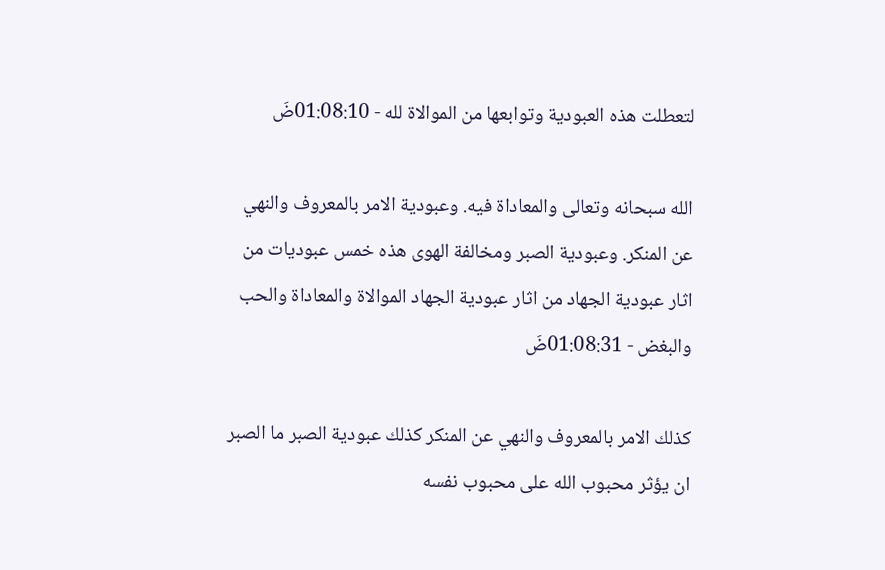لتعطلت هذه العبودية وتوابعها من الموالاة لله - 01:08:10ضَ

الله سبحانه وتعالى والمعاداة فيه. وعبودية الامر بالمعروف والنهي عن المنكر. وعبودية الصبر ومخالفة الهوى هذه خمس عبوديات من اثار عبودية الجهاد من اثار عبودية الجهاد الموالاة والمعاداة والحب والبغض - 01:08:31ضَ

كذلك الامر بالمعروف والنهي عن المنكر كذلك عبودية الصبر ما الصبر ان يؤثر محبوب الله على محبوب نفسه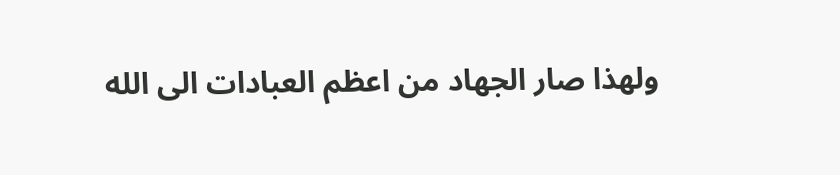ولهذا صار الجهاد من اعظم العبادات الى الله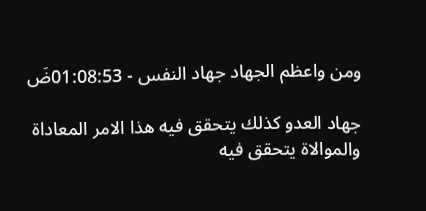ومن واعظم الجهاد جهاد النفس - 01:08:53ضَ

جهاد العدو كذلك يتحقق فيه هذا الامر المعاداة والموالاة يتحقق فيه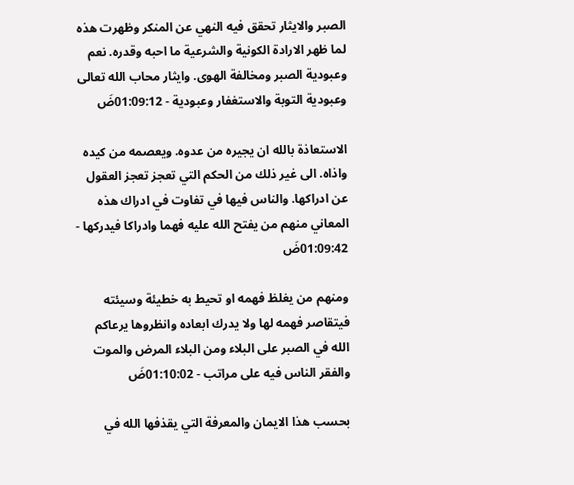الصبر والايثار تحقق فيه النهي عن المنكر وظهرت هذه لما ظهر الارادة الكونية والشرعية ما احبه وقدره. نعم وعبودية الصبر ومخالفة الهوى. وايثار محاب الله تعالى وعبودية التوبة والاستغفار وعبودية - 01:09:12ضَ

الاستعاذة بالله ان يجيره من عدوه. ويعصمه من كيده واذاه. الى غير ذلك من الحكم التي تعجز تعجز العقول عن ادراكها. والناس فيها في تفاوت في ادراك هذه المعاني منهم من يفتح الله عليه فهما وادراكا فيدركها - 01:09:42ضَ

ومنهم من يغلظ فهمه او تحيط به خطيئة وسيئته فيتقاصر فهمه لها ولا يدرك ابعاده وانظروها يرعاكم الله في الصبر على البلاء ومن البلاء المرض والموت والفقر الناس فيه على مراتب - 01:10:02ضَ

بحسب هذا الايمان والمعرفة التي يقذفها الله في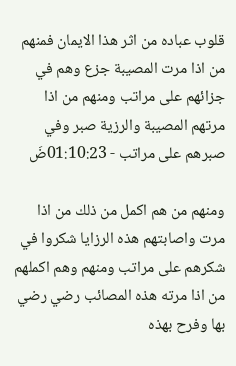قلوب عباده من اثر هذا الايمان فمنهم من اذا مرت المصيبة جزع وهم في جزائهم على مراتب ومنهم من اذا مرتهم المصيبة والرزية صبر وفي صبرهم على مراتب - 01:10:23ضَ

ومنهم من هم اكمل من ذلك من اذا مرت واصابتهم هذه الرزايا شكروا في شكرهم على مراتب ومنهم وهم اكملهم من اذا مرته هذه المصائب رضي رضي بها وفرح بهذه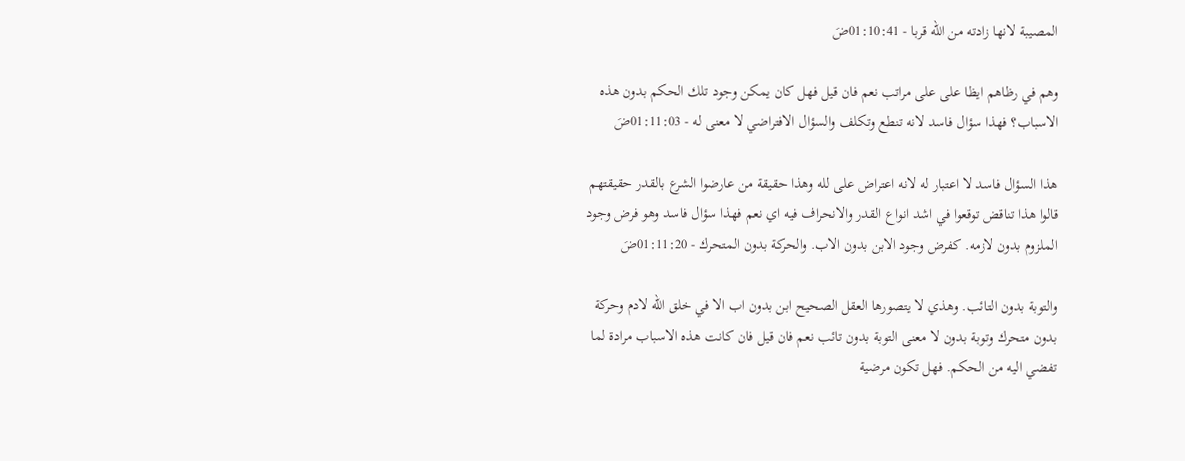المصيبة لانها زادته من الله قربا - 01:10:41ضَ

وهم في رظاهم ايظا على على مراتب نعم فان قيل فهل كان يمكن وجود تلك الحكم بدون هذه الاسباب؟ فهذا سؤال فاسد لانه تنطع وتكلف والسؤال الافتراضي لا معنى له - 01:11:03ضَ

هذا السؤال فاسد لا اعتبار له لانه اعتراض على لله وهذا حقيقة من عارضوا الشرع بالقدر حقيقتهم قالوا هذا تناقض توقعوا في اشد انواع القدر والانحراف فيه اي نعم فهذا سؤال فاسد وهو فرض وجود الملزوم بدون لازمه. كفرض وجود الابن بدون الاب. والحركة بدون المتحرك - 01:11:20ضَ

والتوبة بدون التائب. وهذي لا يتصورها العقل الصحيح ابن بدون اب الا في خلق الله لادم وحركة بدون متحرك وتوبة بدون لا معنى التوبة بدون تائب نعم فان قيل فان كانت هذه الاسباب مرادة لما تفضي اليه من الحكم. فهل تكون مرضية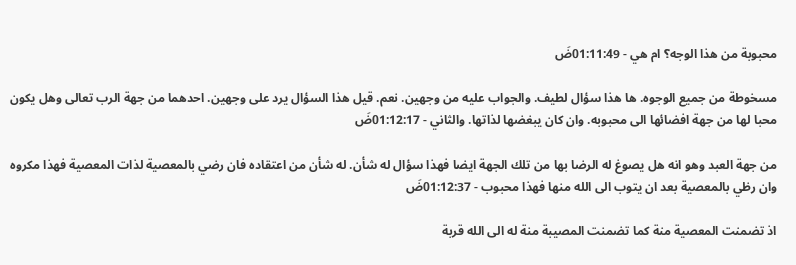محبوبة من هذا الوجه؟ ام هي - 01:11:49ضَ

مسخوطة من جميع الوجوه. ها هذا سؤال لطيف. والجواب عليه من وجهين. نعم. قيل هذا السؤال يرد على وجهين. احدهما من جهة الرب تعالى وهل يكون محبا لها من جهة افضائها الى محبوبه. وان كان يبغضها لذاتها. والثاني - 01:12:17ضَ

من جهة العبد وهو انه هل يصوغ له الرضا بها من تلك الجهة ايضا فهذا سؤال له شأن. له شأن من اعتقاده فان رضي بالمعصية لذات المعصية فهذا مكروه وان رظي بالمعصية بعد ان يتوب الى الله منها فهذا محبوب - 01:12:37ضَ

اذ تضمنت المعصية منة كما تضمنت المصيبة منة له الى الله قربة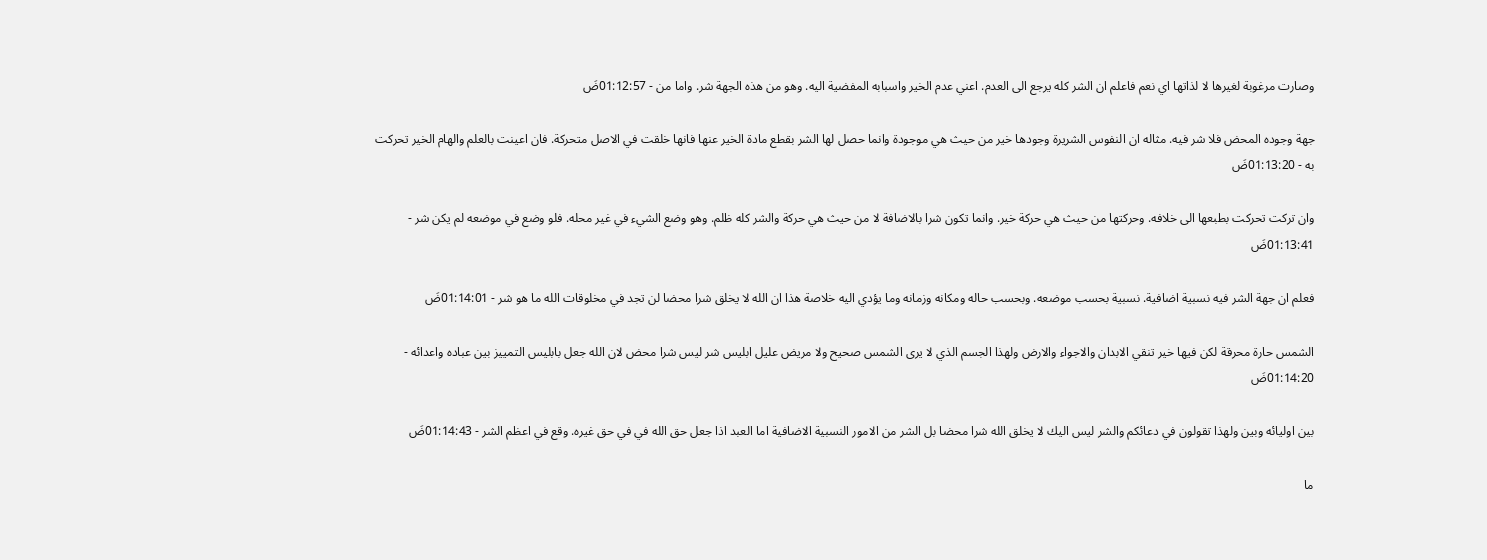وصارت مرغوبة لغيرها لا لذاتها اي نعم فاعلم ان الشر كله يرجع الى العدم. اعني عدم الخير واسبابه المفضية اليه. وهو من هذه الجهة شر. واما من - 01:12:57ضَ

جهة وجوده المحض فلا شر فيه. مثاله ان النفوس الشريرة وجودها خير من حيث هي موجودة وانما حصل لها الشر بقطع مادة الخير عنها فانها خلقت في الاصل متحركة. فان اعينت بالعلم والهام الخير تحركت به - 01:13:20ضَ

وان تركت تحركت بطبعها الى خلافه. وحركتها من حيث هي حركة خير. وانما تكون شرا بالاضافة لا من حيث هي حركة والشر كله ظلم. وهو وضع الشيء في غير محله. فلو وضع في موضعه لم يكن شر - 01:13:41ضَ

فعلم ان جهة الشر فيه نسبية اضافية. نسبية بحسب موضعه. وبحسب حاله ومكانه وزمانه وما يؤدي اليه خلاصة هذا ان الله لا يخلق شرا محضا لن تجد في مخلوقات الله ما هو شر - 01:14:01ضَ

الشمس حارة محرقة لكن فيها خير تنقي الابدان والاجواء والارض ولهذا الجسم الذي لا يرى الشمس صحيح ولا مريض عليل ابليس شر ليس شرا محض لان الله جعل بابليس التمييز بين عباده واعدائه - 01:14:20ضَ

بين اوليائه وبين ولهذا تقولون في دعائكم والشر ليس اليك لا يخلق الله شرا محضا بل الشر من الامور النسبية الاضافية اما العبد اذا جعل حق الله في في حق غيره. وقع في اعظم الشر - 01:14:43ضَ

ما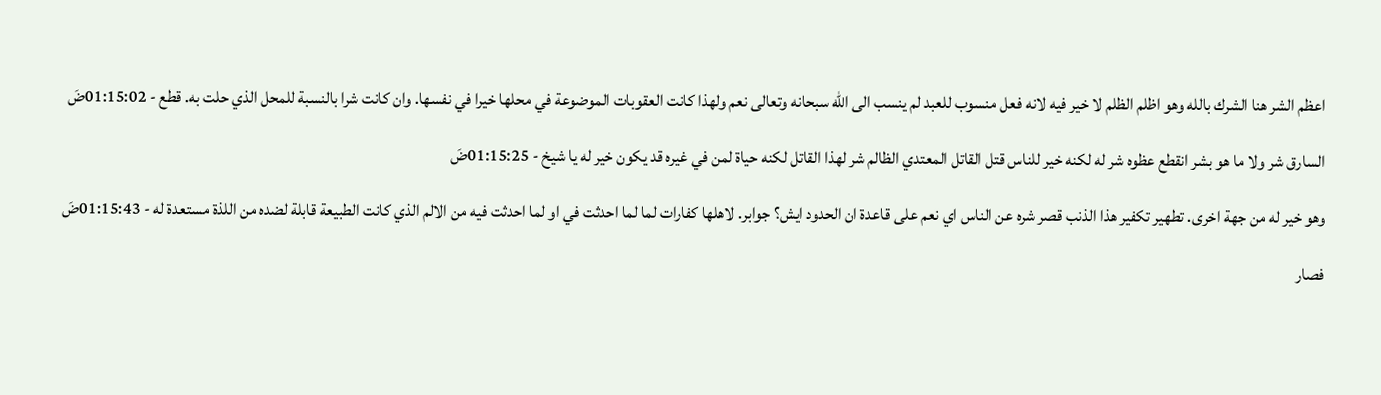اعظم الشر هنا الشرك بالله وهو اظلم الظلم لا خير فيه لانه فعل منسوب للعبد لم ينسب الى الله سبحانه وتعالى نعم ولهذا كانت العقوبات الموضوعة في محلها خيرا في نفسها. وان كانت شرا بالنسبة للمحل الذي حلت به. قطع - 01:15:02ضَ

السارق شر ولا ما هو بشر انقطع عظوه شر له لكنه خير للناس قتل القاتل المعتدي الظالم شر لهذا القاتل لكنه حياة لمن في غيره قد يكون خير له يا شيخ - 01:15:25ضَ

وهو خير له من جهة اخرى. تطهير تكفير هذا الذنب قصر شره عن الناس اي نعم على قاعدة ان الحدود ايش؟ جوابر. لاهلها كفارات لما لما احدثت في او لما احدثت فيه من الالم الذي كانت الطبيعة قابلة لضده من اللذة مستعدة له - 01:15:43ضَ

فصار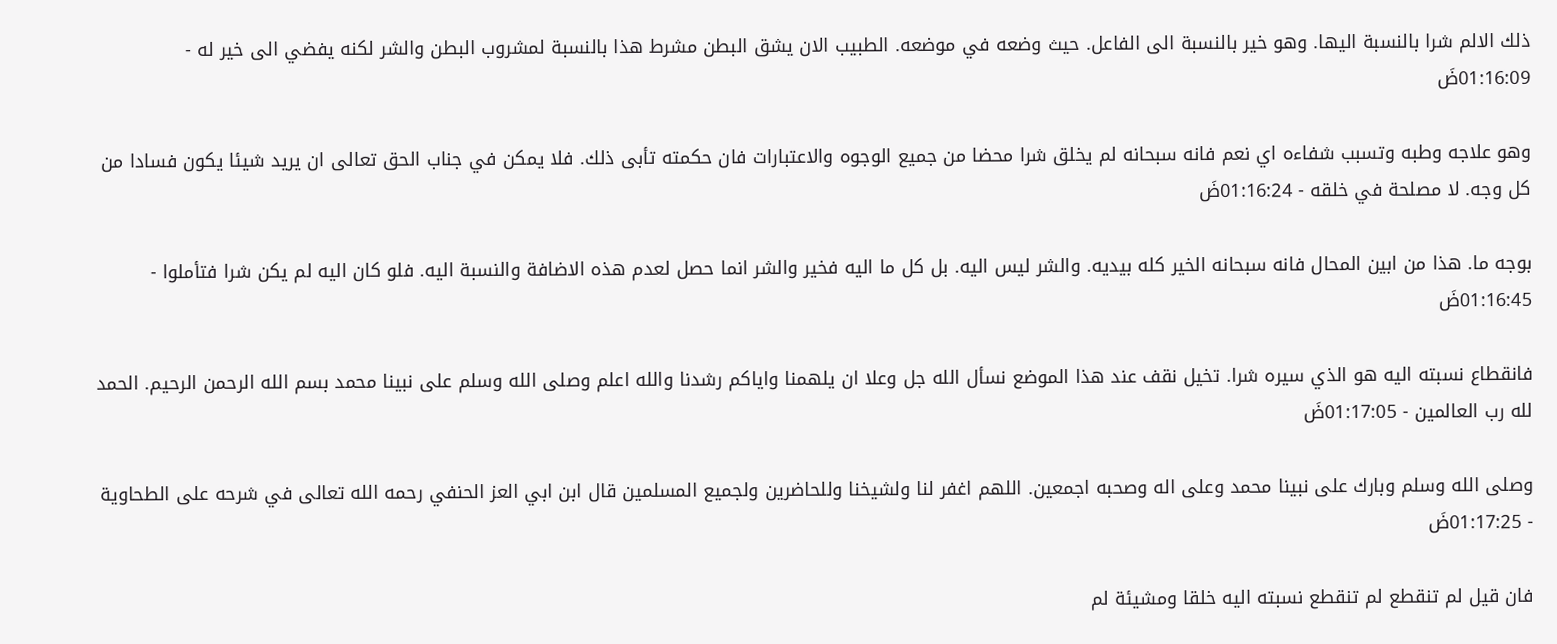ذلك الالم شرا بالنسبة اليها. وهو خير بالنسبة الى الفاعل. حيث وضعه في موضعه. الطبيب الان يشق البطن مشرط هذا بالنسبة لمشروب البطن والشر لكنه يفضي الى خير له - 01:16:09ضَ

وهو علاجه وطبه وتسبب شفاءه اي نعم فانه سبحانه لم يخلق شرا محضا من جميع الوجوه والاعتبارات فان حكمته تأبى ذلك. فلا يمكن في جناب الحق تعالى ان يريد شيئا يكون فسادا من كل وجه. لا مصلحة في خلقه - 01:16:24ضَ

بوجه ما. هذا من ابين المحال فانه سبحانه الخير كله بيديه. والشر ليس اليه. بل كل ما اليه فخير والشر انما حصل لعدم هذه الاضافة والنسبة اليه. فلو كان اليه لم يكن شرا فتأملوا - 01:16:45ضَ

فانقطاع نسبته اليه هو الذي سيره شرا. تخيل نقف عند هذا الموضع نسأل الله جل وعلا ان يلهمنا واياكم رشدنا والله اعلم وصلى الله وسلم على نبينا محمد بسم الله الرحمن الرحيم. الحمد لله رب العالمين - 01:17:05ضَ

وصلى الله وسلم وبارك على نبينا محمد وعلى اله وصحبه اجمعين. اللهم اغفر لنا ولشيخنا وللحاضرين ولجميع المسلمين قال ابن ابي العز الحنفي رحمه الله تعالى في شرحه على الطحاوية - 01:17:25ضَ

فان قيل لم تنقطع لم تنقطع نسبته اليه خلقا ومشيئة لم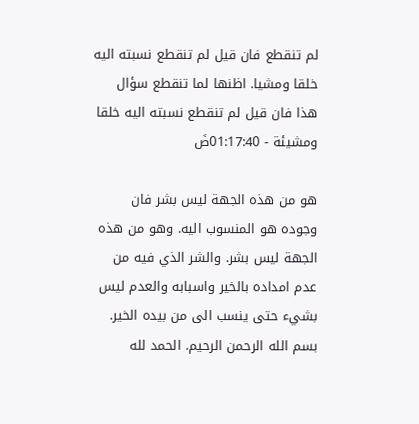لم تنقطع فان قيل لم تنقطع نسبته اليه خلقا ومشيا. اظنها لما تنقطع سؤال هذا فان قيل لم تنقطع نسبته اليه خلقا ومشيئة - 01:17:40ضَ

هو من هذه الجهة ليس بشر فان وجوده هو المنسوب اليه. وهو من هذه الجهة ليس بشر. والشر الذي فيه من عدم امداده بالخير واسبابه والعدم ليس بشيء حتى ينسب الى من بيده الخير. بسم الله الرحمن الرحيم. الحمد لله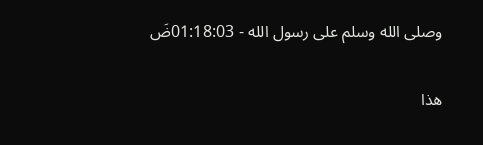وصلى الله وسلم على رسول الله - 01:18:03ضَ

هذا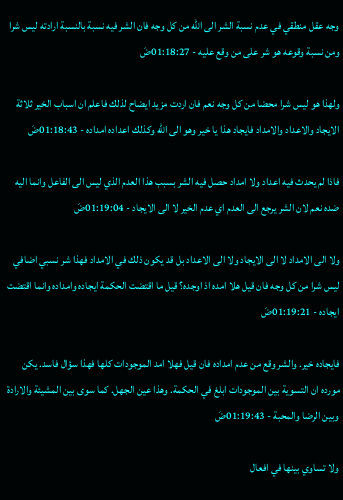وجه عقل منطقي في عدم نسبة الشر الى الله من كل وجه فان الشر فيه نسبة بالنسبة ارادته ليس شرا ومن نسبة وقوعه هو شر على من وقع عليه - 01:18:27ضَ

ولهذا هو ليس شرا محضا من كل وجه نعم فان اردت مزيد ايضاح لذلك فاعلم ان اسباب الخير ثلاثة الايجاد والاعداد والامداد فايجاد هذا يا خير وهو الى الله وكذلك اعداده امداده - 01:18:43ضَ

فاذا لم يحدث فيه اعداد ولا امداد حصل فيه الشر بسبب هذا العدم الذي ليس الى الفاعل وانما اليه ضده نعم لان الشر يرجع الى العدم اي عدم الخير لا الى الايجاد - 01:19:04ضَ

ولا الى الامداد لا الى الايجاد ولا الى الاعداد بل قد يكون ذلك في الامداد فهذا شر نسبي اضافي ليس شرا من كل وجه فان قيل هلا امده اذ اوجده؟ قيل ما اقتضت الحكمة ايجاده وامداده وانما اقتضت ايجاده - 01:19:21ضَ

فايجاده خير. والشر وقع من عدم امداده فان قيل فهلا امد الموجودات كلها فهذا سؤال فاسد. يكن مورده ان التسوية بين الموجودات ابلغ في الحكمة. وهذا عين الجهل. كما سوى بين المشيئة والارادة وبين الرضا والمحبة - 01:19:43ضَ

ولا تساوي بينها في افعال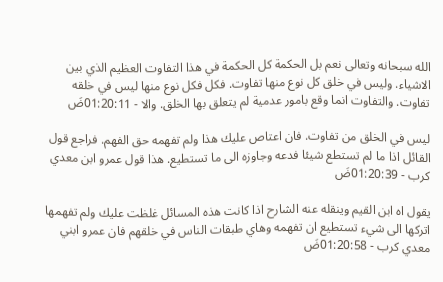الله سبحانه وتعالى نعم بل الحكمة كل الحكمة في هذا التفاوت العظيم الذي بين الاشياء. وليس في خلق كل نوع منها تفاوت. فكل فكل نوع منها ليس في خلقه تفاوت. والتفاوت انما وقع بامور عدمية لم يتعلق بها الخلق. والا - 01:20:11ضَ

ليس في الخلق من تفاوت. فان اعتاص عليك هذا ولم تفهمه حق الفهم. فراجع قول القائل اذا ما لم تستطع شيئا فدعه وجاوزه الى ما تستطيع. هذا قول عمرو ابن معدي كرب - 01:20:39ضَ

يقول اه ابن القيم وينقله عنه الشارح اذا كانت هذه المسائل غلظت عليك ولم تفهمها اتركها الى شيء تستطيع ان تفهمه وهاي طبقات الناس في خلقهم فان عمرو ابني معدي كرب - 01:20:58ضَ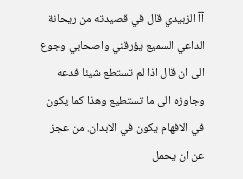آآ الزبيدي قال في قصيدته من ريحانة الداعي السميع يؤرقني واصحابي وجوع الى ان قال اذا لم تستطع شيئا فدعه وجاوزه الى ما تستطيع وهذا كما يكون في الافهام يكون في الابدان. من عجز عن ان يحمل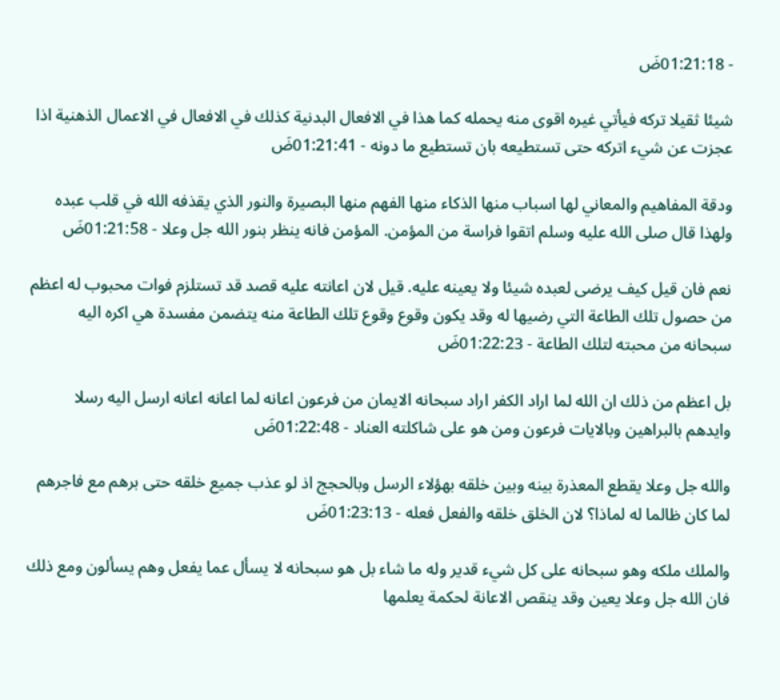- 01:21:18ضَ

شيئا ثقيلا تركه فيأتي غيره اقوى منه يحمله كما هذا في الافعال البدنية كذلك في الافعال في الاعمال الذهنية اذا عجزت عن شيء اتركه حتى تستطيعه بان تستطيع ما دونه - 01:21:41ضَ

ودقة المفاهيم والمعاني لها اسباب منها الذكاء منها الفهم منها البصيرة والنور الذي يقذفه الله في قلب عبده ولهذا قال صلى الله عليه وسلم اتقوا فراسة من المؤمن. المؤمن فانه ينظر بنور الله جل وعلا - 01:21:58ضَ

نعم فان قيل كيف يرضى لعبده شيئا ولا يعينه عليه. قيل لان اعانته عليه قصد قد تستلزم فوات محبوب له اعظم من حصول تلك الطاعة التي رضيها له وقد يكون وقوع وقوع تلك الطاعة منه يتضمن مفسدة هي اكره اليه سبحانه من محبته لتلك الطاعة - 01:22:23ضَ

بل اعظم من ذلك ان الله لما اراد الكفر اراد سبحانه الايمان من فرعون اعانه لما اعانه اعانه ارسل اليه رسلا وايدهم بالبراهين وبالايات فرعون ومن هو على شاكلته العناد - 01:22:48ضَ

والله جل وعلا يقطع المعذرة بينه وبين خلقه بهؤلاء الرسل وبالحجج اذ لو عذب جميع خلقه حتى برهم مع فاجرهم لما كان ظالما له لماذا؟ لان الخلق خلقه والفعل فعله - 01:23:13ضَ

والملك ملكه وهو سبحانه على كل شيء قدير وله ما شاء بل هو سبحانه لا يسأل عما يفعل وهم يسألون ومع ذلك فان الله جل وعلا يعين وقد ينقص الاعانة لحكمة يعلمها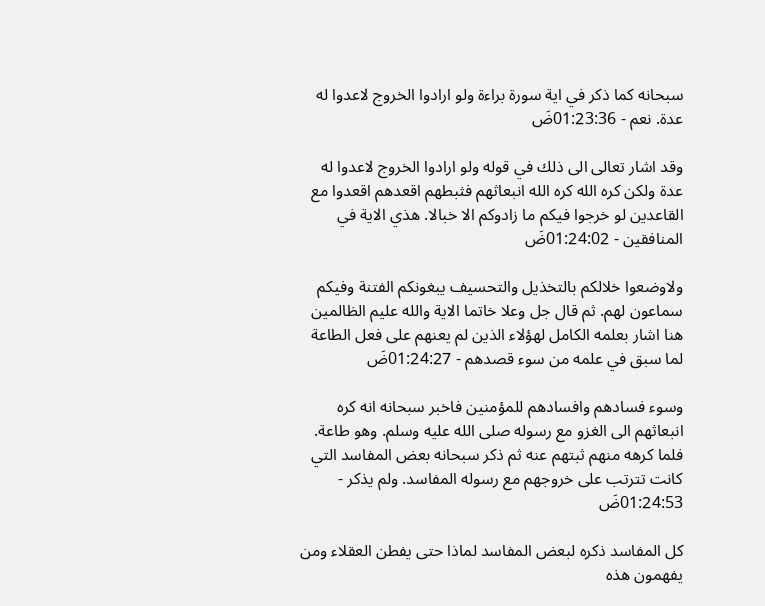سبحانه كما ذكر في اية سورة براءة ولو ارادوا الخروج لاعدوا له عدة. نعم - 01:23:36ضَ

وقد اشار تعالى الى ذلك في قوله ولو ارادوا الخروج لاعدوا له عدة ولكن كره الله كره الله انبعاثهم فثبطهم اقعدهم اقعدوا مع القاعدين لو خرجوا فيكم ما زادوكم الا خبالا. هذي الاية في المنافقين - 01:24:02ضَ

ولاوضعوا خلالكم بالتخذيل والتحسيف يبغونكم الفتنة وفيكم سماعون لهم. ثم قال جل وعلا خاتما الاية والله عليم الظالمين هنا اشار بعلمه الكامل لهؤلاء الذين لم يعنهم على فعل الطاعة لما سبق في علمه من سوء قصدهم - 01:24:27ضَ

وسوء فسادهم وافسادهم للمؤمنين فاخبر سبحانه انه كره انبعاثهم الى الغزو مع رسوله صلى الله عليه وسلم. وهو طاعة. فلما كرهه منهم ثبتهم عنه ثم ذكر سبحانه بعض المفاسد التي كانت تترتب على خروجهم مع رسوله المفاسد. ولم يذكر - 01:24:53ضَ

كل المفاسد ذكره لبعض المفاسد لماذا حتى يفطن العقلاء ومن يفهمون هذه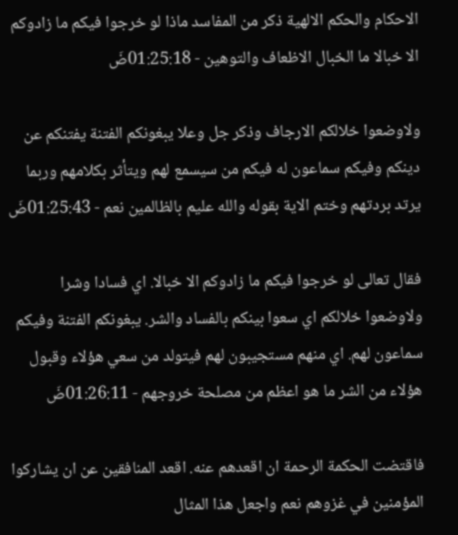الاحكام والحكم الالهية ذكر من المفاسد ماذا لو خرجوا فيكم ما زادوكم الا خبالا ما الخبال الاظعاف والتوهين - 01:25:18ضَ

ولاوضعوا خلالكم الارجاف وذكر جل وعلا يبغونكم الفتنة يفتنكم عن دينكم وفيكم سماعون له فيكم من سيسمع لهم ويتأثر بكلامهم وربما يرتد بردتهم وختم الاية بقوله والله عليم بالظالمين نعم - 01:25:43ضَ

فقال تعالى لو خرجوا فيكم ما زادوكم الا خبالا. اي فسادا وشرا ولاوضعوا خلالكم اي سعوا بينكم بالفساد والشر. يبغونكم الفتنة وفيكم سماعون لهم. اي منهم مستجيبون لهم فيتولد من سعي هؤلاء وقبول هؤلاء من الشر ما هو اعظم من مصلحة خروجهم - 01:26:11ضَ

فاقتضت الحكمة الرحمة ان اقعدهم عنه. اقعد المنافقين عن ان يشاركوا المؤمنين في غزوهم نعم واجعل هذا المثال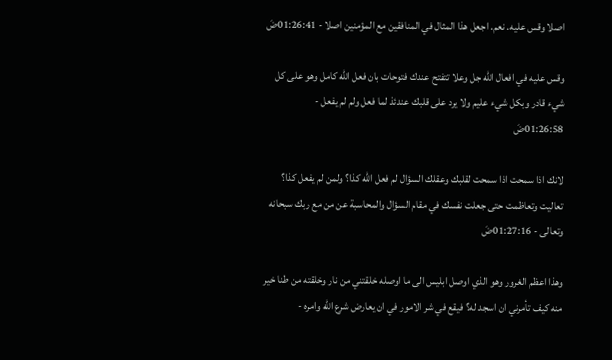اصلا وقس عليه. نعم. اجعل هذا المثال في المنافقين مع المؤمنين اصلا - 01:26:41ضَ

وقس عليه في افعال الله جل وعلا تتفتح عندك فتوحات بان فعل الله كامل وهو على كل شيء قادر وبكل شيء عليم ولا يرد على قلبك عندئذ لما فعل ولم لم يفعل - 01:26:58ضَ

لانك اذا سمحت اذا سمحت لقلبك وعقلك السؤال لم فعل الله كذا؟ ولمن لم يفعل كذا؟ تعاليت وتعاظمت حتى جعلت نفسك في مقام السؤال والمحاسبة عن من مع ربك سبحانه وتعالى - 01:27:16ضَ

وهذا اعظم الغرور وهو الذي اوصل ابليس الى ما اوصله خلقتني من نار وخلقته من طنا خير منه كيف تأمرني ان اسجد له؟ فيقع في شر الامور في ان يعارض شرع الله وامره -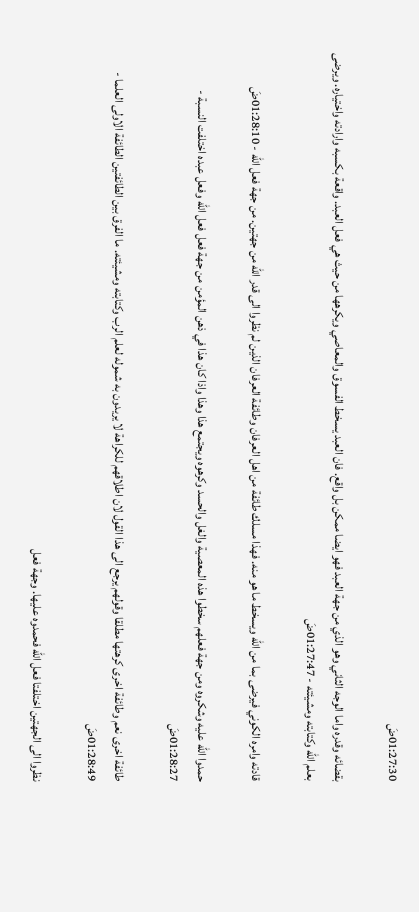01:27:30ضَ

بقضائه وقدره واما الوجه الثاني وهو الذي من جهة العبد فهو ايضا ممكن بل واقع. فان العبد يسخط الفسوق والمعاصي ويكرهها من حيث هي فعل العبد. واقعة بكسبه وارادته واختياره. ويرضى بعلم الله وكتابته ومشيئته - 01:27:47ضَ

قادته وامره الكوني فيرضى بما من الله ويسخط ما هو منه. فهذا مسلك طائفة من اهل العرفان وطائفة العرفان الذين لم نظروا الى قدر الله من جهتين. من جهة فعل الله - 01:28:10ضَ

حمدوا الله عليه وشكروه ومن جهة فعلهم سخطوا هذه المعصية والغل والحسد وكرهوه ويجتمع هذا وهذا واذا كان هذا في ذهن المؤمن من جهة فعل فعل الله وفعل عبده اختلفت النسبة - 01:28:27ضَ

طائفة اخرى نعم وطائفة اخرى كرهتها مطلقا وقولهم يرجع الى هذا القول لان اطلاقهم للكراهة لا يريدون به شموله لعلم الرب وكتابته ومشيئته. ما الفرق بين الطائفتين الطائفة الاولى العلما - 01:28:49ضَ

نظروا الى الجهتين اختلفتا فعل الله فحمدوه عليها. وجهة فعل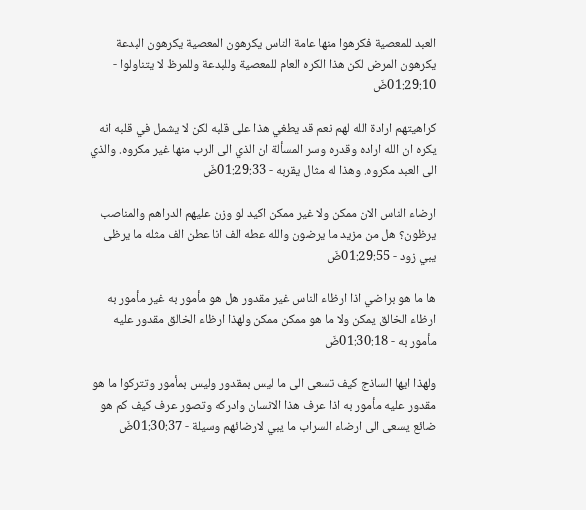العبد للمعصية فكرهوا منها عامة الناس يكرهون المعصية يكرهون البدعة يكرهون المرض لكن هذا الكره العام للمعصية وللبدعة وللمرظ لا يتناولوا - 01:29:10ضَ

كراهيتهم ارادة الله لهم نعم قد يطغي هذا على قلبه لكن لا يشمل في قلبه انه يكره ان الله اراده وقدره وسر المسألة ان الذي الى الرب منها غير مكروه. والذي الى العبد مكروه. وهذا له مثال يقربه - 01:29:33ضَ

ارضاء الناس الان ممكن ولا غير ممكن اكيد لو وزن عليهم الدراهم والمناصب يرظون؟ هل من مزيد ما يرضون والله عطه الف انا عطن الف مثله ما يرظى يبي زود - 01:29:55ضَ

ها ما هو براضي اذا ارظاء الناس غير مقدور هل هو مأمور به غير مأمور به ارظاء الخالق يمكن ولا ما هو ممكن ممكن ولهذا ارظاء الخالق مقدور عليه مأمور به - 01:30:18ضَ

ولهذا ايها الساذج كيف تسعى الى ما ليس بمقدور وليس بمأمور وتتركوا ما هو مقدور عليه مأمور به اذا عرف هذا الانسان وادركه وتصور عرف كيف كم هو ضائع يسعى الى ارضاء السراب ما يبي لارضائهم وسيلة - 01:30:37ضَ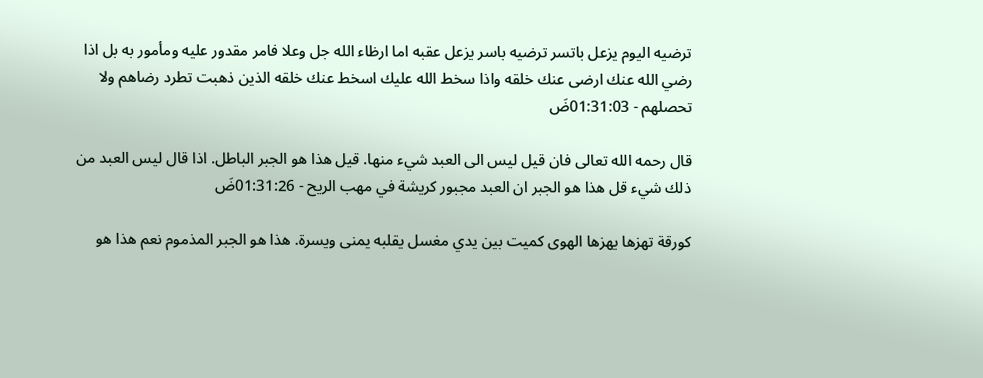ترضيه اليوم يزعل باتسر ترضيه باسر يزعل عقبه اما ارظاء الله جل وعلا فامر مقدور عليه ومأمور به بل اذا رضي الله عنك ارضى عنك خلقه واذا سخط الله عليك اسخط عنك خلقه الذين ذهبت تطرد رضاهم ولا تحصلهم - 01:31:03ضَ

قال رحمه الله تعالى فان قيل ليس الى العبد شيء منها. قيل هذا هو الجبر الباطل. اذا قال ليس العبد من ذلك شيء قل هذا هو الجبر ان العبد مجبور كريشة في مهب الريح - 01:31:26ضَ

كورقة تهزها يهزها الهوى كميت بين يدي مغسل يقلبه يمنى ويسرة. هذا هو الجبر المذموم نعم هذا هو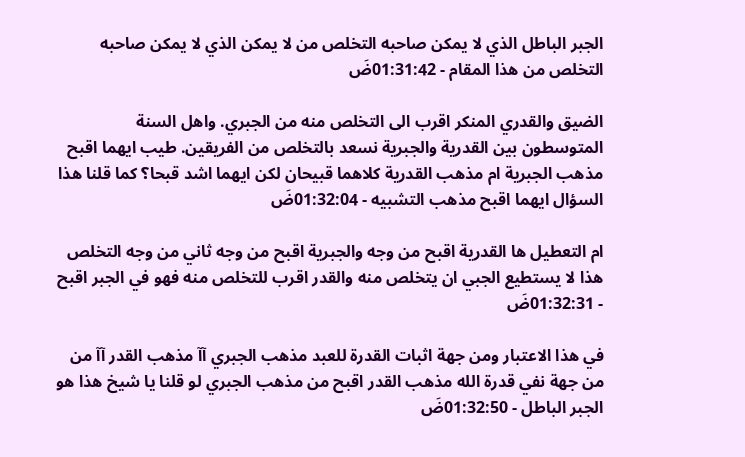الجبر الباطل الذي لا يمكن صاحبه التخلص من لا يمكن الذي لا يمكن صاحبه التخلص من هذا المقام - 01:31:42ضَ

الضيق والقدري المنكر اقرب الى التخلص منه من الجبري. واهل السنة المتوسطون بين القدرية والجبرية نسعد بالتخلص من الفريقين. طيب ايهما اقبح مذهب الجبرية ام مذهب القدرية كلاهما قبيحان لكن ايهما اشد قبحا؟ كما قلنا هذا السؤال ايهما اقبح مذهب التشبيه - 01:32:04ضَ

ام التعطيل ها القدرية اقبح من وجه والجبرية اقبح من وجه ثاني من وجه التخلص هذا لا يستطيع الجبي ان يتخلص منه والقدر اقرب للتخلص منه فهو في الجبر اقبح - 01:32:31ضَ

في هذا الاعتبار ومن جهة اثبات القدرة للعبد مذهب الجبري آآ مذهب القدر آآ من من جهة نفي قدرة الله مذهب القدر اقبح من مذهب الجبري لو قلنا يا شيخ هذا هو الجبر الباطل - 01:32:50ضَ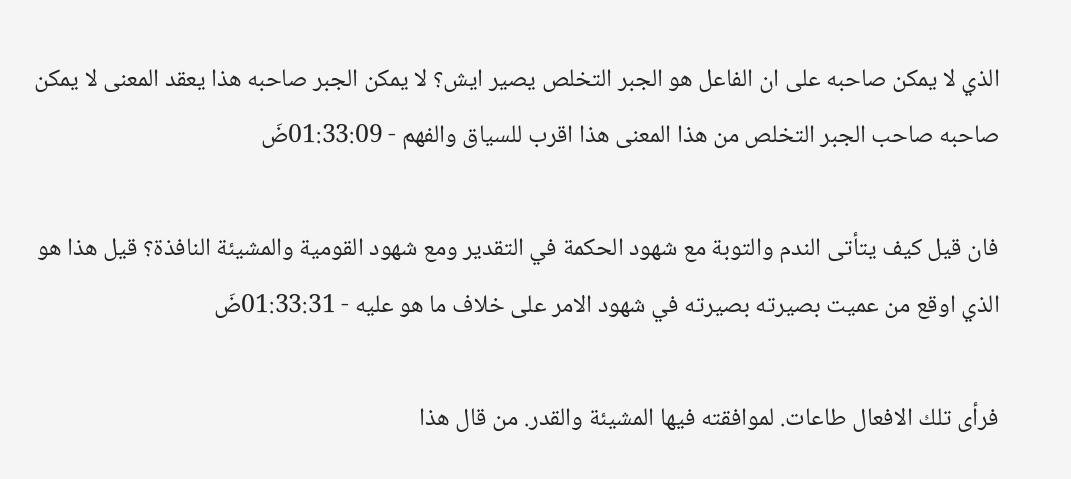الذي لا يمكن صاحبه على ان الفاعل هو الجبر التخلص يصير ايش؟ لا يمكن الجبر صاحبه هذا يعقد المعنى لا يمكن صاحبه صاحب الجبر التخلص من هذا المعنى هذا اقرب للسياق والفهم - 01:33:09ضَ

فان قيل كيف يتأتى الندم والتوبة مع شهود الحكمة في التقدير ومع شهود القومية والمشيئة النافذة؟ قيل هذا هو الذي اوقع من عميت بصيرته بصيرته في شهود الامر على خلاف ما هو عليه - 01:33:31ضَ

فرأى تلك الافعال طاعات. لموافقته فيها المشيئة والقدر. من قال هذا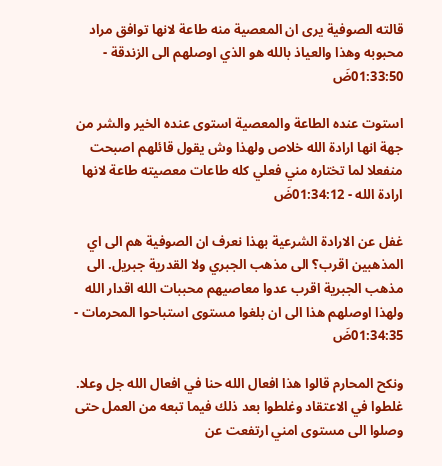قالته الصوفية يرى ان المعصية منه طاعة لانها توافق مراد محبوبه وهذا والعياذ بالله هو الذي اوصلهم الى الزندقة - 01:33:50ضَ

استوت عنده الطاعة والمعصية استوى عنده الخير والشر من جهة انها ارادة الله خلاص ولهذا وش يقول قائلهم اصبحت منفعلا لما تختاره مني فعلي كله طاعات معصيته طاعة لانها ارادة الله - 01:34:12ضَ

غفل عن الارادة الشرعية بهذا نعرف ان الصوفية هم الى اي المذهبين اقرب؟ الى مذهب الجبري ولا القدرية جبريل. الى مذهب الجبرية اقرب عدوا معاصيهم محببات الله اقدار الله ولهذا اوصلهم هذا الى ان بلغوا مستوى استباحوا المحرمات - 01:34:35ضَ

ونكح المحارم قالوا هذا افعال الله حنا في افعال الله جل وعلا. غلطوا في الاعتقاد وغلطوا بعد ذلك فيما تبعه من العمل حتى وصلوا الى مستوى امني ارتفعت عن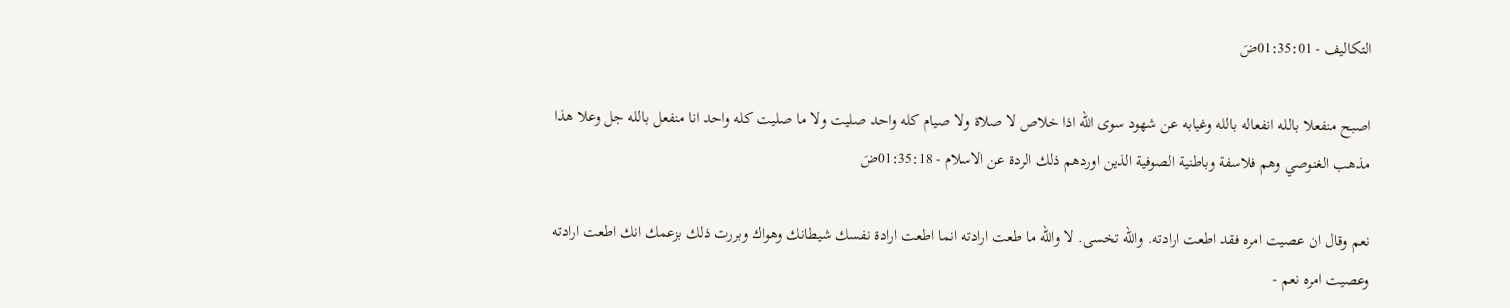التكاليف - 01:35:01ضَ

اصبح منفعلا بالله انفعاله بالله وغيابه عن شهود سوى الله اذا خلاص لا صلاة ولا صيام كله واحد صليت ولا ما صليت كله واحد انا منفعل بالله جل وعلا هذا مذهب الغنوصي وهم فلاسفة وباطنية الصوفية الذين اوردهم ذلك الردة عن الاسلام - 01:35:18ضَ

نعم وقال ان عصيت امره فقد اطعت ارادته. والله تخسى. لا والله ما طعت ارادته انما اطعت ارادة نفسك شيطانك وهواك وبررت ذلك بزعمك انك اطعت ارادته وعصيت امره نعم -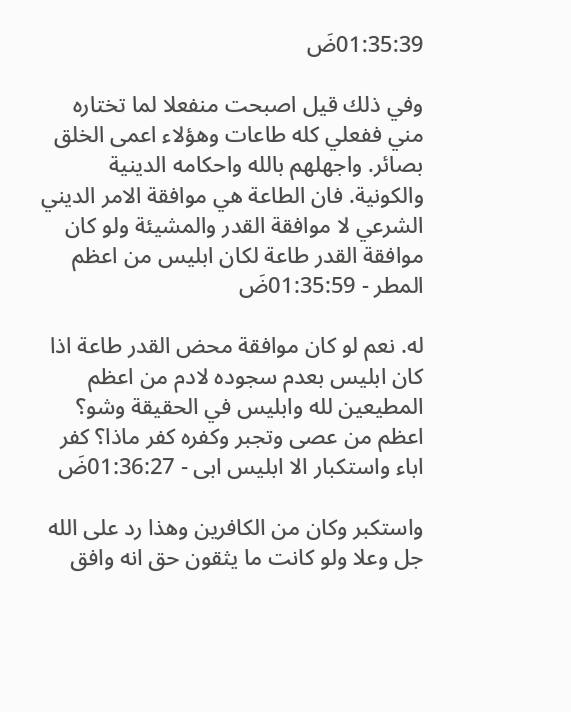01:35:39ضَ

وفي ذلك قيل اصبحت منفعلا لما تختاره مني ففعلي كله طاعات وهؤلاء اعمى الخلق بصائر. واجهلهم بالله واحكامه الدينية والكونية. فان الطاعة هي موافقة الامر الديني الشرعي لا موافقة القدر والمشيئة ولو كان موافقة القدر طاعة لكان ابليس من اعظم المطر - 01:35:59ضَ

له. نعم لو كان موافقة محض القدر طاعة اذا كان ابليس بعدم سجوده لادم من اعظم المطيعين لله وابليس في الحقيقة وشو؟ اعظم من عصى وتجبر وكفره كفر ماذا؟ كفر اباء واستكبار الا ابليس ابى - 01:36:27ضَ

واستكبر وكان من الكافرين وهذا رد على الله جل وعلا ولو كانت ما يثقون حق انه وافق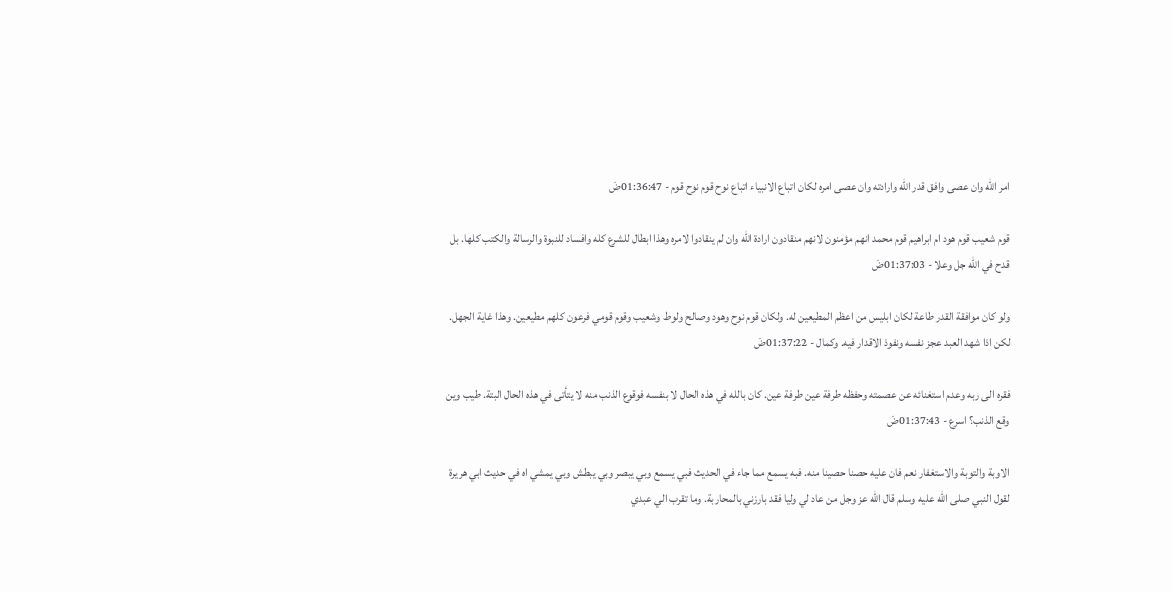امر الله وان عصى وافق قدر الله وارادته وان عصى امره لكان اتباع الانبياء اتباع نوح قوم نوح قوم - 01:36:47ضَ

قوم شعيب قوم هود ام ابراهيم قوم محمد انهم مؤمنون لانهم منقادون ارادة الله وان لم ينقادوا لامره وهذا ابطال للشرع كله وافساد للنبوة والرسالة والكتب كلها. بل قدح في الله جل وعلا - 01:37:03ضَ

ولو كان موافقة القدر طاعة لكان ابليس من اعظم المطيعين له. ولكان قوم نوح وهود وصالح ولوط وشعيب وقوم قومي فرعون كلهم مطيعين. وهذا غاية الجهل. لكن اذا شهد العبد عجز نفسه ونفوذ الاقدار فيه. وكمال - 01:37:22ضَ

فقره الى ربه وعدم استغنائه عن عصمته وحفظه طرفة عين طرفة عين. كان بالله في هذه الحال لا بنفسه فوقوع الذنب منه لا يتأتى في هذه الحال البتة. طيب وين وقع الذنب؟ اسرع - 01:37:43ضَ

الاوبة والتوبة والاستغفار نعم فان عليه حصنا حصينا منه. فبه يسمع مما جاء في الحديث فبي يسمع وبي يبصر وبي يبطش وبي يمشي اه في حديث ابي هريرة لقول النبي صلى الله عليه وسلم قال الله عز وجل من عاد لي وليا فقد بارزني بالمحاربة. وما تقرب الي عبدي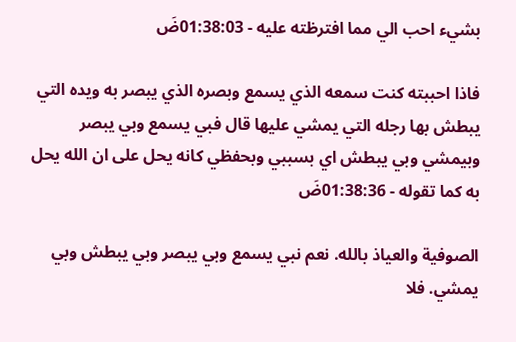بشيء احب الي مما افترظته عليه - 01:38:03ضَ

فاذا احببته كنت سمعه الذي يسمع وبصره الذي يبصر به ويده التي يبطش بها رجله التي يمشي عليها قال فبي يسمع وبي يبصر وبيمشي وبي يبطش اي بسببي وبحفظي كانه يحل على ان الله يحل به كما تقوله - 01:38:36ضَ

الصوفية والعياذ بالله. نعم نبي يسمع وبي يبصر وبي يبطش وبي يمشي. فلا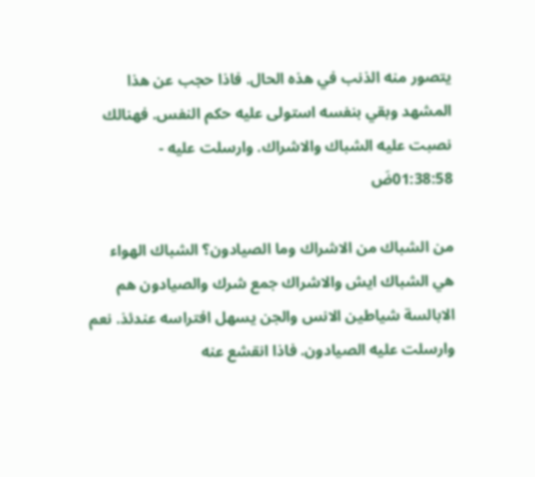يتصور منه الذنب في هذه الحال. فاذا حجب عن هذا المشهد وبقي بنفسه استولى عليه حكم النفس. فهنالك نصبت عليه الشباك والاشراك. وارسلت عليه - 01:38:58ضَ

من الشباك من الاشراك وما الصيادون؟ الشباك الهواء هي الشباك ايش والاشراك جمع شرك والصيادون هم الابالسة شياطين الانس والجن يسهل افتراسه عندئذ. نعم وارسلت عليه الصيادون. فاذا انقشع عنه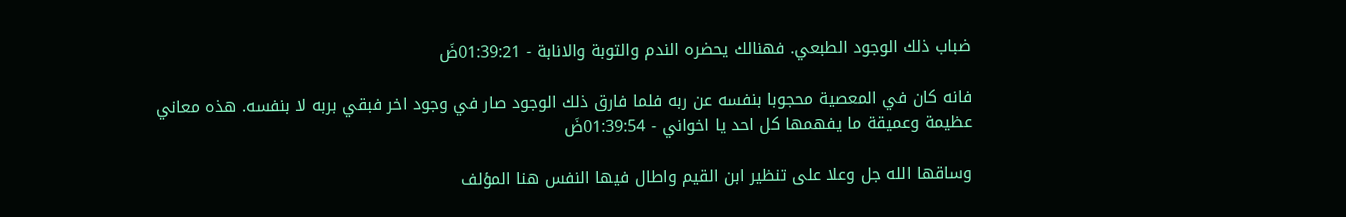ضباب ذلك الوجود الطبعي. فهنالك يحضره الندم والتوبة والانابة - 01:39:21ضَ

فانه كان في المعصية محجوبا بنفسه عن ربه فلما فارق ذلك الوجود صار في وجود اخر فبقي بربه لا بنفسه. هذه معاني عظيمة وعميقة ما يفهمها كل احد يا اخواني - 01:39:54ضَ

وساقها الله جل وعلا على تنظير ابن القيم واطال فيها النفس هنا المؤلف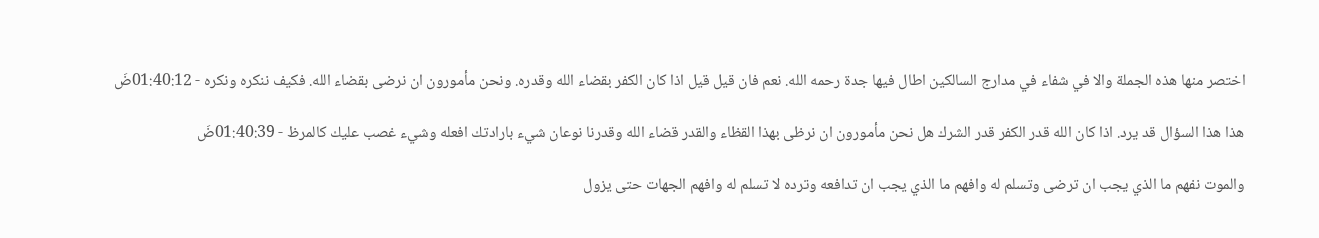اختصر منها هذه الجملة والا في شفاء في مدارج السالكين اطال فيها جدة رحمه الله. نعم فان قيل قيل اذا كان الكفر بقضاء الله وقدره. ونحن مأمورون ان نرضى بقضاء الله. فكيف ننكره ونكره - 01:40:12ضَ

هذا هذا السؤال قد يرد. اذا كان الله قدر الكفر قدر الشرك هل نحن مأمورون ان نرظى بهذا القظاء والقدر قضاء الله وقدرنا نوعان شيء بارادتك افعله وشيء غصب عليك كالمرظ - 01:40:39ضَ

والموت نفهم ما الذي يجب ان ترضى وتسلم له وافهم ما الذي يجب ان تدافعه وترده لا تسلم له وافهم الجهات حتى يزول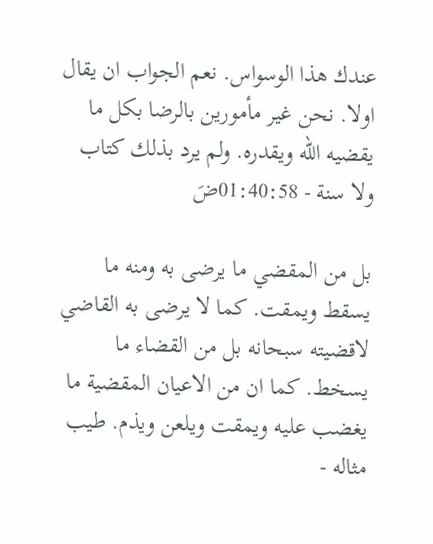عندك هذا الوسواس. نعم الجواب ان يقال اولا. نحن غير مأمورين بالرضا بكل ما يقضيه الله ويقدره. ولم يرد بذلك كتاب ولا سنة - 01:40:58ضَ

بل من المقضي ما يرضى به ومنه ما يسقط ويمقت. كما لا يرضى به القاضي لاقضيته سبحانه بل من القضاء ما يسخط. كما ان من الاعيان المقضية ما يغضب عليه ويمقت ويلعن ويذم. طيب مثاله -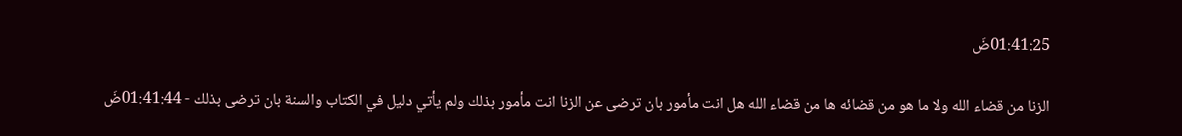01:41:25ضَ

الزنا من قضاء الله ولا ما هو من قضائه ها من قضاء الله هل انت مأمور بان ترضى عن الزنا انت مأمور بذلك ولم يأتي دليل في الكتاب والسنة بان ترضى بذلك - 01:41:44ضَ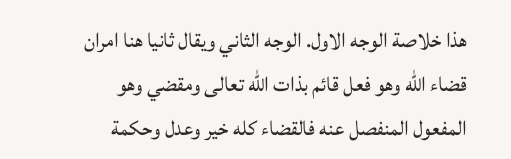هذا خلاصة الوجه الاول. الوجه الثاني ويقال ثانيا هنا امران قضاء الله وهو فعل قائم بذات الله تعالى ومقضي وهو المفعول المنفصل عنه فالقضاء كله خير وعدل وحكمة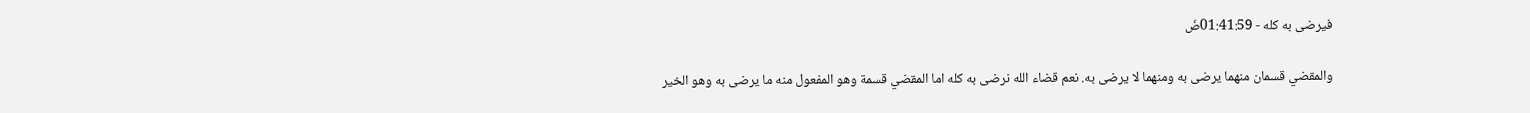فيرضى به كله - 01:41:59ضَ

والمقضي قسمان منهما يرضى به ومنهما لا يرضى به. نعم قضاء الله نرضى به كله اما المقضي قسمة وهو المفعول منه ما يرضى به وهو الخير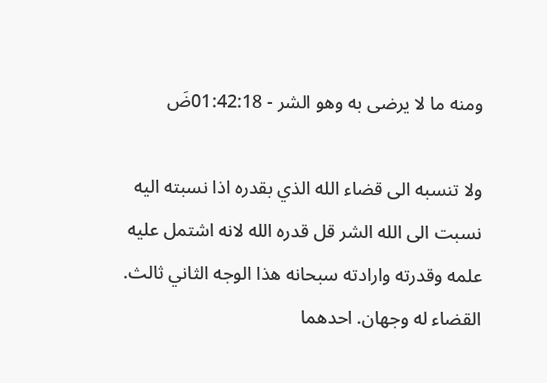ومنه ما لا يرضى به وهو الشر - 01:42:18ضَ

ولا تنسبه الى قضاء الله الذي بقدره اذا نسبته اليه نسبت الى الله الشر قل قدره الله لانه اشتمل عليه علمه وقدرته وارادته سبحانه هذا الوجه الثاني ثالث. القضاء له وجهان. احدهما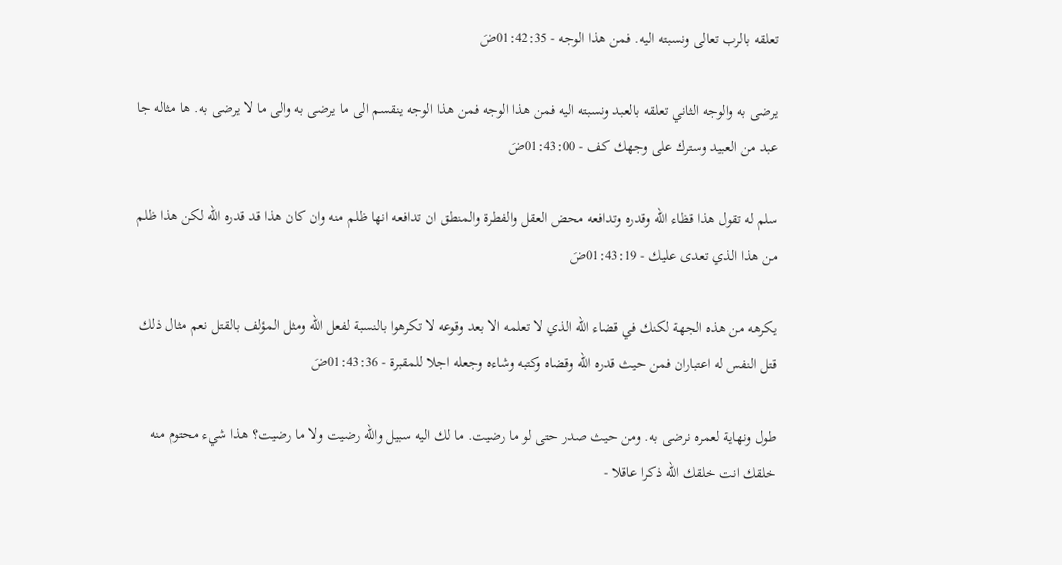تعلقه بالرب تعالى ونسبته اليه. فمن هذا الوجه - 01:42:35ضَ

يرضى به والوجه الثاني تعلقه بالعبد ونسبته اليه فمن هذا الوجه فمن هذا الوجه ينقسم الى ما يرضى به والى ما لا يرضى به. ها مثاله جا عبد من العبيد وسترك على وجهك كف - 01:43:00ضَ

سلم له تقول هذا قظاء الله وقدره وتدافعه محض العقل والفطرة والمنطق ان تدافعه انها ظلم منه وان كان هذا قد قدره الله لكن هذا ظلم من هذا الذي تعدى عليك - 01:43:19ضَ

يكرهه من هذه الجهة لكنك في قضاء الله الذي لا تعلمه الا بعد وقوعه لا تكرهوا بالنسبة لفعل الله ومثل المؤلف بالقتل نعم مثال ذلك قتل النفس له اعتباران فمن حيث قدره الله وقضاه وكتبه وشاءه وجعله اجلا للمقبرة - 01:43:36ضَ

طول ونهاية لعمره نرضى به. ومن حيث صدر حتى لو ما رضيت. ما لك اليه سبيل والله رضيت ولا ما رضيت؟ هذا شيء محتوم منه خلقك انت خلقك الله ذكرا عاقلا -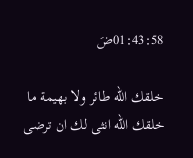01:43:58ضَ

خلقك الله طائر ولا بهيمة ما خلقك الله انثى لك ان ترضى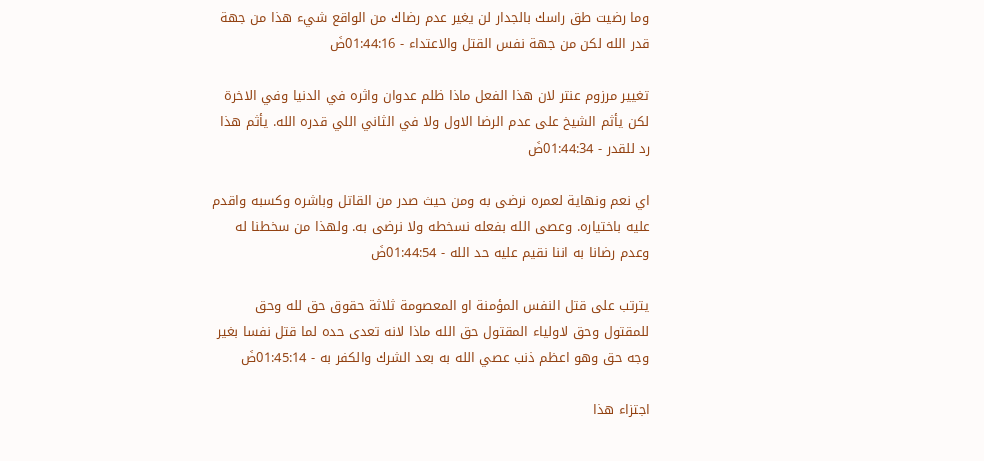وما رضيت طق راسك بالجدار لن يغير عدم رضاك من الواقع شيء هذا من جهة قدر الله لكن من جهة نفس القتل والاعتداء - 01:44:16ضَ

تغيير مرزوم عنتر لان هذا الفعل ماذا ظلم عدوان واثره في الدنيا وفي الاخرة لكن يأثم الشيخ على عدم الرضا الاول ولا في الثاني اللي قدره الله. يأثم هذا رد للقدر - 01:44:34ضَ

اي نعم ونهاية لعمره نرضى به ومن حيث صدر من القاتل وباشره وكسبه واقدم عليه باختياره. وعصى الله بفعله نسخطه ولا نرضى به. ولهذا من سخطنا له وعدم رضانا به اننا نقيم عليه حد الله - 01:44:54ضَ

يترتب على قتل النفس المؤمنة او المعصومة ثلاثة حقوق حق لله وحق للمقتول وحق لاولياء المقتول حق الله ماذا لانه تعدى حده لما قتل نفسا بغير وجه حق وهو اعظم ذنب عصي الله به بعد الشرك والكفر به - 01:45:14ضَ

اجتزاء هذا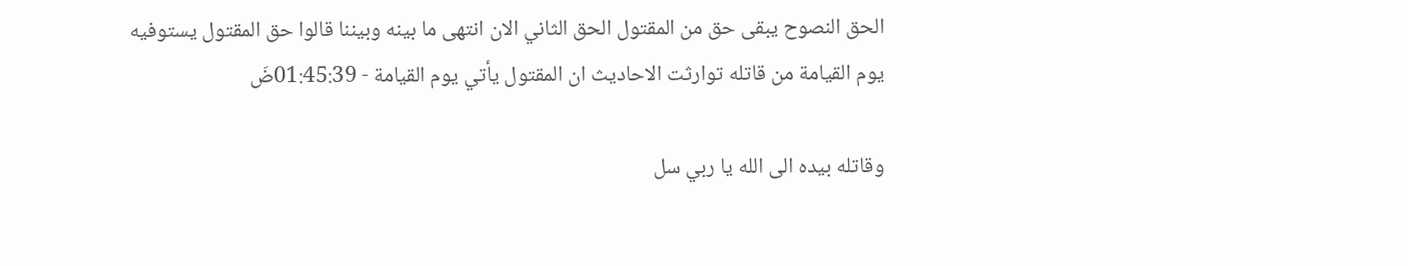الحق النصوح يبقى حق من المقتول الحق الثاني الان انتهى ما بينه وبيننا قالوا حق المقتول يستوفيه يوم القيامة من قاتله توارثت الاحاديث ان المقتول يأتي يوم القيامة - 01:45:39ضَ

وقاتله بيده الى الله يا ربي سل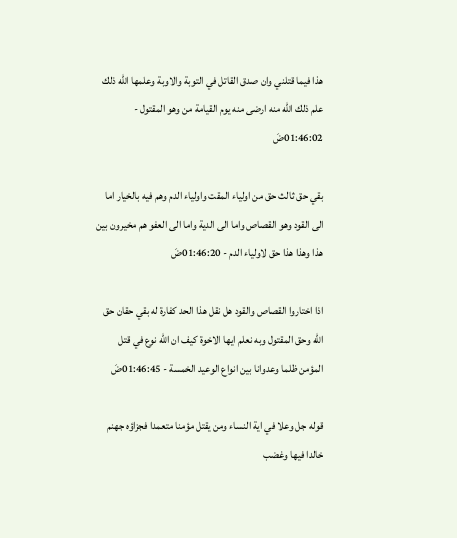هذا فيما قتلني وان صدق القاتل في التوبة والاوبة وعلمها الله ذلك علم ذلك الله منه ارضى منه يوم القيامة من وهو المقتول - 01:46:02ضَ

بقي حق ثالث حق من اولياء المقت واولياء الدم وهم فيه بالخيار اما الى القود وهو القصاص واما الى الدية واما الى العفو هم مخيرون بين هذا وهذا هذا حق لاولياء الدم - 01:46:20ضَ

اذا اختاروا القصاص والقود هل نقل هذا الحد كفارة له بقي حقان حق الله وحق المقتول وبه نعلم ايها الاخوة كيف ان الله نوع في قتل المؤمن ظلما وعدوانا بين انواع الوعيد الخمسة - 01:46:45ضَ

قوله جل وعلا في اية النساء ومن يقتل مؤمنا متعمدا فجزاؤه جهنم خالدا فيها وغضب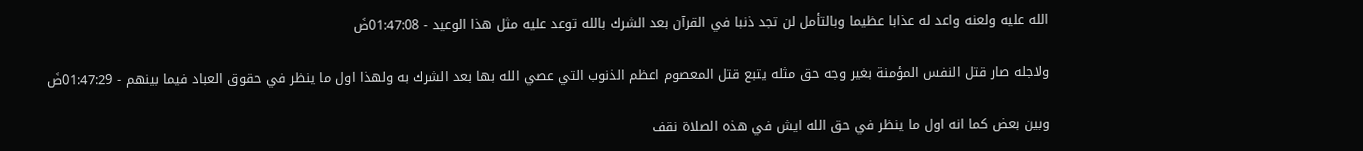الله عليه ولعنه واعد له عذابا عظيما وبالتأمل لن تجد ذنبا في القرآن بعد الشرك بالله توعد عليه مثل هذا الوعيد - 01:47:08ضَ

ولاجله صار قتل النفس المؤمنة بغير وجه حق مثله يتبع قتل المعصوم اعظم الذنوب التي عصي الله بها بعد الشرك به ولهذا اول ما ينظر في حقوق العباد فيما بينهم - 01:47:29ضَ

وبين بعض كما انه اول ما ينظر في حق الله ايش في هذه الصلاة نقف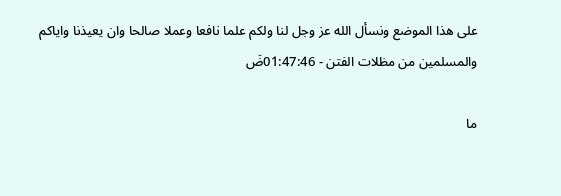على هذا الموضع ونسأل الله عز وجل لنا ولكم علما نافعا وعملا صالحا وان يعيذنا واياكم والمسلمين من مظلات الفتن - 01:47:46ضَ

ما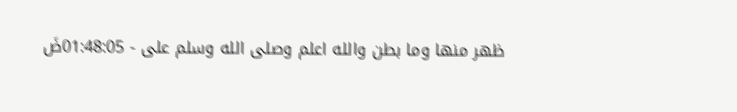ظهر منها وما بطن والله اعلم وصلى الله وسلم على - 01:48:05ضَ